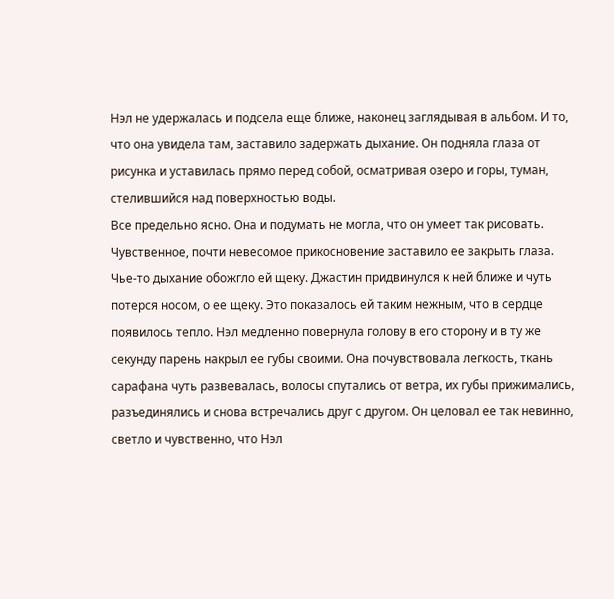Нэл не удержалась и подсела еще ближе, наконец заглядывая в альбом. И то, что она увидела там, заставило задержать дыхание. Он подняла глаза от рисунка и уставилась прямо перед собой, осматривая озеро и горы, туман, стелившийся над поверхностью воды.
Все предельно ясно. Она и подумать не могла, что он умеет так рисовать.
Чувственное, почти невесомое прикосновение заставило ее закрыть глаза. Чье-то дыхание обожгло ей щеку. Джастин придвинулся к ней ближе и чуть потерся носом, о ее щеку. Это показалось ей таким нежным, что в сердце появилось тепло. Нэл медленно повернула голову в его сторону и в ту же секунду парень накрыл ее губы своими. Она почувствовала легкость, ткань сарафана чуть развевалась, волосы спутались от ветра, их губы прижимались, разъединялись и снова встречались друг с другом. Он целовал ее так невинно, светло и чувственно, что Нэл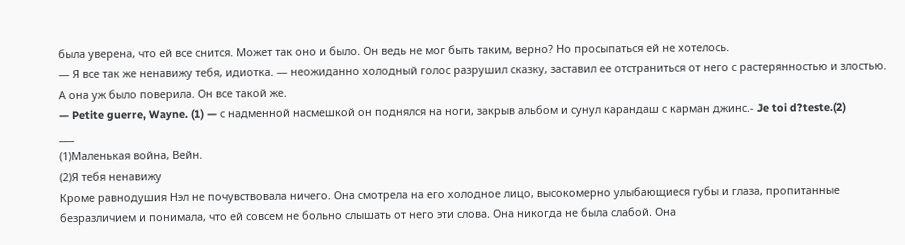была уверена, что ей все снится. Может так оно и было. Он ведь не мог быть таким, верно? Но просыпаться ей не хотелось.
— Я все так же ненавижу тебя, идиотка. — неожиданно холодный голос разрушил сказку, заставил ее отстраниться от него с растерянностью и злостью. А она уж было поверила. Он все такой же.
— Petite guerre, Wayne. (1) — с надменной насмешкой он поднялся на ноги, закрыв альбом и сунул карандаш с карман джинс.- Je toi d?teste.(2)
___
(1)Маленькая война, Вейн.
(2)Я тебя ненавижу
Кроме равнодушия Нэл не почувствовала ничего. Она смотрела на его холодное лицо, высокомерно улыбающиеся губы и глаза, пропитанные безразличием и понимала, что ей совсем не больно слышать от него эти слова. Она никогда не была слабой. Она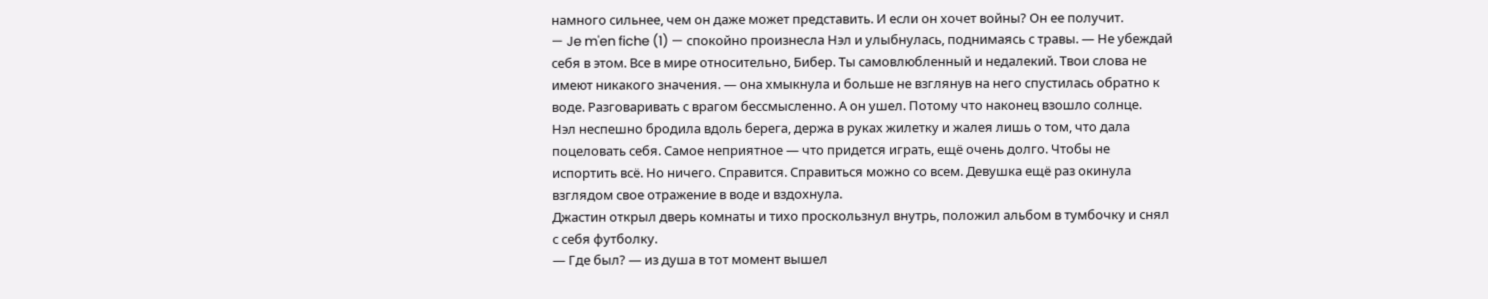намного сильнее, чем он даже может представить. И если он хочет войны? Он ее получит.
— Je m'en fiche (1) — спокойно произнесла Нэл и улыбнулась, поднимаясь с травы. — Не убеждай себя в этом. Все в мире относительно, Бибер. Ты самовлюбленный и недалекий. Твои слова не имеют никакого значения. — она хмыкнула и больше не взглянув на него спустилась обратно к воде. Разговаривать с врагом бессмысленно. А он ушел. Потому что наконец взошло солнце.
Нэл неспешно бродила вдоль берега, держа в руках жилетку и жалея лишь о том, что дала поцеловать себя. Самое неприятное — что придется играть, ещё очень долго. Чтобы не испортить всё. Но ничего. Справится. Справиться можно со всем. Девушка ещё раз окинула взглядом свое отражение в воде и вздохнула.
Джастин открыл дверь комнаты и тихо проскользнул внутрь, положил альбом в тумбочку и снял с себя футболку.
— Где был? — из душа в тот момент вышел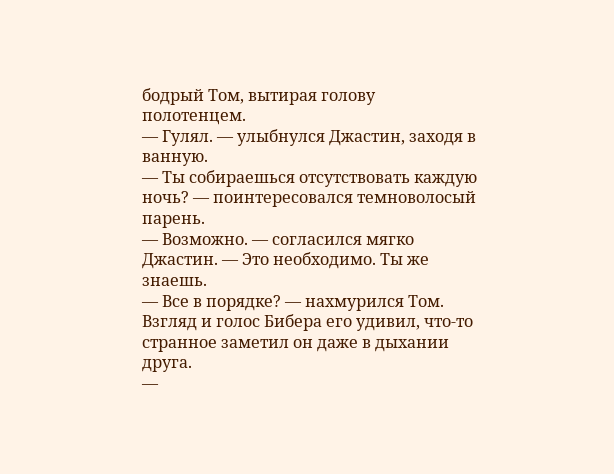бодрый Том, вытирая голову полотенцем.
— Гулял. — улыбнулся Джастин, заходя в ванную.
— Ты собираешься отсутствовать каждую ночь? — поинтересовался темноволосый парень.
— Возможно. — согласился мягко Джастин. — Это необходимо. Ты же знаешь.
— Все в порядке? — нахмурился Том. Взгляд и голос Бибера его удивил, что-то странное заметил он даже в дыхании друга.
—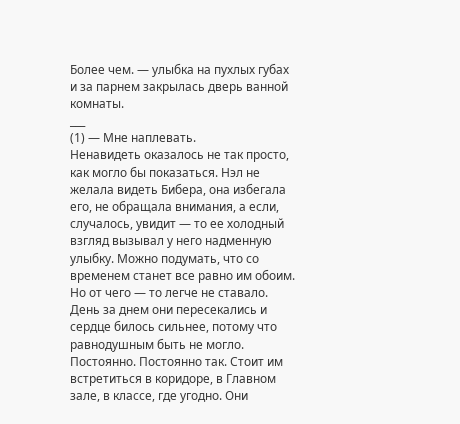Более чем. — улыбка на пухлых губах и за парнем закрылась дверь ванной комнаты.
___
(1) — Мне наплевать.
Ненавидеть оказалось не так просто, как могло бы показаться. Нэл не желала видеть Бибера, она избегала его, не обращала внимания, а если, случалось, увидит — то ее холодный взгляд вызывал у него надменную улыбку. Можно подумать, что со временем станет все равно им обоим. Но от чего — то легче не ставало. День за днем они пересекались и сердце билось сильнее, потому что равнодушным быть не могло. Постоянно. Постоянно так. Стоит им встретиться в коридоре, в Главном зале, в классе, где угодно. Они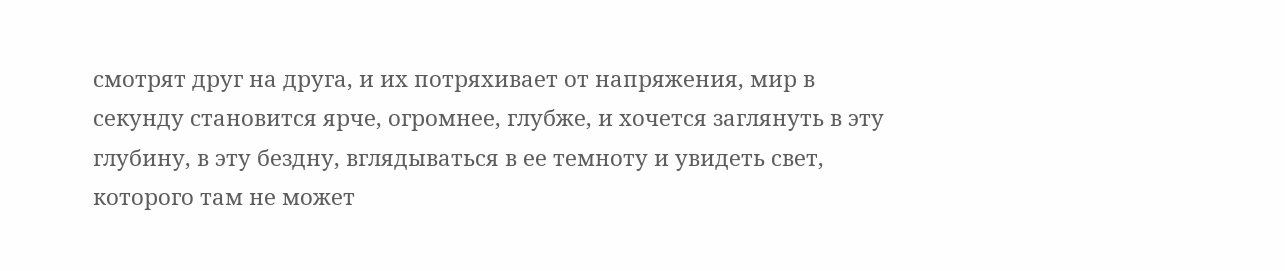смотрят друг на друга, и их потряхивает от напряжения, мир в секунду становится ярче, огромнее, глубже, и хочется заглянуть в эту глубину, в эту бездну, вглядываться в ее темноту и увидеть свет, которого там не может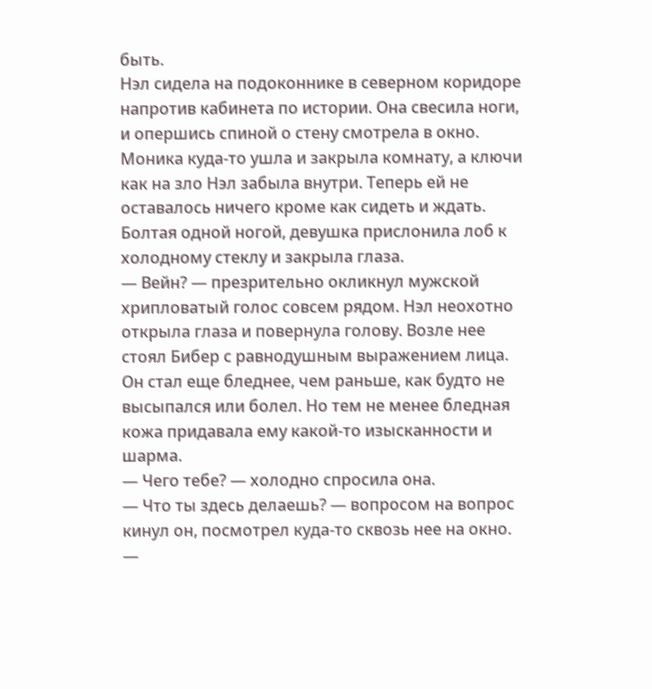быть.
Нэл сидела на подоконнике в северном коридоре напротив кабинета по истории. Она свесила ноги, и опершись спиной о стену смотрела в окно. Моника куда-то ушла и закрыла комнату, а ключи как на зло Нэл забыла внутри. Теперь ей не оставалось ничего кроме как сидеть и ждать.
Болтая одной ногой, девушка прислонила лоб к холодному стеклу и закрыла глаза.
— Вейн? — презрительно окликнул мужской хрипловатый голос совсем рядом. Нэл неохотно открыла глаза и повернула голову. Возле нее стоял Бибер с равнодушным выражением лица. Он стал еще бледнее, чем раньше, как будто не высыпался или болел. Но тем не менее бледная кожа придавала ему какой-то изысканности и шарма.
— Чего тебе? — холодно спросила она.
— Что ты здесь делаешь? — вопросом на вопрос кинул он, посмотрел куда-то сквозь нее на окно.
—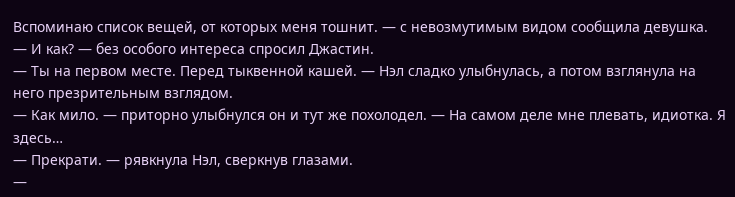Вспоминаю список вещей, от которых меня тошнит. — с невозмутимым видом сообщила девушка.
— И как? — без особого интереса спросил Джастин.
— Ты на первом месте. Перед тыквенной кашей. — Нэл сладко улыбнулась, а потом взглянула на него презрительным взглядом.
— Как мило. — приторно улыбнулся он и тут же похолодел. — На самом деле мне плевать, идиотка. Я здесь…
— Прекрати. — рявкнула Нэл, сверкнув глазами.
—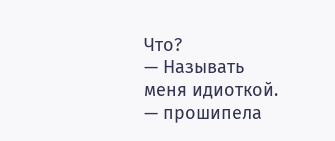Что?
— Называть меня идиоткой. — прошипела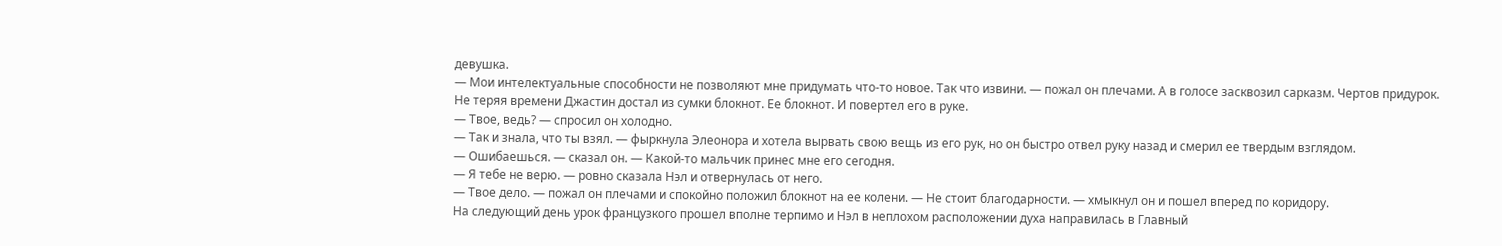девушка.
— Мои интелектуальные способности не позволяют мне придумать что-то новое. Так что извини. — пожал он плечами. А в голосе засквозил сарказм. Чертов придурок.
Не теряя времени Джастин достал из сумки блокнот. Ее блокнот. И повертел его в руке.
— Твое, ведь? — спросил он холодно.
— Так и знала, что ты взял. — фыркнула Элеонора и хотела вырвать свою вещь из его рук, но он быстро отвел руку назад и смерил ее твердым взглядом.
— Ошибаешься. — сказал он. — Какой-то мальчик принес мне его сегодня.
— Я тебе не верю. — ровно сказала Нэл и отвернулась от него.
— Твое дело. — пожал он плечами и спокойно положил блокнот на ее колени. — Не стоит благодарности. — хмыкнул он и пошел вперед по коридору.
На следующий день урок французкого прошел вполне терпимо и Нэл в неплохом расположении духа направилась в Главный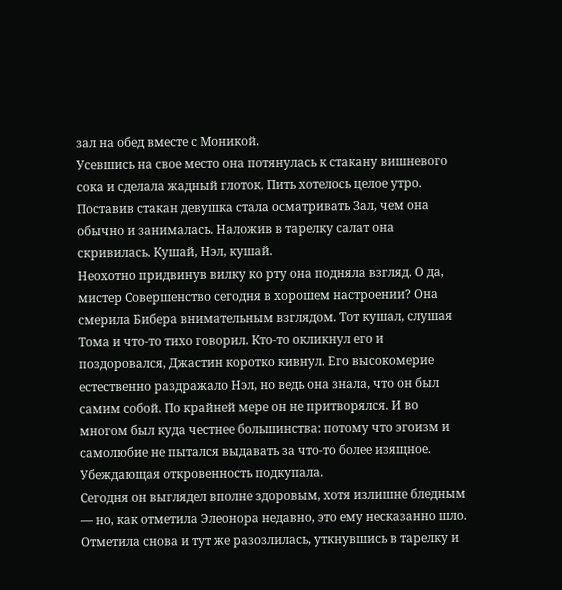зал на обед вместе с Моникой.
Усевшись на свое место она потянулась к стакану вишневого сока и сделала жадный глоток. Пить хотелось целое утро. Поставив стакан девушка стала осматривать Зал, чем она обычно и занималась. Наложив в тарелку салат она скривилась. Кушай, Нэл, кушай.
Неохотно придвинув вилку ко рту она подняла взгляд. О да, мистер Совершенство сегодня в хорошем настроении? Она смерила Бибера внимательным взглядом. Тот кушал, слушая Тома и что-то тихо говорил. Кто-то окликнул его и поздоровался, Джастин коротко кивнул. Его высокомерие естественно раздражало Нэл, но ведь она знала, что он был самим собой. По крайней мере он не притворялся. И во многом был куда честнее большинства: потому что эгоизм и самолюбие не пытался выдавать за что-то более изящное. Убеждающая откровенность подкупала.
Сегодня он выглядел вполне здоровым, хотя излишне бледным — но, как отметила Элеонора недавно, это ему несказанно шло. Отметила снова и тут же разозлилась, уткнувшись в тарелку и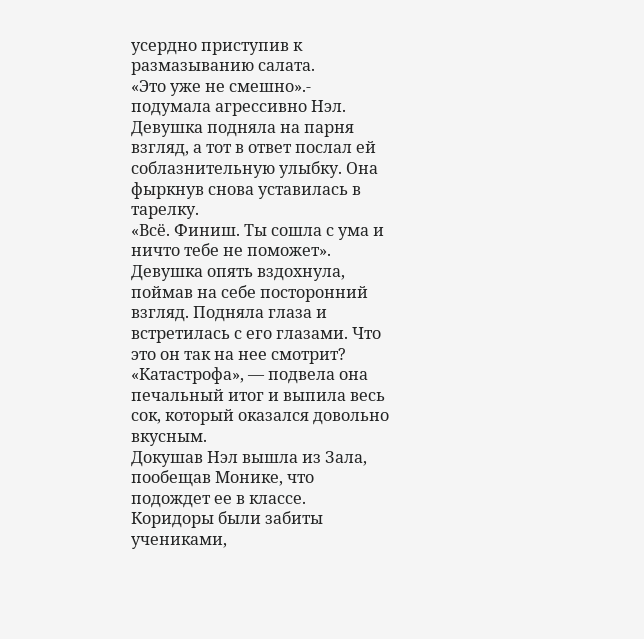усердно приступив к размазыванию салата.
«Это уже не смешно».- подумала агрессивно Нэл. Девушка подняла на парня взгляд, а тот в ответ послал ей соблазнительную улыбку. Она фыркнув снова уставилась в тарелку.
«Всё. Финиш. Ты сошла с ума и ничто тебе не поможет».
Девушка опять вздохнула, поймав на себе посторонний взгляд. Подняла глаза и встретилась с его глазами. Что это он так на нее смотрит?
«Катастрофа», — подвела она печальный итог и выпила весь сок, который оказался довольно вкусным.
Докушав Нэл вышла из Зала, пообещав Монике, что подождет ее в классе. Коридоры были забиты учениками,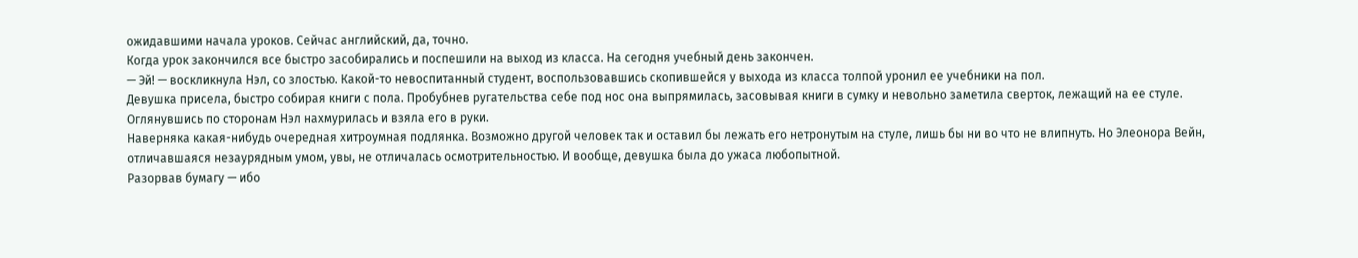ожидавшими начала уроков. Сейчас английский, да, точно.
Когда урок закончился все быстро засобирались и поспешили на выход из класса. На сегодня учебный день закончен.
— Эй! — воскликнула Нэл, со злостью. Какой-то невоспитанный студент, воспользовавшись скопившейся у выхода из класса толпой уронил ее учебники на пол.
Девушка присела, быстро собирая книги с пола. Пробубнев ругательства себе под нос она выпрямилась, засовывая книги в сумку и невольно заметила сверток, лежащий на ее стуле. Оглянувшись по сторонам Нэл нахмурилась и взяла его в руки.
Наверняка какая-нибудь очередная хитроумная подлянка. Возможно другой человек так и оставил бы лежать его нетронутым на стуле, лишь бы ни во что не влипнуть. Но Элеонора Вейн, отличавшаяся незаурядным умом, увы, не отличалась осмотрительностью. И вообще, девушка была до ужаса любопытной.
Разорвав бумагу — ибо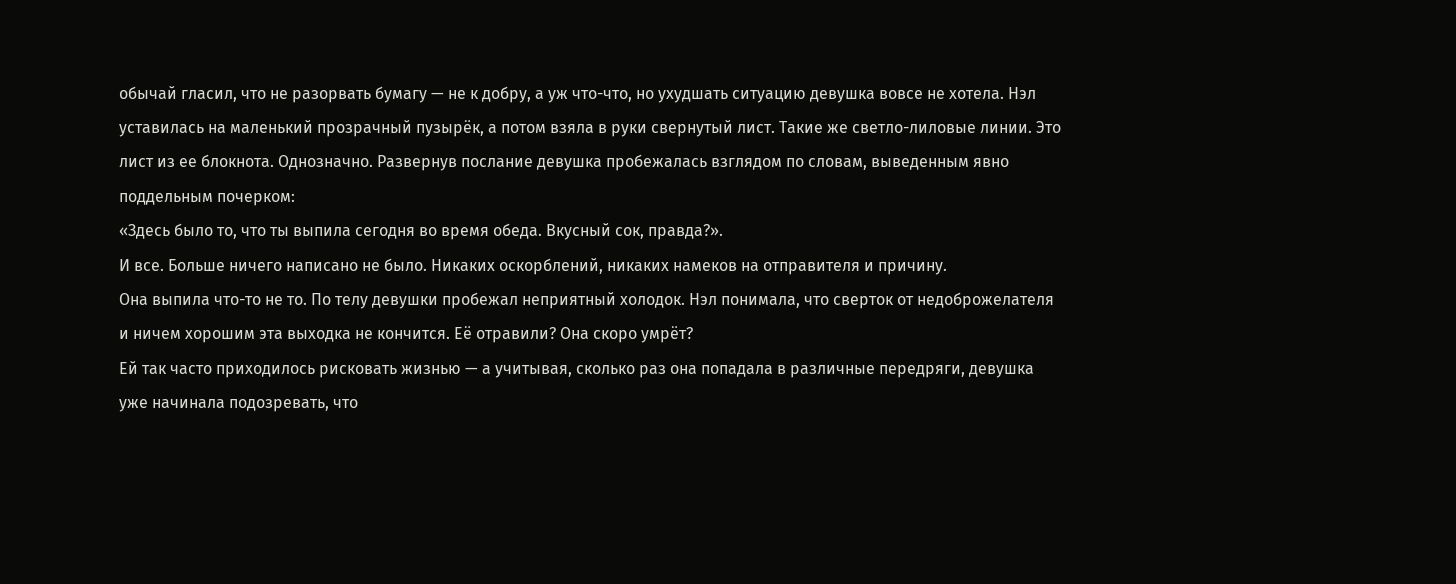обычай гласил, что не разорвать бумагу — не к добру, а уж что-что, но ухудшать ситуацию девушка вовсе не хотела. Нэл уставилась на маленький прозрачный пузырёк, а потом взяла в руки свернутый лист. Такие же светло-лиловые линии. Это лист из ее блокнота. Однозначно. Развернув послание девушка пробежалась взглядом по словам, выведенным явно поддельным почерком:
«Здесь было то, что ты выпила сегодня во время обеда. Вкусный сок, правда?».
И все. Больше ничего написано не было. Никаких оскорблений, никаких намеков на отправителя и причину.
Она выпила что-то не то. По телу девушки пробежал неприятный холодок. Нэл понимала, что сверток от недоброжелателя и ничем хорошим эта выходка не кончится. Её отравили? Она скоро умрёт?
Ей так часто приходилось рисковать жизнью — а учитывая, сколько раз она попадала в различные передряги, девушка уже начинала подозревать, что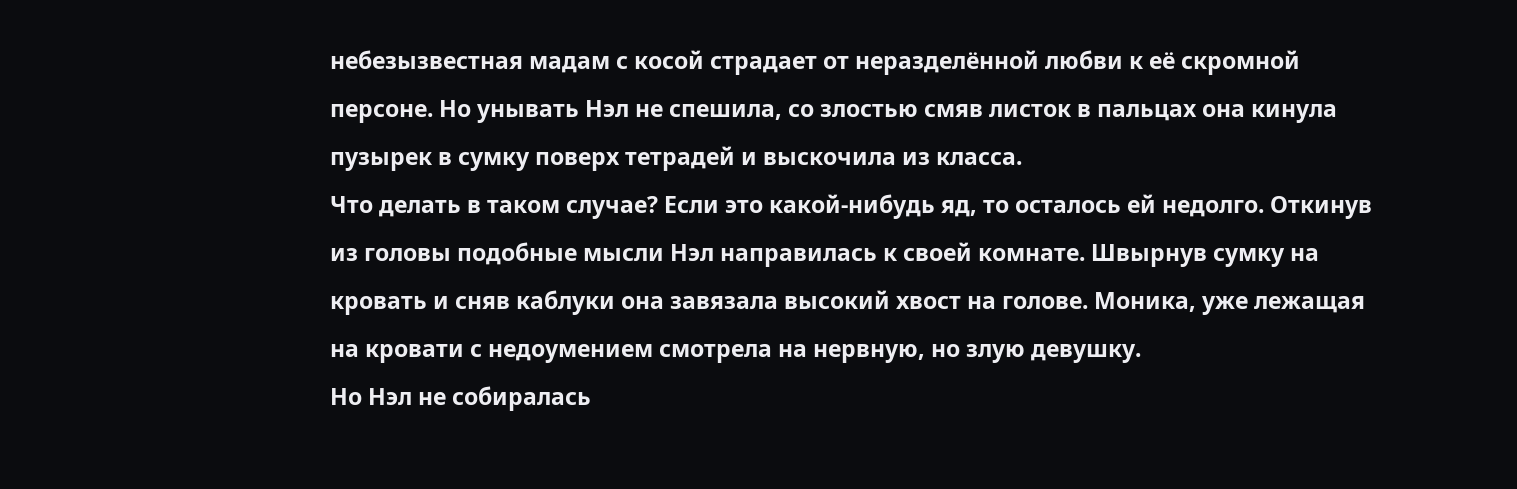небезызвестная мадам с косой страдает от неразделённой любви к её скромной персоне. Но унывать Нэл не спешила, со злостью смяв листок в пальцах она кинула пузырек в сумку поверх тетрадей и выскочила из класса.
Что делать в таком случае? Если это какой-нибудь яд, то осталось ей недолго. Откинув из головы подобные мысли Нэл направилась к своей комнате. Швырнув сумку на кровать и сняв каблуки она завязала высокий хвост на голове. Моника, уже лежащая на кровати с недоумением смотрела на нервную, но злую девушку.
Но Нэл не собиралась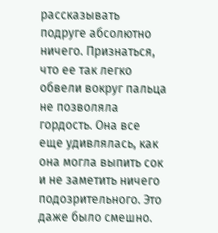рассказывать подруге абсолютно ничего. Признаться, что ее так легко обвели вокруг пальца не позволяла гордость. Она все еще удивлялась, как она могла выпить сок и не заметить ничего подозрительного. Это даже было смешно.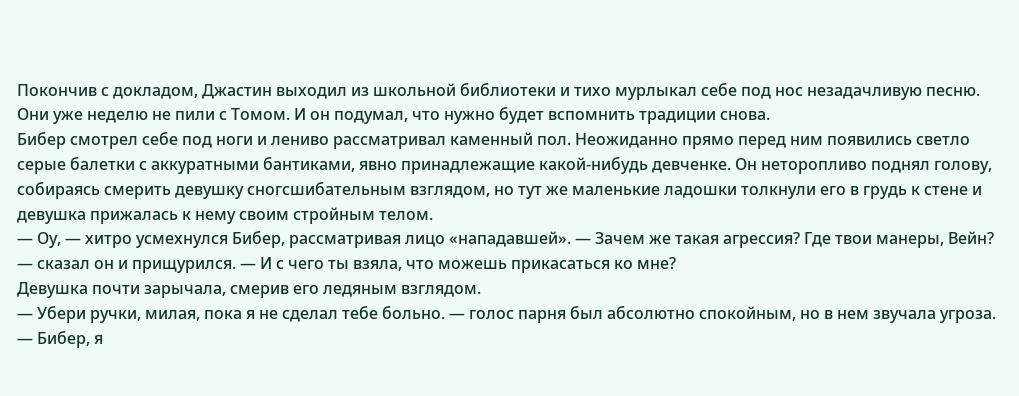Покончив с докладом, Джастин выходил из школьной библиотеки и тихо мурлыкал себе под нос незадачливую песню. Они уже неделю не пили с Томом. И он подумал, что нужно будет вспомнить традиции снова.
Бибер смотрел себе под ноги и лениво рассматривал каменный пол. Неожиданно прямо перед ним появились светло серые балетки с аккуратными бантиками, явно принадлежащие какой-нибудь девченке. Он неторопливо поднял голову, собираясь смерить девушку сногсшибательным взглядом, но тут же маленькие ладошки толкнули его в грудь к стене и девушка прижалась к нему своим стройным телом.
— Оу, — хитро усмехнулся Бибер, рассматривая лицо «нападавшей». — Зачем же такая агрессия? Где твои манеры, Вейн? — сказал он и прищурился. — И с чего ты взяла, что можешь прикасаться ко мне?
Девушка почти зарычала, смерив его ледяным взглядом.
— Убери ручки, милая, пока я не сделал тебе больно. — голос парня был абсолютно спокойным, но в нем звучала угроза.
— Бибер, я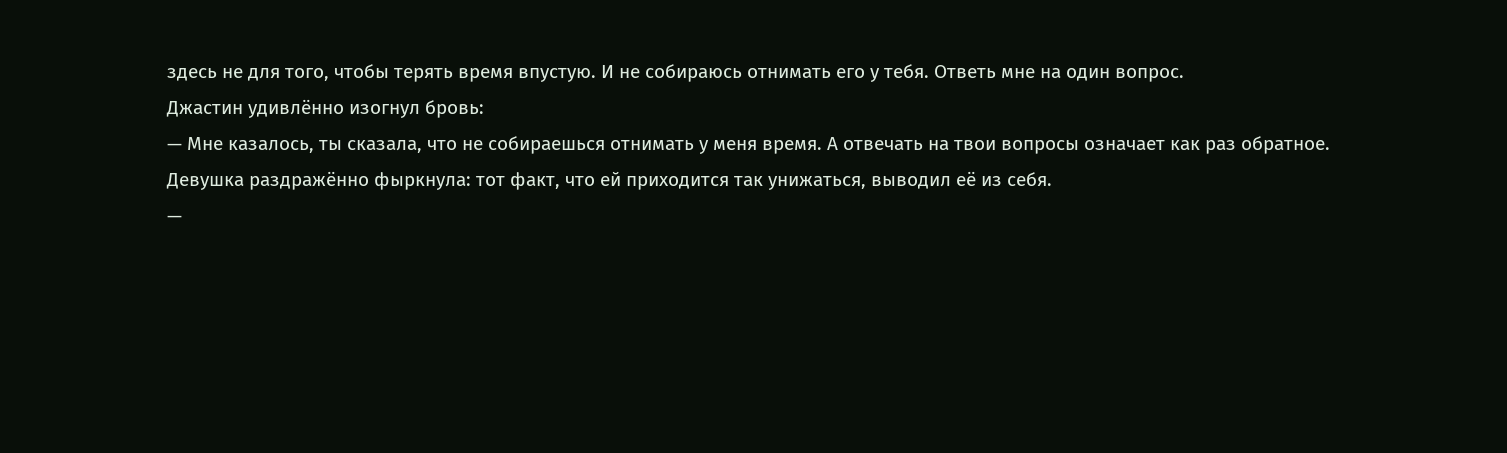здесь не для того, чтобы терять время впустую. И не собираюсь отнимать его у тебя. Ответь мне на один вопрос.
Джастин удивлённо изогнул бровь:
— Мне казалось, ты сказала, что не собираешься отнимать у меня время. А отвечать на твои вопросы означает как раз обратное.
Девушка раздражённо фыркнула: тот факт, что ей приходится так унижаться, выводил её из себя.
—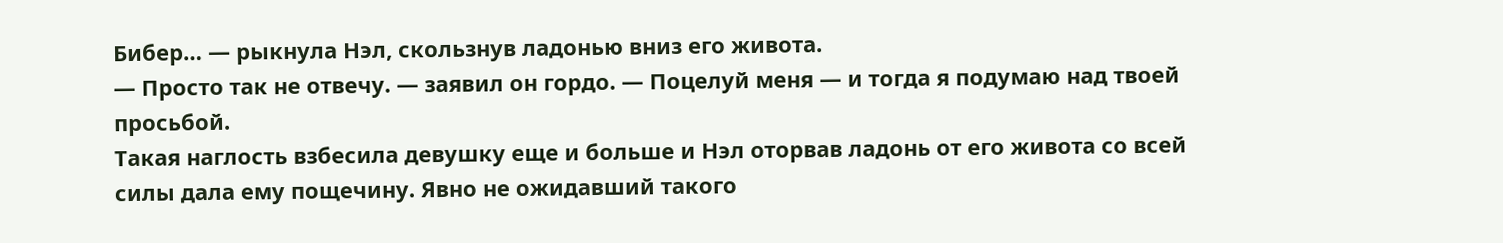Бибер… — рыкнула Нэл, скользнув ладонью вниз его живота.
— Просто так не отвечу. — заявил он гордо. — Поцелуй меня — и тогда я подумаю над твоей просьбой.
Такая наглость взбесила девушку еще и больше и Нэл оторвав ладонь от его живота со всей силы дала ему пощечину. Явно не ожидавший такого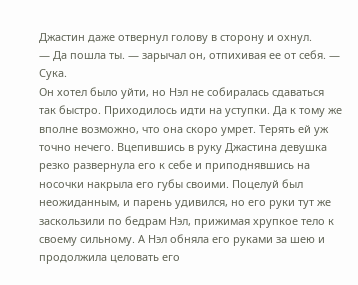Джастин даже отвернул голову в сторону и охнул.
— Да пошла ты. — зарычал он, отпихивая ее от себя. — Сука.
Он хотел было уйти, но Нэл не собиралась сдаваться так быстро. Приходилось идти на уступки. Да к тому же вполне возможно, что она скоро умрет. Терять ей уж точно нечего. Вцепившись в руку Джастина девушка резко развернула его к себе и приподнявшись на носочки накрыла его губы своими. Поцелуй был неожиданным, и парень удивился, но его руки тут же заскользили по бедрам Нэл, прижимая хрупкое тело к своему сильному. А Нэл обняла его руками за шею и продолжила целовать его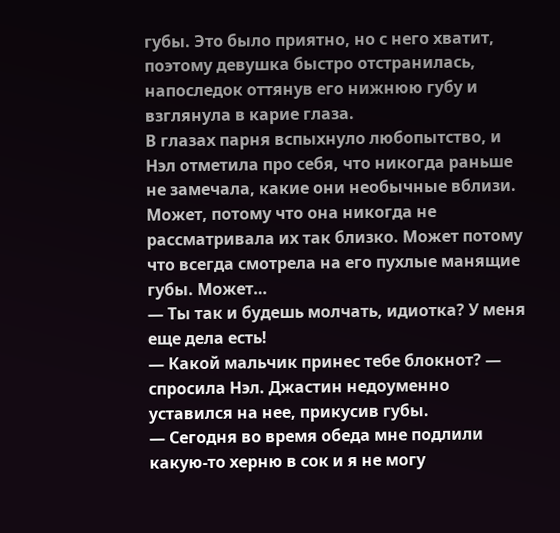губы. Это было приятно, но с него хватит, поэтому девушка быстро отстранилась, напоследок оттянув его нижнюю губу и взглянула в карие глаза.
В глазах парня вспыхнуло любопытство, и Нэл отметила про себя, что никогда раньше не замечала, какие они необычные вблизи. Может, потому что она никогда не рассматривала их так близко. Может потому что всегда смотрела на его пухлые манящие губы. Может…
— Ты так и будешь молчать, идиотка? У меня еще дела есть!
— Какой мальчик принес тебе блокнот? — спросила Нэл. Джастин недоуменно уставился на нее, прикусив губы.
— Сегодня во время обеда мне подлили какую-то херню в сок и я не могу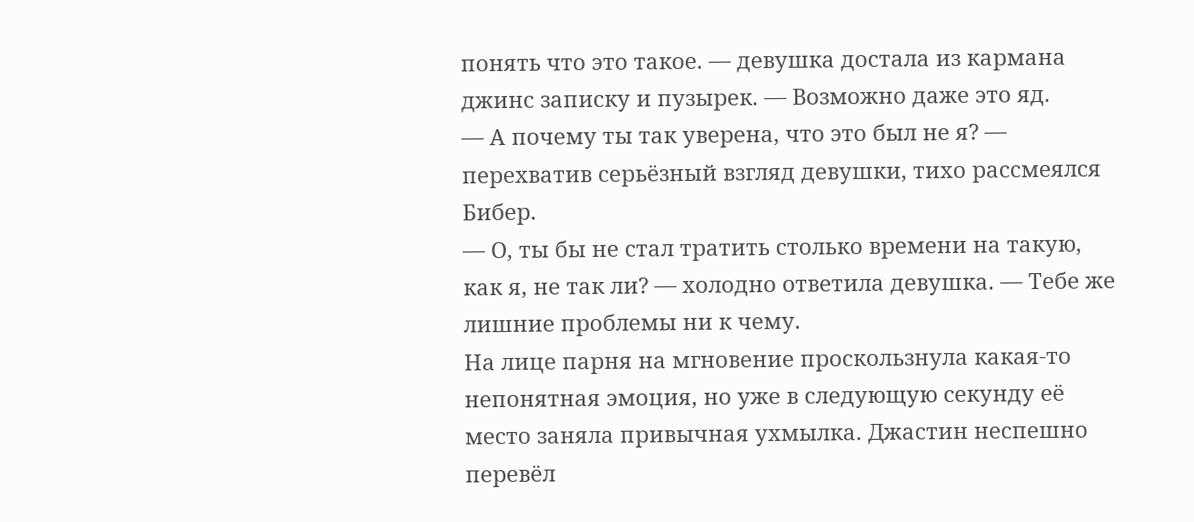понять что это такое. — девушка достала из кармана джинс записку и пузырек. — Возможно даже это яд.
— А почему ты так уверена, что это был не я? — перехватив серьёзный взгляд девушки, тихо рассмеялся Бибер.
— О, ты бы не стал тратить столько времени на такую, как я, не так ли? — холодно ответила девушка. — Тебе же лишние проблемы ни к чему.
На лице парня на мгновение проскользнула какая-то непонятная эмоция, но уже в следующую секунду её место заняла привычная ухмылка. Джастин неспешно перевёл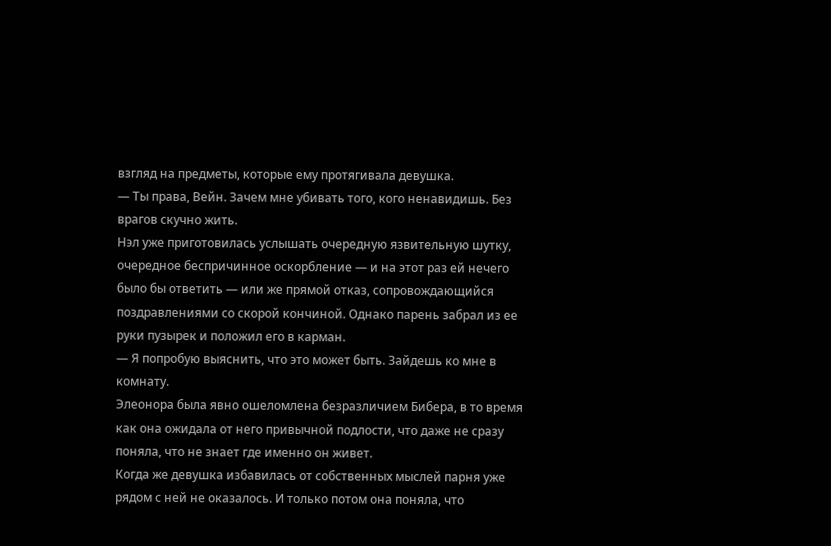взгляд на предметы, которые ему протягивала девушка.
— Ты права, Вейн. Зачем мне убивать того, кого ненавидишь. Без врагов скучно жить.
Нэл уже приготовилась услышать очередную язвительную шутку, очередное беспричинное оскорбление — и на этот раз ей нечего было бы ответить — или же прямой отказ, сопровождающийся поздравлениями со скорой кончиной. Однако парень забрал из ее руки пузырек и положил его в карман.
— Я попробую выяснить, что это может быть. Зайдешь ко мне в комнату.
Элеонора была явно ошеломлена безразличием Бибера, в то время как она ожидала от него привычной подлости, что даже не сразу поняла, что не знает где именно он живет.
Когда же девушка избавилась от собственных мыслей парня уже рядом с ней не оказалось. И только потом она поняла, что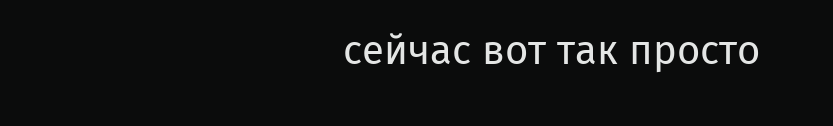сейчас вот так просто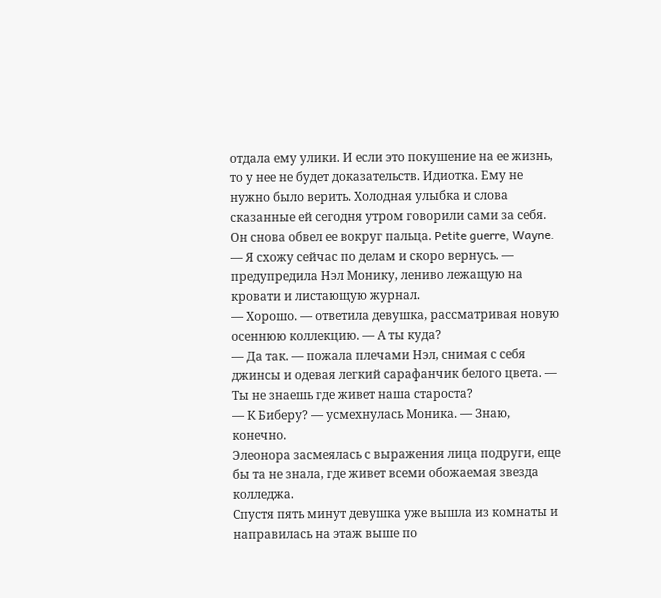отдала ему улики. И если это покушение на ее жизнь, то у нее не будет доказательств. Идиотка. Ему не нужно было верить. Холодная улыбка и слова сказанные ей сегодня утром говорили сами за себя. Он снова обвел ее вокруг пальца. Petite guerre, Wayne.
— Я схожу сейчас по делам и скоро вернусь. — предупредила Нэл Монику, лениво лежащую на кровати и листающую журнал.
— Хорошо. — ответила девушка, рассматривая новую осеннюю коллекцию. — А ты куда?
— Да так. — пожала плечами Нэл, снимая с себя джинсы и одевая легкий сарафанчик белого цвета. — Ты не знаешь где живет наша староста?
— К Биберу? — усмехнулась Моника. — Знаю, конечно.
Элеонора засмеялась с выражения лица подруги, еще бы та не знала, где живет всеми обожаемая звезда колледжа.
Спустя пять минут девушка уже вышла из комнаты и направилась на этаж выше по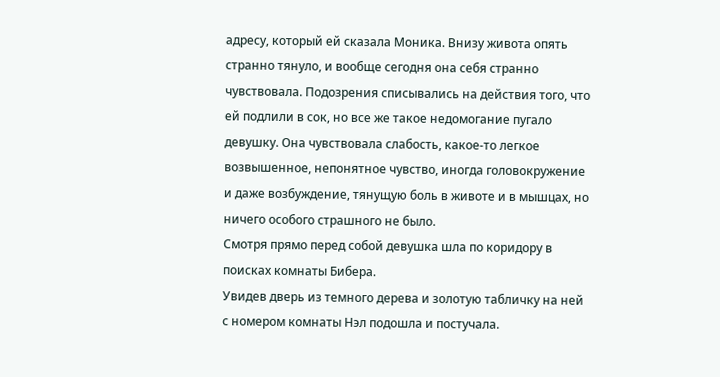адресу, который ей сказала Моника. Внизу живота опять странно тянуло, и вообще сегодня она себя странно чувствовала. Подозрения списывались на действия того, что ей подлили в сок, но все же такое недомогание пугало девушку. Она чувствовала слабость, какое-то легкое возвышенное, непонятное чувство, иногда головокружение и даже возбуждение, тянущую боль в животе и в мышцах, но ничего особого страшного не было.
Смотря прямо перед собой девушка шла по коридору в поисках комнаты Бибера.
Увидев дверь из темного дерева и золотую табличку на ней с номером комнаты Нэл подошла и постучала.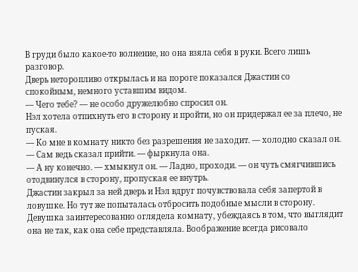В груди было какое-то волнение, но она взяла себя в руки. Всего лишь разговор.
Дверь неторопливо открылась и на пороге показался Джастин со спокойным, немного уставшим видом.
— Чего тебе? — не особо дружелюбно спросил он.
Нэл хотела отпихнуть его в сторону и пройти, но он придержал ее за плечо, не пуская.
— Ко мне в комнату никто без разрешения не заходит. — холодно сказал он.
— Сам ведь сказал прийти. — фыркнула она.
— А ну конечно. — хмыкнул он. — Ладно, проходи. — он чуть смягчившись отодвинулся в сторону, пропуская ее внутрь.
Джастин закрыл за ней дверь и Нэл вдруг почувствовала себя запертой в ловушке. Но тут же попыталась отбросить подобные мысли в сторону.
Девушка заинтересованно оглядела комнату, убеждаясь в том, что выглядит она не так, как она себе представляла. Воображение всегда рисовало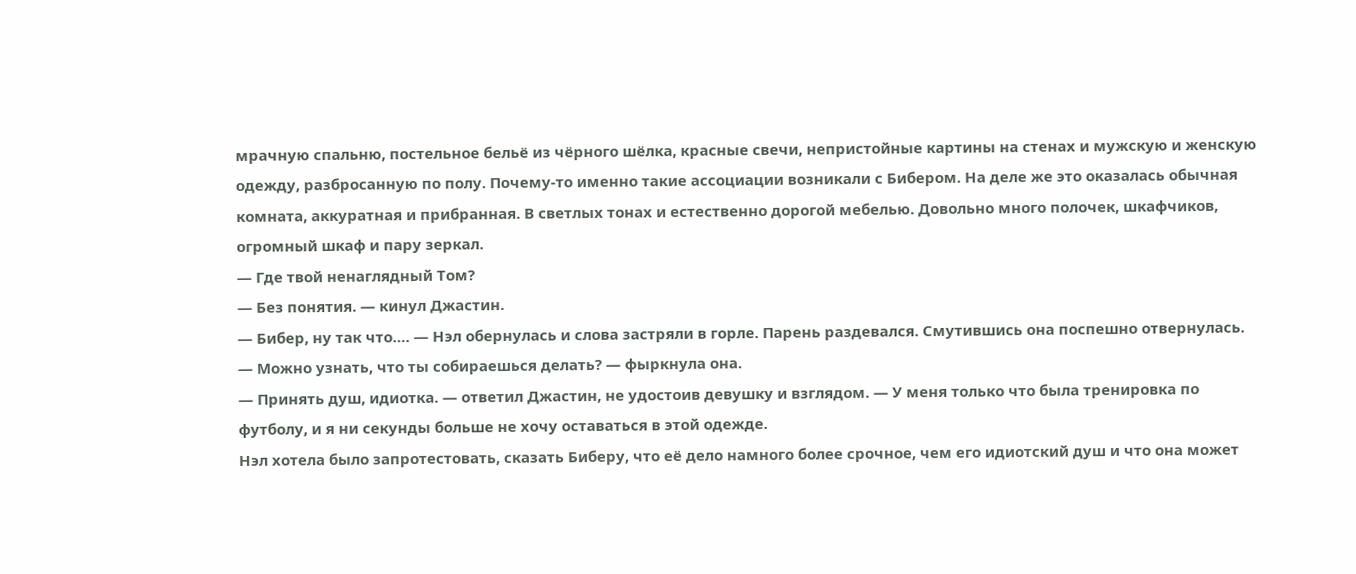мрачную спальню, постельное бельё из чёрного шёлка, красные свечи, непристойные картины на стенах и мужскую и женскую одежду, разбросанную по полу. Почему-то именно такие ассоциации возникали с Бибером. На деле же это оказалась обычная комната, аккуратная и прибранная. В светлых тонах и естественно дорогой мебелью. Довольно много полочек, шкафчиков, огромный шкаф и пару зеркал.
— Где твой ненаглядный Том?
— Без понятия. — кинул Джастин.
— Бибер, ну так что…. — Нэл обернулась и слова застряли в горле. Парень раздевался. Смутившись она поспешно отвернулась.
— Можно узнать, что ты собираешься делать? — фыркнула она.
— Принять душ, идиотка. — ответил Джастин, не удостоив девушку и взглядом. — У меня только что была тренировка по футболу, и я ни секунды больше не хочу оставаться в этой одежде.
Нэл хотела было запротестовать, сказать Биберу, что её дело намного более срочное, чем его идиотский душ и что она может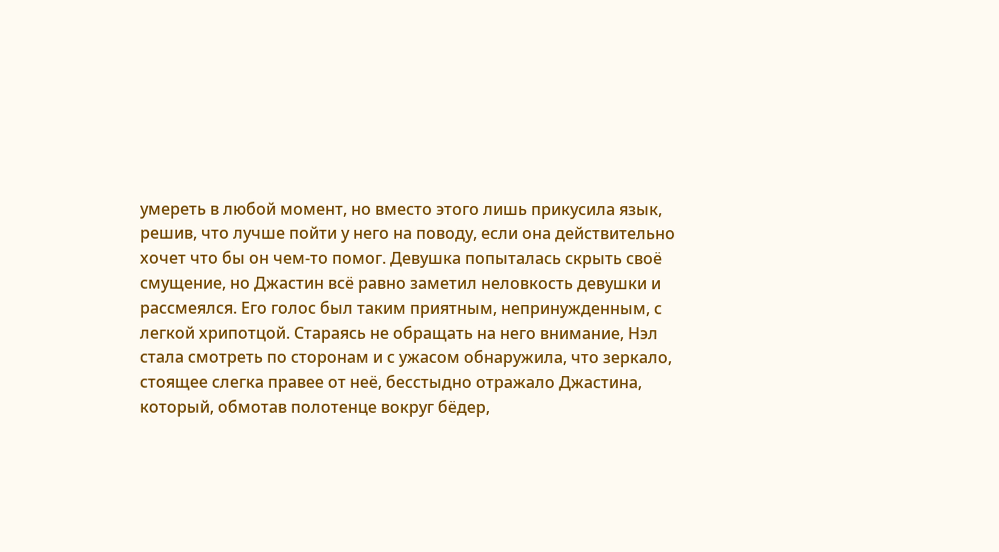умереть в любой момент, но вместо этого лишь прикусила язык, решив, что лучше пойти у него на поводу, если она действительно хочет что бы он чем-то помог. Девушка попыталась скрыть своё смущение, но Джастин всё равно заметил неловкость девушки и рассмеялся. Его голос был таким приятным, непринужденным, с легкой хрипотцой. Стараясь не обращать на него внимание, Нэл стала смотреть по сторонам и с ужасом обнаружила, что зеркало, стоящее слегка правее от неё, бесстыдно отражало Джастина, который, обмотав полотенце вокруг бёдер,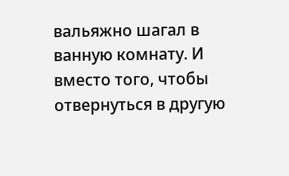вальяжно шагал в ванную комнату. И вместо того, чтобы отвернуться в другую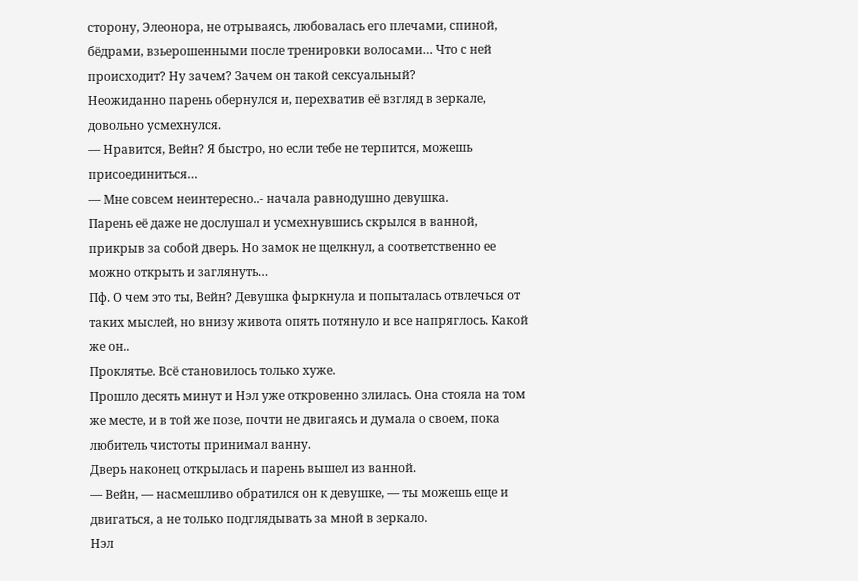сторону, Элеонора, не отрываясь, любовалась его плечами, спиной, бёдрами, взьерошенными после тренировки волосами… Что с ней происходит? Ну зачем? Зачем он такой сексуальный?
Неожиданно парень обернулся и, перехватив её взгляд в зеркале, довольно усмехнулся.
— Нравится, Вейн? Я быстро, но если тебе не терпится, можешь присоединиться…
— Мне совсем неинтересно..- начала равнодушно девушка.
Парень её даже не дослушал и усмехнувшись скрылся в ванной, прикрыв за собой дверь. Но замок не щелкнул, а соответственно ее можно открыть и заглянуть…
Пф. О чем это ты, Вейн? Девушка фыркнула и попыталась отвлечься от таких мыслей, но внизу живота опять потянуло и все напряглось. Какой же он..
Проклятье. Всё становилось только хуже.
Прошло десять минут и Нэл уже откровенно злилась. Она стояла на том же месте, и в той же позе, почти не двигаясь и думала о своем, пока любитель чистоты принимал ванну.
Дверь наконец открылась и парень вышел из ванной.
— Вейн, — насмешливо обратился он к девушке, — ты можешь еще и двигаться, а не только подглядывать за мной в зеркало.
Нэл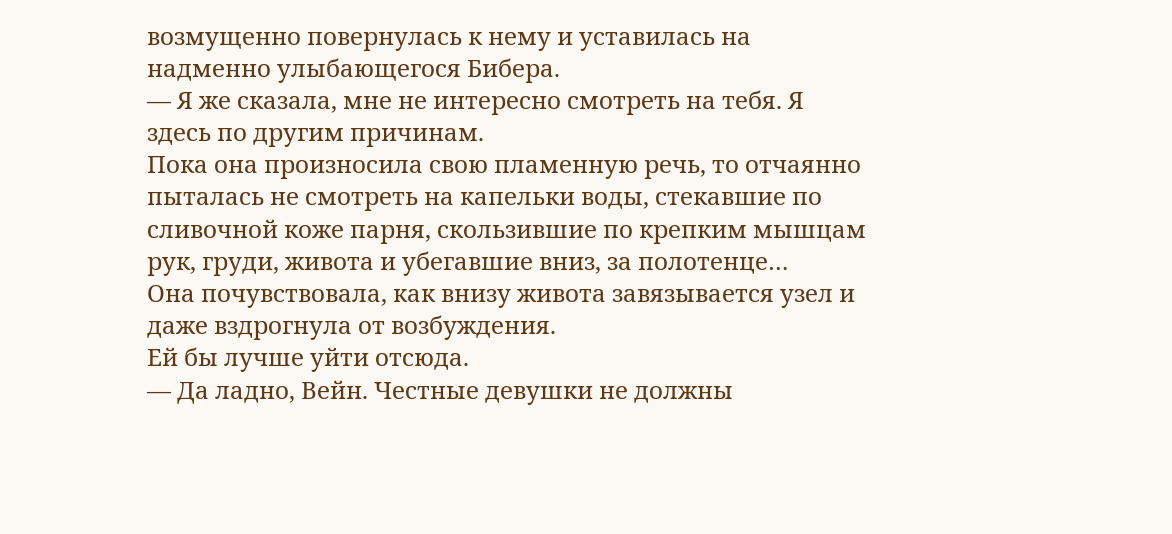возмущенно повернулась к нему и уставилась на надменно улыбающегося Бибера.
— Я же сказала, мне не интересно смотреть на тебя. Я здесь по другим причинам.
Пока она произносила свою пламенную речь, то отчаянно пыталась не смотреть на капельки воды, стекавшие по сливочной коже парня, скользившие по крепким мышцам рук, груди, живота и убегавшие вниз, за полотенце…
Она почувствовала, как внизу живота завязывается узел и даже вздрогнула от возбуждения.
Ей бы лучше уйти отсюда.
— Да ладно, Вейн. Честные девушки не должны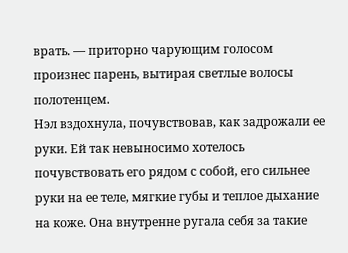врать. — приторно чарующим голосом произнес парень, вытирая светлые волосы полотенцем.
Нэл вздохнула, почувствовав, как задрожали ее руки. Ей так невыносимо хотелось почувствовать его рядом с собой, его сильнее руки на ее теле, мягкие губы и теплое дыхание на коже. Она внутренне ругала себя за такие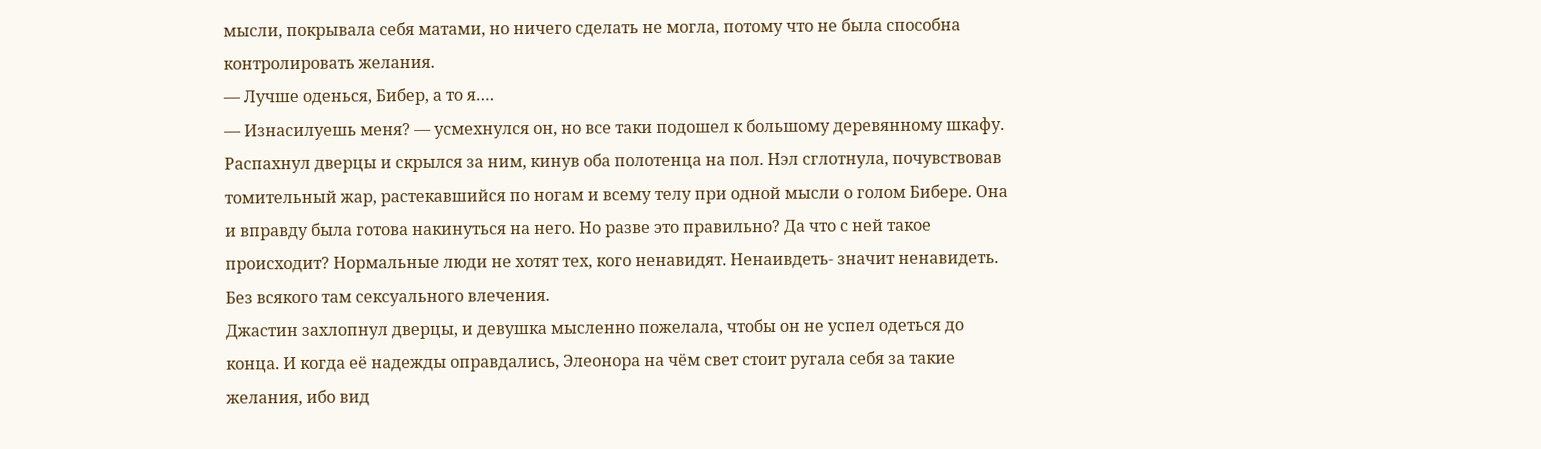мысли, покрывала себя матами, но ничего сделать не могла, потому что не была способна контролировать желания.
— Лучше оденься, Бибер, а то я….
— Изнасилуешь меня? — усмехнулся он, но все таки подошел к большому деревянному шкафу. Распахнул дверцы и скрылся за ним, кинув оба полотенца на пол. Нэл сглотнула, почувствовав томительный жар, растекавшийся по ногам и всему телу при одной мысли о голом Бибере. Она и вправду была готова накинуться на него. Но разве это правильно? Да что с ней такое происходит? Нормальные люди не хотят тех, кого ненавидят. Ненаивдеть- значит ненавидеть. Без всякого там сексуального влечения.
Джастин захлопнул дверцы, и девушка мысленно пожелала, чтобы он не успел одеться до конца. И когда её надежды оправдались, Элеонора на чём свет стоит ругала себя за такие желания, ибо вид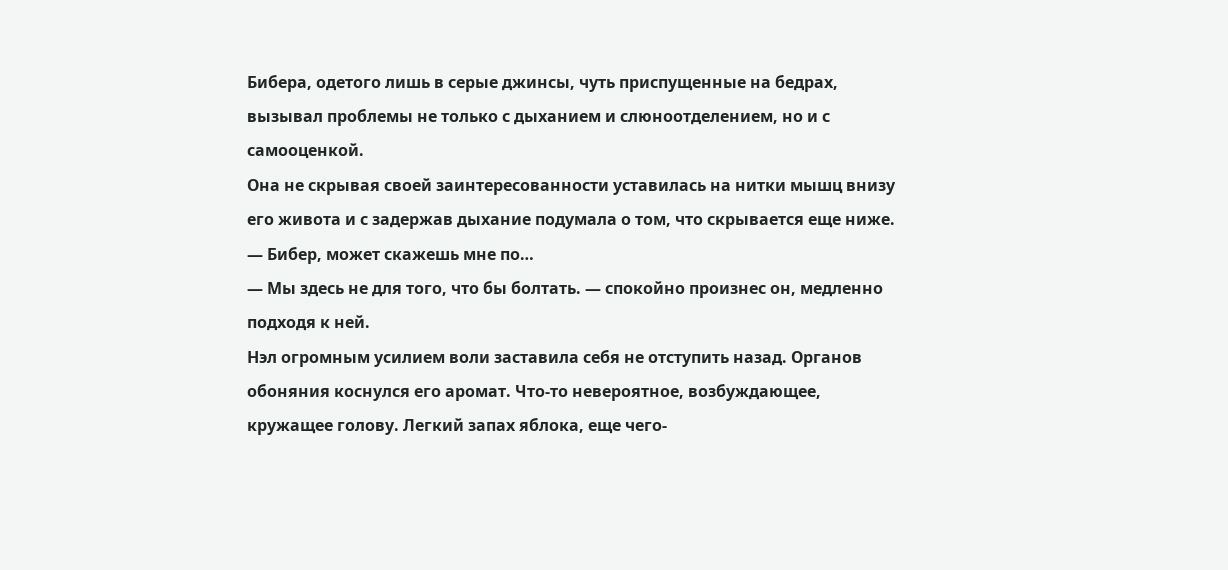Бибера, одетого лишь в серые джинсы, чуть приспущенные на бедрах, вызывал проблемы не только с дыханием и слюноотделением, но и с самооценкой.
Она не скрывая своей заинтересованности уставилась на нитки мышц внизу его живота и с задержав дыхание подумала о том, что скрывается еще ниже.
— Бибер, может скажешь мне по…
— Мы здесь не для того, что бы болтать. — спокойно произнес он, медленно подходя к ней.
Нэл огромным усилием воли заставила себя не отступить назад. Органов обоняния коснулся его аромат. Что-то невероятное, возбуждающее, кружащее голову. Легкий запах яблока, еще чего-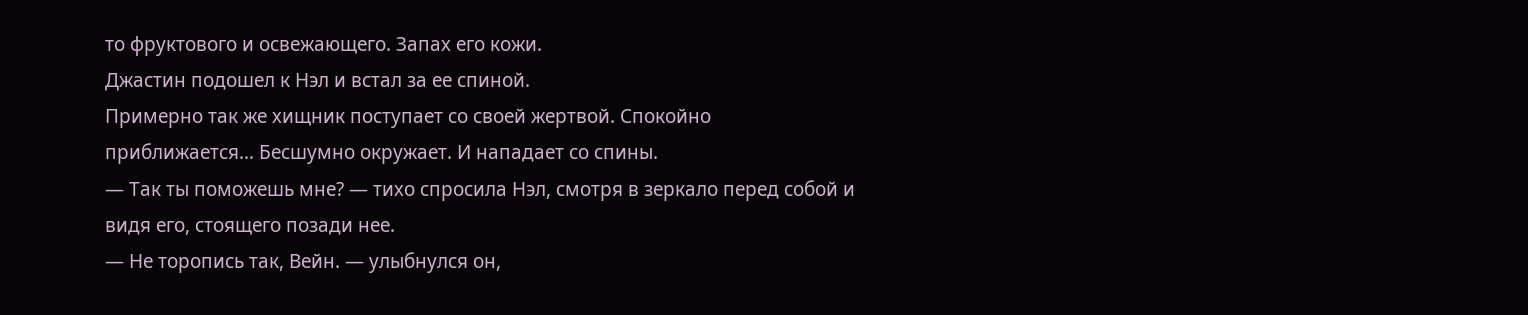то фруктового и освежающего. Запах его кожи.
Джастин подошел к Нэл и встал за ее спиной.
Примерно так же хищник поступает со своей жертвой. Спокойно приближается… Бесшумно окружает. И нападает со спины.
— Так ты поможешь мне? — тихо спросила Нэл, смотря в зеркало перед собой и видя его, стоящего позади нее.
— Не торопись так, Вейн. — улыбнулся он,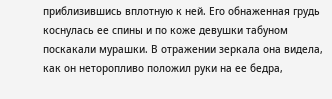приблизившись вплотную к ней. Его обнаженная грудь коснулась ее спины и по коже девушки табуном поскакали мурашки. В отражении зеркала она видела, как он неторопливо положил руки на ее бедра,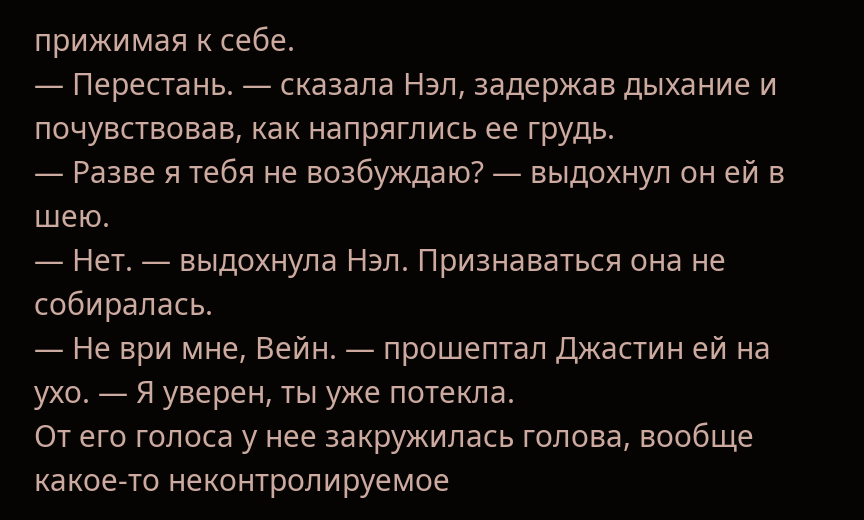прижимая к себе.
— Перестань. — сказала Нэл, задержав дыхание и почувствовав, как напряглись ее грудь.
— Разве я тебя не возбуждаю? — выдохнул он ей в шею.
— Нет. — выдохнула Нэл. Признаваться она не собиралась.
— Не ври мне, Вейн. — прошептал Джастин ей на ухо. — Я уверен, ты уже потекла.
От его голоса у нее закружилась голова, вообще какое-то неконтролируемое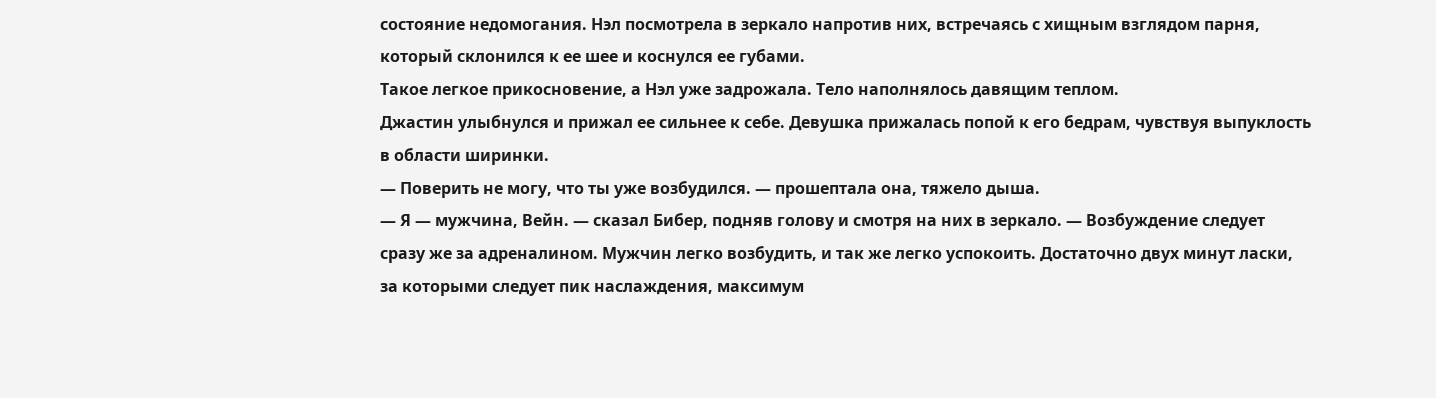состояние недомогания. Нэл посмотрела в зеркало напротив них, встречаясь с хищным взглядом парня, который склонился к ее шее и коснулся ее губами.
Такое легкое прикосновение, а Нэл уже задрожала. Тело наполнялось давящим теплом.
Джастин улыбнулся и прижал ее сильнее к себе. Девушка прижалась попой к его бедрам, чувствуя выпуклость в области ширинки.
— Поверить не могу, что ты уже возбудился. — прошептала она, тяжело дыша.
— Я — мужчина, Вейн. — сказал Бибер, подняв голову и смотря на них в зеркало. — Возбуждение следует сразу же за адреналином. Мужчин легко возбудить, и так же легко успокоить. Достаточно двух минут ласки, за которыми следует пик наслаждения, максимум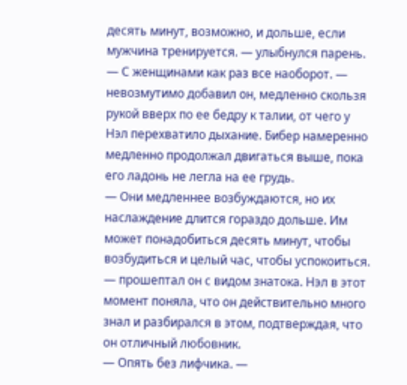десять минут, возможно, и дольше, если мужчина тренируется. — улыбнулся парень. — С женщинами как раз все наоборот. — невозмутимо добавил он, медленно скользя рукой вверх по ее бедру к талии, от чего у Нэл перехватило дыхание. Бибер намеренно медленно продолжал двигаться выше, пока его ладонь не легла на ее грудь.
— Они медленнее возбуждаются, но их наслаждение длится гораздо дольше. Им может понадобиться десять минут, чтобы возбудиться и целый час, чтобы успокоиться. — прошептал он с видом знатока. Нэл в этот момент поняла, что он действительно много знал и разбирался в этом, подтверждая, что он отличный любовник.
— Опять без лифчика. —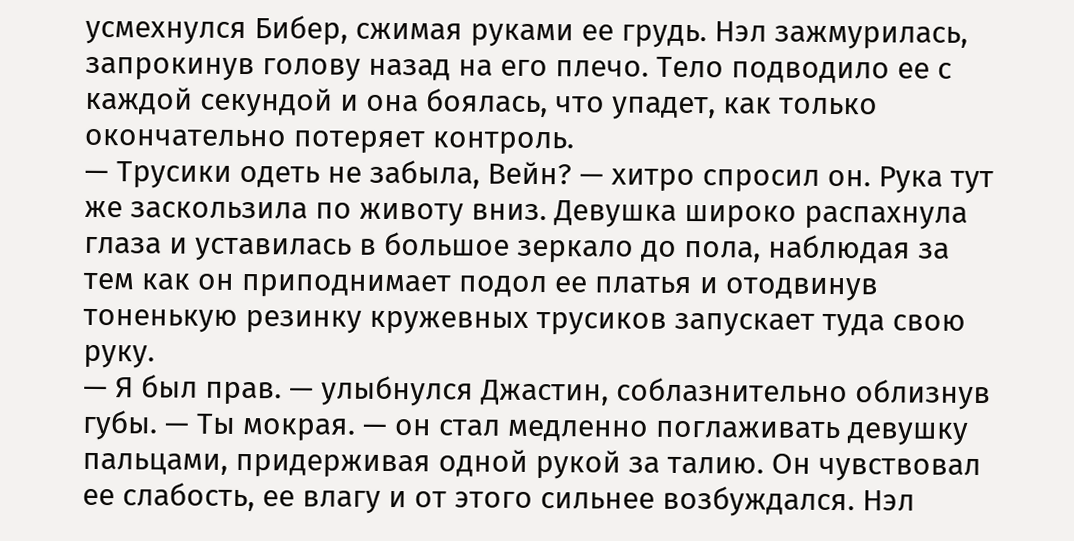усмехнулся Бибер, сжимая руками ее грудь. Нэл зажмурилась, запрокинув голову назад на его плечо. Тело подводило ее с каждой секундой и она боялась, что упадет, как только окончательно потеряет контроль.
— Трусики одеть не забыла, Вейн? — хитро спросил он. Рука тут же заскользила по животу вниз. Девушка широко распахнула глаза и уставилась в большое зеркало до пола, наблюдая за тем как он приподнимает подол ее платья и отодвинув тоненькую резинку кружевных трусиков запускает туда свою руку.
— Я был прав. — улыбнулся Джастин, соблазнительно облизнув губы. — Ты мокрая. — он стал медленно поглаживать девушку пальцами, придерживая одной рукой за талию. Он чувствовал ее слабость, ее влагу и от этого сильнее возбуждался. Нэл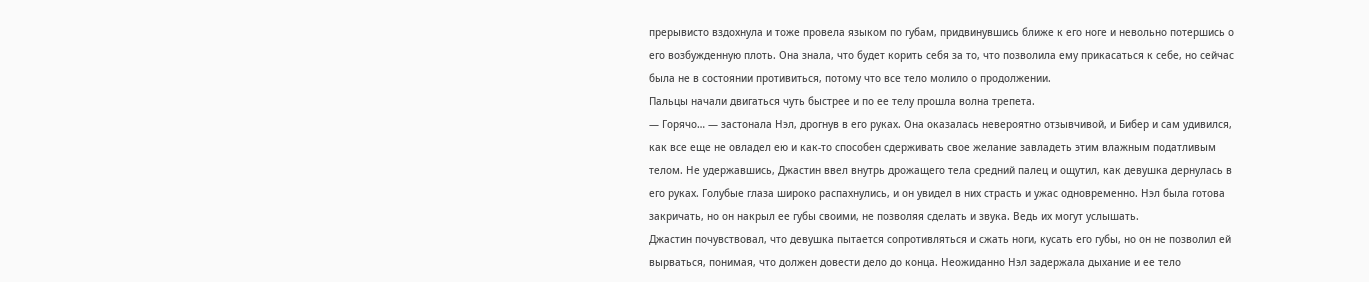прерывисто вздохнула и тоже провела языком по губам, придвинувшись ближе к его ноге и невольно потершись о его возбужденную плоть. Она знала, что будет корить себя за то, что позволила ему прикасаться к себе, но сейчас была не в состоянии противиться, потому что все тело молило о продолжении.
Пальцы начали двигаться чуть быстрее и по ее телу прошла волна трепета.
— Горячо… — застонала Нэл, дрогнув в его руках. Она оказалась невероятно отзывчивой, и Бибер и сам удивился, как все еще не овладел ею и как-то способен сдерживать свое желание завладеть этим влажным податливым телом. Не удержавшись, Джастин ввел внутрь дрожащего тела средний палец и ощутил, как девушка дернулась в его руках. Голубые глаза широко распахнулись, и он увидел в них страсть и ужас одновременно. Нэл была готова закричать, но он накрыл ее губы своими, не позволяя сделать и звука. Ведь их могут услышать.
Джастин почувствовал, что девушка пытается сопротивляться и сжать ноги, кусать его губы, но он не позволил ей вырваться, понимая, что должен довести дело до конца. Неожиданно Нэл задержала дыхание и ее тело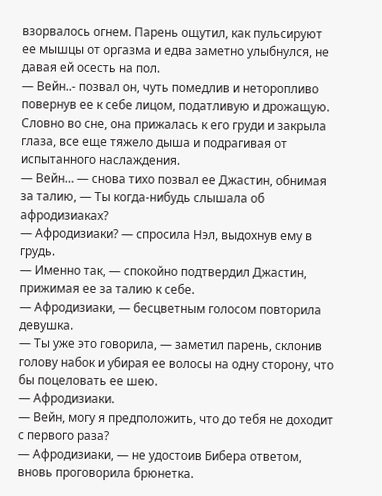взорвалось огнем. Парень ощутил, как пульсируют ее мышцы от оргазма и едва заметно улыбнулся, не давая ей осесть на пол.
— Вейн..- позвал он, чуть помедлив и неторопливо повернув ее к себе лицом, податливую и дрожащую. Словно во сне, она прижалась к его груди и закрыла глаза, все еще тяжело дыша и подрагивая от испытанного наслаждения.
— Вейн… — снова тихо позвал ее Джастин, обнимая за талию, — Ты когда-нибудь слышала об афродизиаках?
— Афродизиаки? — спросила Нэл, выдохнув ему в грудь.
— Именно так, — спокойно подтвердил Джастин, прижимая ее за талию к себе.
— Афродизиаки, — бесцветным голосом повторила девушка.
— Ты уже это говорила, — заметил парень, склонив голову набок и убирая ее волосы на одну сторону, что бы поцеловать ее шею.
— Афродизиаки.
— Вейн, могу я предположить, что до тебя не доходит с первого раза?
— Афродизиаки, — не удостоив Бибера ответом, вновь проговорила брюнетка.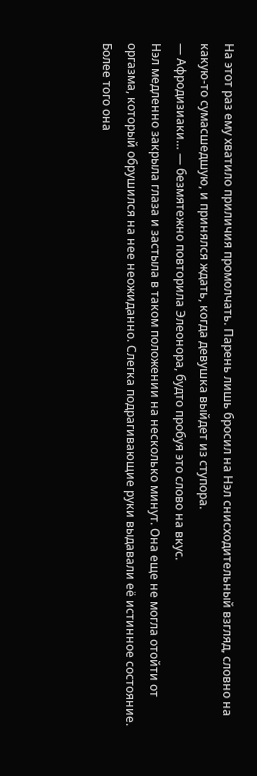На этот раз ему хватило приличия промолчать. Парень лишь бросил на Нэл снисходительный взгляд, словно на какую-то сумасшедшую, и принялся ждать, когда девушка выйдет из ступора.
— Афродизиаки… — безмятежно повторила Элеонора, будто пробуя это слово на вкус.
Нэл медленно закрыла глаза и застыла в таком положении на несколько минут. Она еще не могла отойти от оргазма, который обрушился на нее неожиданно. Слегка подрагивающие руки выдавали её истинное состояние. Более того она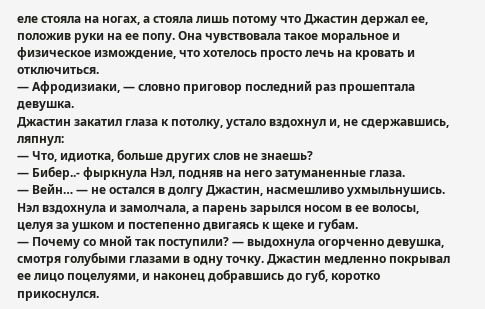еле стояла на ногах, а стояла лишь потому что Джастин держал ее, положив руки на ее попу. Она чувствовала такое моральное и физическое измождение, что хотелось просто лечь на кровать и отключиться.
— Афродизиаки, — словно приговор последний раз прошептала девушка.
Джастин закатил глаза к потолку, устало вздохнул и, не сдержавшись, ляпнул:
— Что, идиотка, больше других слов не знаешь?
— Бибер..- фыркнула Нэл, подняв на него затуманенные глаза.
— Вейн… — не остался в долгу Джастин, насмешливо ухмыльнушись. Нэл вздохнула и замолчала, а парень зарылся носом в ее волосы, целуя за ушком и постепенно двигаясь к щеке и губам.
— Почему со мной так поступили? — выдохнула огорченно девушка, смотря голубыми глазами в одну точку. Джастин медленно покрывал ее лицо поцелуями, и наконец добравшись до губ, коротко прикоснулся.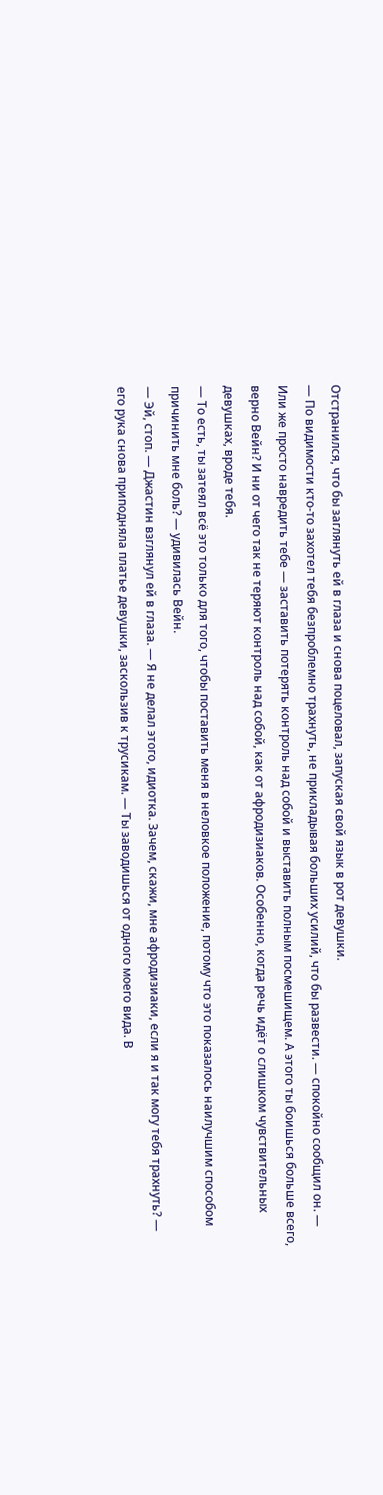Отстранился, что бы заглянуть ей в глаза и снова поцеловал, запуская свой язык в рот девушки.
— По видимости кто-то захотел тебя безпроблемно трахнуть, не прикладывая больших усилий, что бы развести. — спокойно сообщил он. — Или же просто навредить тебе — заставить потерять контроль над собой и выставить полным посмешищем. А этого ты боишься больше всего, верно Вейн? И ни от чего так не теряют контроль над собой, как от афродизиаков. Особенно, когда речь идёт о слишком чувствительных девушках, вроде тебя.
— То есть, ты затеял всё это только для того, чтобы поставить меня в неловкое положение, потому что это показалось наилучшим способом причинить мне боль? — удивилась Вейн.
— Эй, стоп. — Джастин взглянул ей в глаза. — Я не делал этого, идиотка. Зачем, скажи, мне афродизиаки, если я и так могу тебя трахнуть? — его рука снова приподняла платье девушки, заскользив к трусикам. — Ты заводишься от одного моего вида. В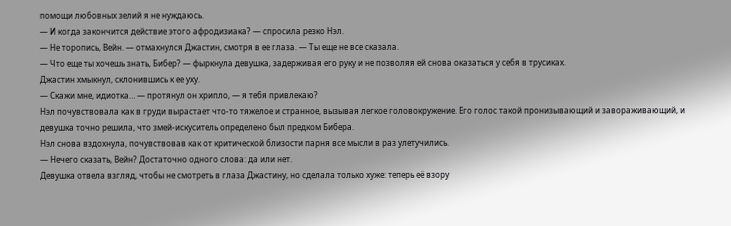помощи любовных зелий я не нуждаюсь.
— И когда закончится действие этого афродизиака? — спросила резко Нэл.
— Не торопись, Вейн. — отмахнулся Джастин, смотря в ее глаза. — Ты еще не все сказала.
— Что еще ты хочешь знать, Бибер? — фыркнула девушка, задерживая его руку и не позволяя ей снова оказаться у себя в трусиках.
Джастин хмыкнул, склонившись к ее уху.
— Скажи мне, идиотка… — протянул он хрипло, — я тебя привлекаю?
Нэл почувствовала как в груди вырастает что-то тяжелое и странное, вызывая легкое головокружение. Его голос такой пронизывающий и завораживающий, и девушка точно решила, что змей-искуситель определено был предком Бибера.
Нэл снова вздохнула, почувствовав как от критической близости парня все мысли в раз улетучились.
— Нечего сказать, Вейн? Достаточно одного слова: да или нет.
Девушка отвела взгляд, чтобы не смотреть в глаза Джастину, но сделала только хуже: теперь её взору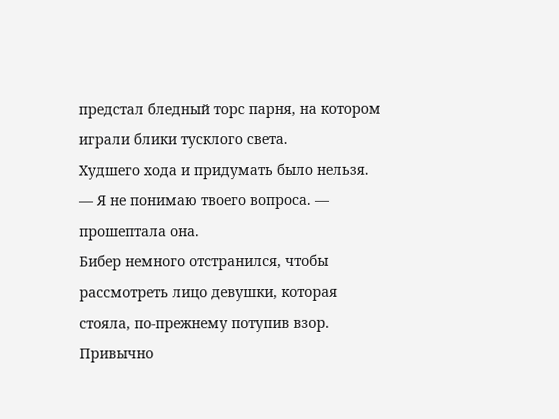предстал бледный торс парня, на котором играли блики тусклого света.
Худшего хода и придумать было нельзя.
— Я не понимаю твоего вопроса. — прошептала она.
Бибер немного отстранился, чтобы рассмотреть лицо девушки, которая стояла, по-прежнему потупив взор. Привычно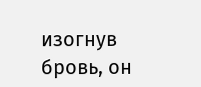изогнув бровь, он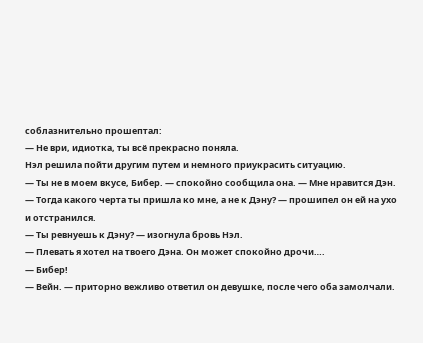соблазнительно прошептал:
— Не ври, идиотка, ты всё прекрасно поняла.
Нэл решила пойти другим путем и немного приукрасить ситуацию.
— Ты не в моем вкусе, Бибер. — спокойно сообщила она. — Мне нравится Дэн.
— Тогда какого черта ты пришла ко мне, а не к Дэну? — прошипел он ей на ухо и отстранился.
— Ты ревнуешь к Дэну? — изогнула бровь Нэл.
— Плевать я хотел на твоего Дэна. Он может спокойно дрочи….
— Бибер!
— Вейн. — приторно вежливо ответил он девушке, после чего оба замолчали.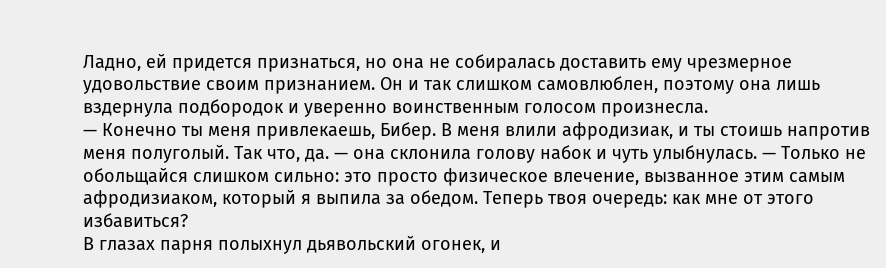Ладно, ей придется признаться, но она не собиралась доставить ему чрезмерное удовольствие своим признанием. Он и так слишком самовлюблен, поэтому она лишь вздернула подбородок и уверенно воинственным голосом произнесла.
— Конечно ты меня привлекаешь, Бибер. В меня влили афродизиак, и ты стоишь напротив меня полуголый. Так что, да. — она склонила голову набок и чуть улыбнулась. — Только не обольщайся слишком сильно: это просто физическое влечение, вызванное этим самым афродизиаком, который я выпила за обедом. Теперь твоя очередь: как мне от этого избавиться?
В глазах парня полыхнул дьявольский огонек, и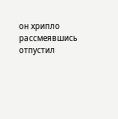он хрипло рассмеявшись отпустил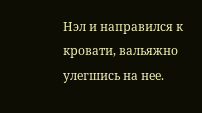Нэл и направился к кровати, вальяжно улегшись на нее.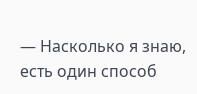— Насколько я знаю, есть один способ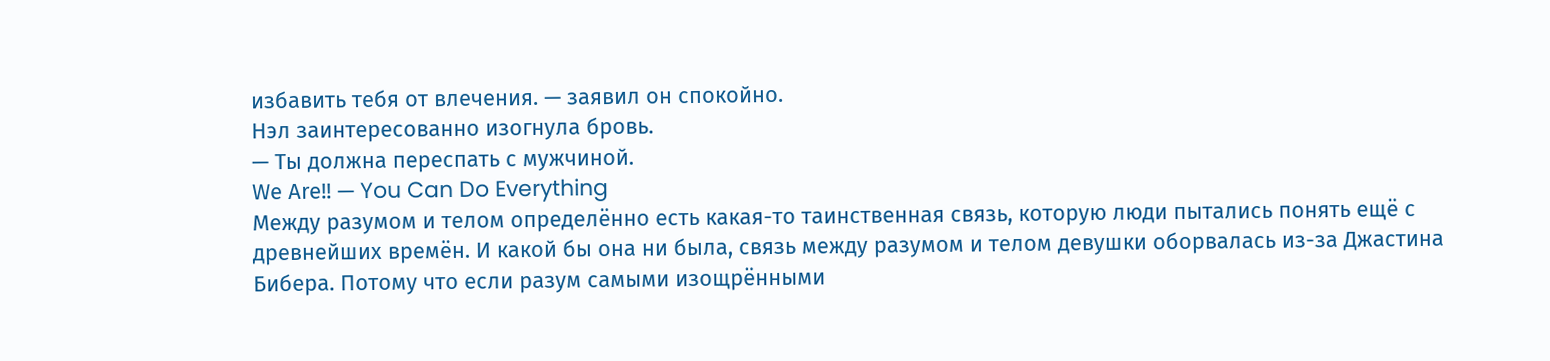избавить тебя от влечения. — заявил он спокойно.
Нэл заинтересованно изогнула бровь.
— Ты должна переспать с мужчиной.
Wе Аrе!! — You Can Do Everything
Между разумом и телом определённо есть какая-то таинственная связь, которую люди пытались понять ещё с древнейших времён. И какой бы она ни была, связь между разумом и телом девушки оборвалась из-за Джастина Бибера. Потому что если разум самыми изощрёнными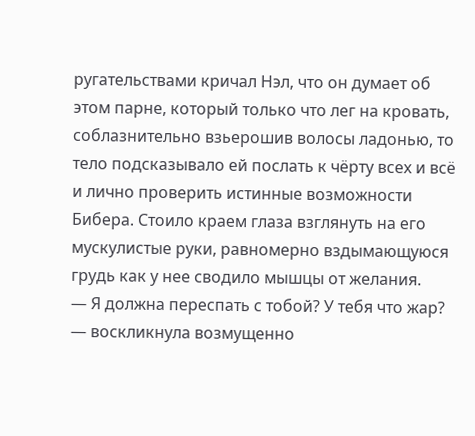ругательствами кричал Нэл, что он думает об этом парне, который только что лег на кровать, соблазнительно взьерошив волосы ладонью, то тело подсказывало ей послать к чёрту всех и всё и лично проверить истинные возможности Бибера. Стоило краем глаза взглянуть на его мускулистые руки, равномерно вздымающуюся грудь как у нее сводило мышцы от желания.
— Я должна переспать с тобой? У тебя что жар? — воскликнула возмущенно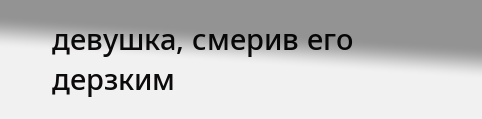девушка, смерив его дерзким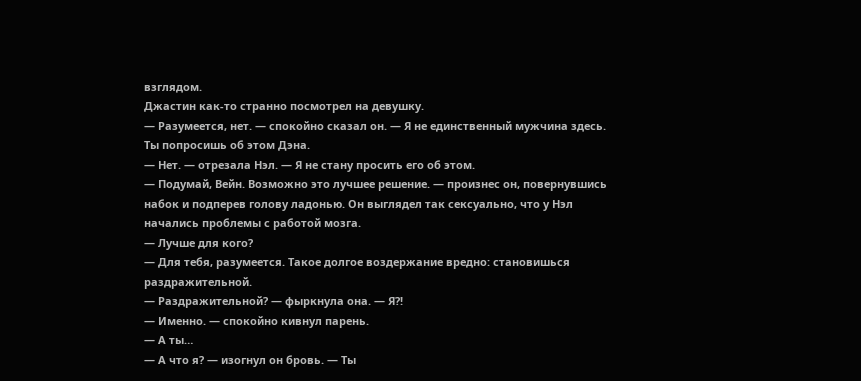взглядом.
Джастин как-то странно посмотрел на девушку.
— Разумеется, нет. — спокойно сказал он. — Я не единственный мужчина здесь. Ты попросишь об этом Дэна.
— Нет. — отрезала Нэл. — Я не стану просить его об этом.
— Подумай, Вейн. Возможно это лучшее решение. — произнес он, повернувшись набок и подперев голову ладонью. Он выглядел так сексуально, что у Нэл начались проблемы с работой мозга.
— Лучше для кого?
— Для тебя, разумеется. Такое долгое воздержание вредно: становишься раздражительной.
— Раздражительной? — фыркнула она. — Я?!
— Именно. — спокойно кивнул парень.
— А ты…
— А что я? — изогнул он бровь. — Ты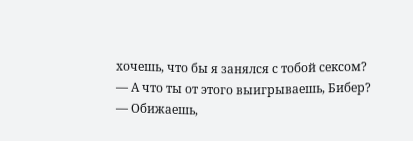хочешь, что бы я занялся с тобой сексом?
— А что ты от этого выигрываешь, Бибер?
— Обижаешь,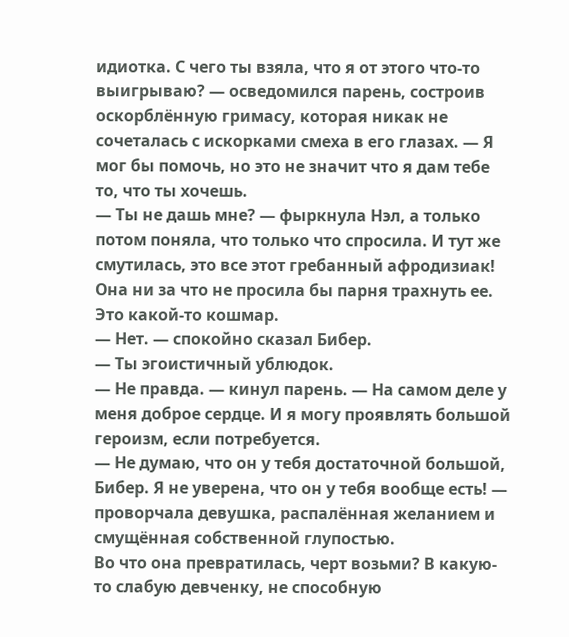идиотка. С чего ты взяла, что я от этого что-то выигрываю? — осведомился парень, состроив оскорблённую гримасу, которая никак не сочеталась с искорками смеха в его глазах. — Я мог бы помочь, но это не значит что я дам тебе то, что ты хочешь.
— Ты не дашь мне? — фыркнула Нэл, а только потом поняла, что только что спросила. И тут же смутилась, это все этот гребанный афродизиак! Она ни за что не просила бы парня трахнуть ее. Это какой-то кошмар.
— Нет. — спокойно сказал Бибер.
— Ты эгоистичный ублюдок.
— Не правда. — кинул парень. — На самом деле у меня доброе сердце. И я могу проявлять большой героизм, если потребуется.
— Не думаю, что он у тебя достаточной большой, Бибер. Я не уверена, что он у тебя вообще есть! — проворчала девушка, распалённая желанием и смущённая собственной глупостью.
Во что она превратилась, черт возьми? В какую-то слабую девченку, не способную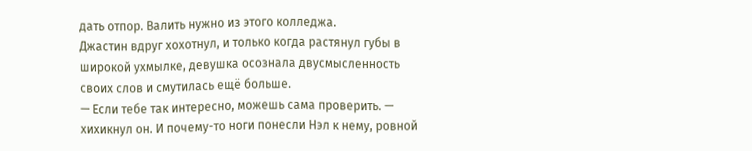дать отпор. Валить нужно из этого колледжа.
Джастин вдруг хохотнул, и только когда растянул губы в широкой ухмылке, девушка осознала двусмысленность своих слов и смутилась ещё больше.
— Если тебе так интересно, можешь сама проверить. — хихикнул он. И почему-то ноги понесли Нэл к нему, ровной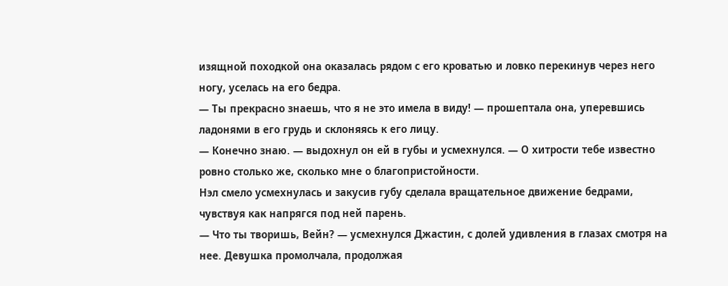изящной походкой она оказалась рядом с его кроватью и ловко перекинув через него ногу, уселась на его бедра.
— Ты прекрасно знаешь, что я не это имела в виду! — прошептала она, уперевшись ладонями в его грудь и склоняясь к его лицу.
— Конечно знаю. — выдохнул он ей в губы и усмехнулся. — О хитрости тебе известно ровно столько же, сколько мне о благопристойности.
Нэл смело усмехнулась и закусив губу сделала вращательное движение бедрами, чувствуя как напрягся под ней парень.
— Что ты творишь, Вейн? — усмехнулся Джастин, с долей удивления в глазах смотря на нее. Девушка промолчала, продолжая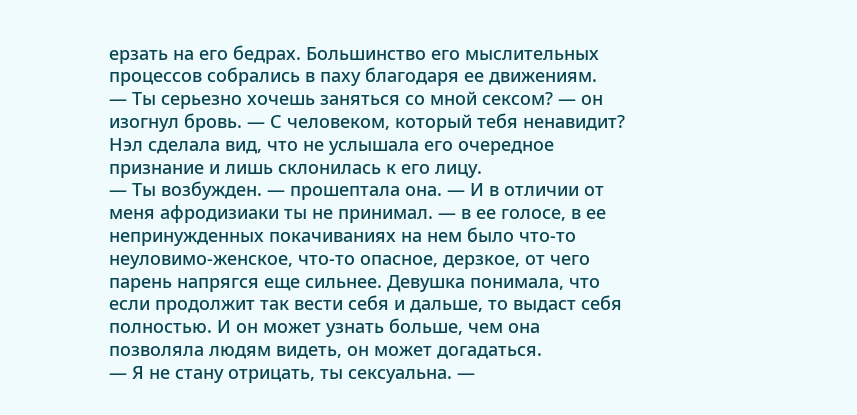ерзать на его бедрах. Большинство его мыслительных процессов собрались в паху благодаря ее движениям.
— Ты серьезно хочешь заняться со мной сексом? — он изогнул бровь. — С человеком, который тебя ненавидит?
Нэл сделала вид, что не услышала его очередное признание и лишь склонилась к его лицу.
— Ты возбужден. — прошептала она. — И в отличии от меня афродизиаки ты не принимал. — в ее голосе, в ее непринужденных покачиваниях на нем было что-то неуловимо-женское, что-то опасное, дерзкое, от чего парень напрягся еще сильнее. Девушка понимала, что если продолжит так вести себя и дальше, то выдаст себя полностью. И он может узнать больше, чем она позволяла людям видеть, он может догадаться.
— Я не стану отрицать, ты сексуальна. —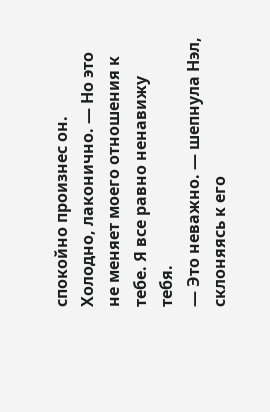спокойно произнес он. Холодно, лаконично. — Но это не меняет моего отношения к тебе. Я все равно ненавижу тебя.
— Это неважно. — шепнула Нэл, склоняясь к его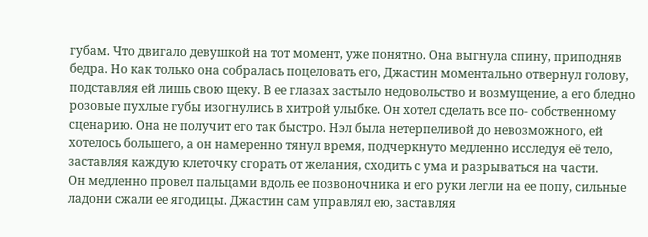губам. Что двигало девушкой на тот момент, уже понятно. Она выгнула спину, приподняв бедра. Но как только она собралась поцеловать его, Джастин моментально отвернул голову, подставляя ей лишь свою щеку. В ее глазах застыло недовольство и возмущение, а его бледно розовые пухлые губы изогнулись в хитрой улыбке. Он хотел сделать все по- собственному сценарию. Она не получит его так быстро. Нэл была нетерпеливой до невозможного, ей хотелось большего, а он намеренно тянул время, подчеркнуто медленно исследуя её тело, заставляя каждую клеточку сгорать от желания, сходить с ума и разрываться на части.
Он медленно провел пальцами вдоль ее позвоночника и его руки легли на ее попу, сильные ладони сжали ее ягодицы. Джастин сам управлял ею, заставляя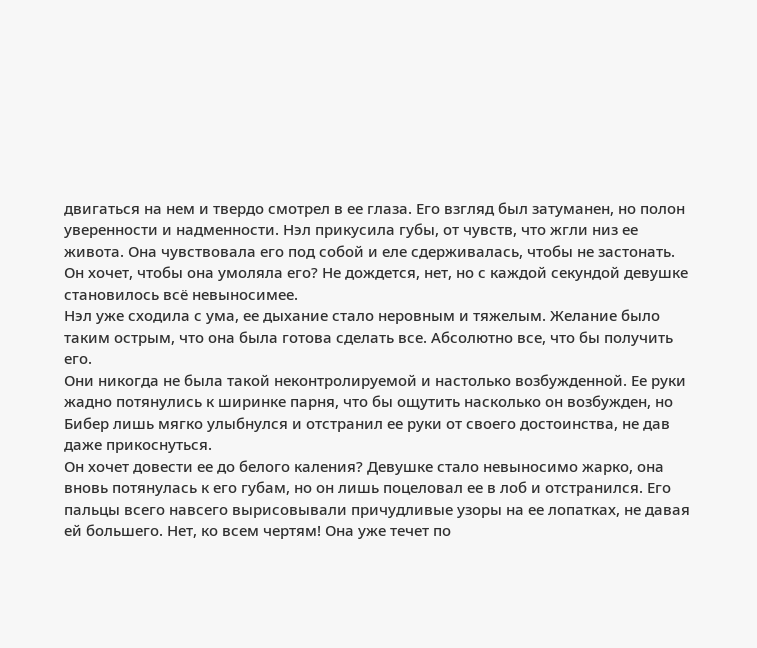двигаться на нем и твердо смотрел в ее глаза. Его взгляд был затуманен, но полон уверенности и надменности. Нэл прикусила губы, от чувств, что жгли низ ее живота. Она чувствовала его под собой и еле сдерживалась, чтобы не застонать. Он хочет, чтобы она умоляла его? Не дождется, нет, но с каждой секундой девушке становилось всё невыносимее.
Нэл уже сходила с ума, ее дыхание стало неровным и тяжелым. Желание было таким острым, что она была готова сделать все. Абсолютно все, что бы получить его.
Они никогда не была такой неконтролируемой и настолько возбужденной. Ее руки жадно потянулись к ширинке парня, что бы ощутить насколько он возбужден, но Бибер лишь мягко улыбнулся и отстранил ее руки от своего достоинства, не дав даже прикоснуться.
Он хочет довести ее до белого каления? Девушке стало невыносимо жарко, она вновь потянулась к его губам, но он лишь поцеловал ее в лоб и отстранился. Его пальцы всего навсего вырисовывали причудливые узоры на ее лопатках, не давая ей большего. Нет, ко всем чертям! Она уже течет по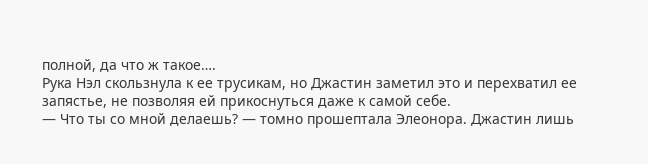полной, да что ж такое….
Рука Нэл скользнула к ее трусикам, но Джастин заметил это и перехватил ее запястье, не позволяя ей прикоснуться даже к самой себе.
— Что ты со мной делаешь? — томно прошептала Элеонора. Джастин лишь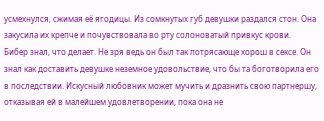усмехнулся, сжимая её ягодицы. Из сомкнутых губ девушки раздался стон. Она закусила их крепче и почувствовала во рту солоноватый привкус крови.
Бибер знал, что делает. Не зря ведь он был так потрясающе хорош в сексе. Он знал как доставить девушке неземное удовольствие, что бы та боготворила его в последствии. Искусный любовник может мучить и дразнить свою партнершу, отказывая ей в малейшем удовлетворении, пока она не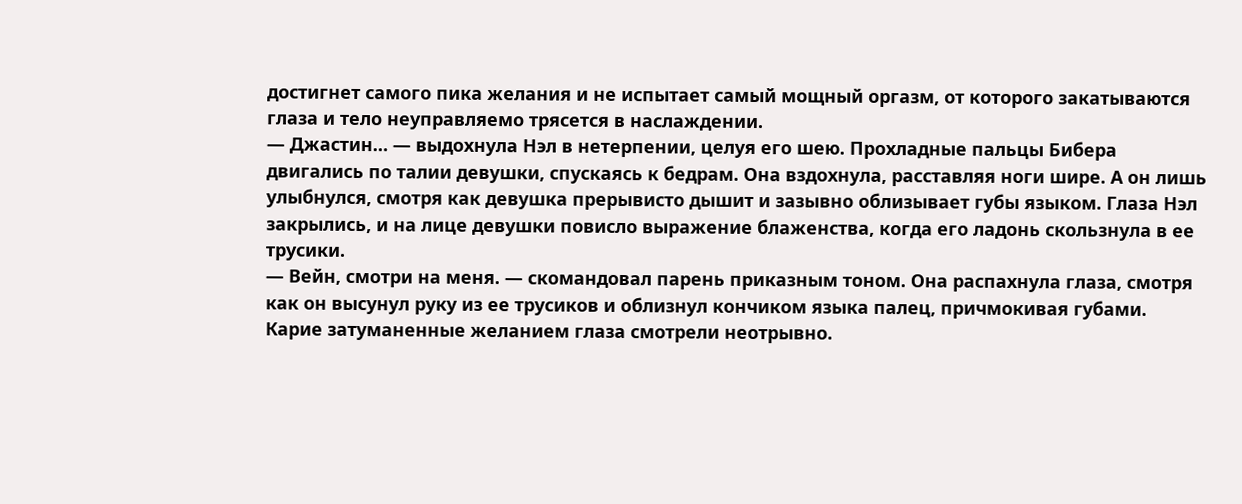достигнет самого пика желания и не испытает самый мощный оргазм, от которого закатываются глаза и тело неуправляемо трясется в наслаждении.
— Джастин… — выдохнула Нэл в нетерпении, целуя его шею. Прохладные пальцы Бибера двигались по талии девушки, спускаясь к бедрам. Она вздохнула, расставляя ноги шире. А он лишь улыбнулся, смотря как девушка прерывисто дышит и зазывно облизывает губы языком. Глаза Нэл закрылись, и на лице девушки повисло выражение блаженства, когда его ладонь скользнула в ее трусики.
— Вейн, смотри на меня. — скомандовал парень приказным тоном. Она распахнула глаза, смотря как он высунул руку из ее трусиков и облизнул кончиком языка палец, причмокивая губами. Карие затуманенные желанием глаза смотрели неотрывно.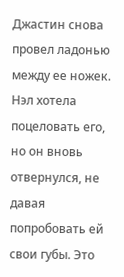Джастин снова провел ладонью между ее ножек. Нэл хотела поцеловать его, но он вновь отвернулся, не давая попробовать ей свои губы. Это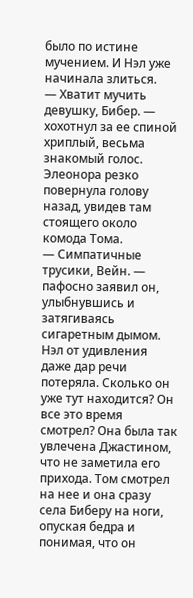было по истине мучением. И Нэл уже начинала злиться.
— Хватит мучить девушку, Бибер. — хохотнул за ее спиной хриплый, весьма знакомый голос. Элеонора резко повернула голову назад, увидев там стоящего около комода Тома.
— Симпатичные трусики, Вейн. — пафосно заявил он, улыбнувшись и затягиваясь сигаретным дымом. Нэл от удивления даже дар речи потеряла. Сколько он уже тут находится? Он все это время смотрел? Она была так увлечена Джастином, что не заметила его прихода. Том смотрел на нее и она сразу села Биберу на ноги, опуская бедра и понимая, что он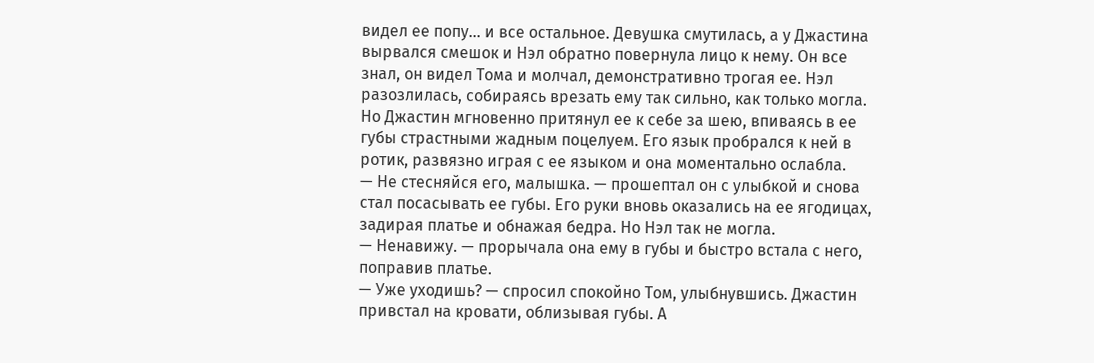видел ее попу… и все остальное. Девушка смутилась, а у Джастина вырвался смешок и Нэл обратно повернула лицо к нему. Он все знал, он видел Тома и молчал, демонстративно трогая ее. Нэл разозлилась, собираясь врезать ему так сильно, как только могла. Но Джастин мгновенно притянул ее к себе за шею, впиваясь в ее губы страстными жадным поцелуем. Его язык пробрался к ней в ротик, развязно играя с ее языком и она моментально ослабла.
— Не стесняйся его, малышка. — прошептал он с улыбкой и снова стал посасывать ее губы. Его руки вновь оказались на ее ягодицах, задирая платье и обнажая бедра. Но Нэл так не могла.
— Ненавижу. — прорычала она ему в губы и быстро встала с него, поправив платье.
— Уже уходишь? — спросил спокойно Том, улыбнувшись. Джастин привстал на кровати, облизывая губы. А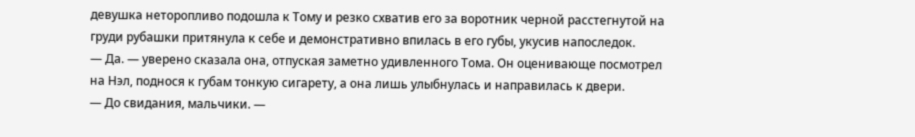девушка неторопливо подошла к Тому и резко схватив его за воротник черной расстегнутой на груди рубашки притянула к себе и демонстративно впилась в его губы, укусив напоследок.
— Да. — уверено сказала она, отпуская заметно удивленного Тома. Он оценивающе посмотрел на Нэл, поднося к губам тонкую сигарету, а она лишь улыбнулась и направилась к двери.
— До свидания, мальчики. —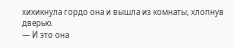хихикнула гордо она и вышла из комнаты, хлопнув дверью.
— И это она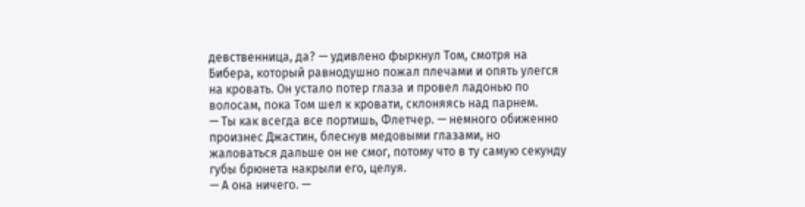девственница, да? — удивлено фыркнул Том, смотря на Бибера, который равнодушно пожал плечами и опять улегся на кровать. Он устало потер глаза и провел ладонью по волосам, пока Том шел к кровати, склоняясь над парнем.
— Ты как всегда все портишь, Флетчер. — немного обиженно произнес Джастин, блеснув медовыми глазами, но жаловаться дальше он не смог, потому что в ту самую секунду губы брюнета накрыли его, целуя.
— А она ничего. —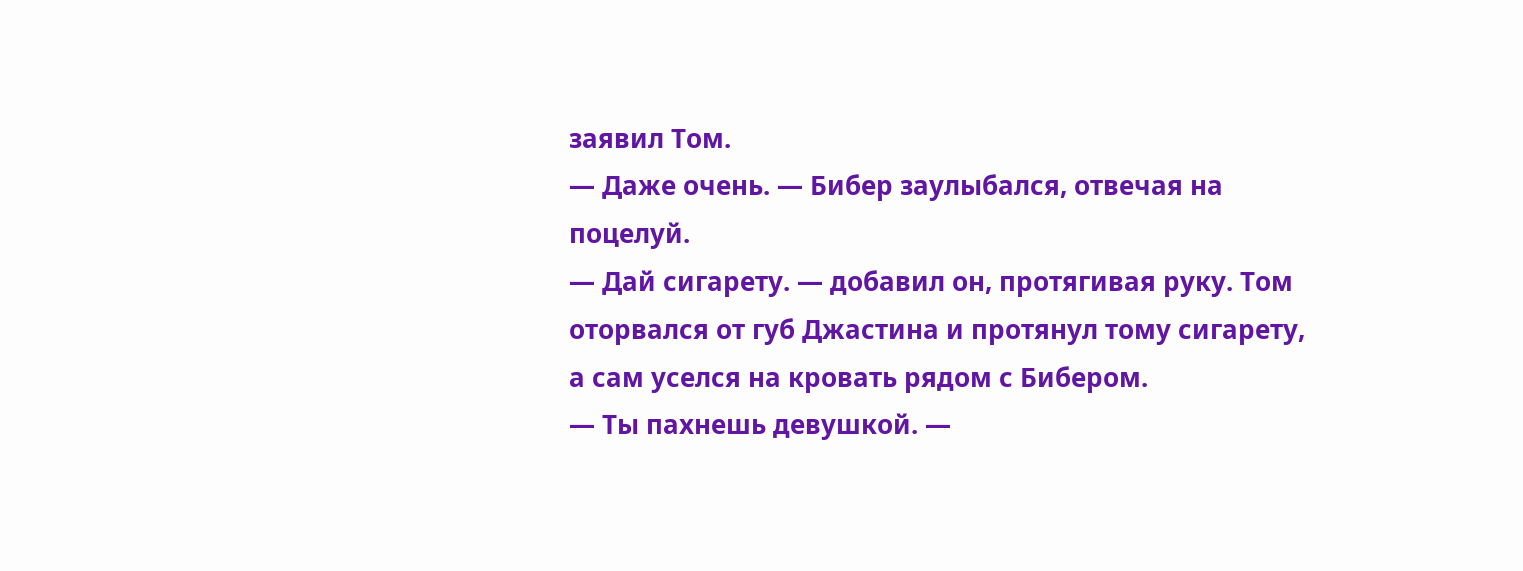заявил Том.
— Даже очень. — Бибер заулыбался, отвечая на поцелуй.
— Дай сигарету. — добавил он, протягивая руку. Том оторвался от губ Джастина и протянул тому сигарету, а сам уселся на кровать рядом с Бибером.
— Ты пахнешь девушкой. —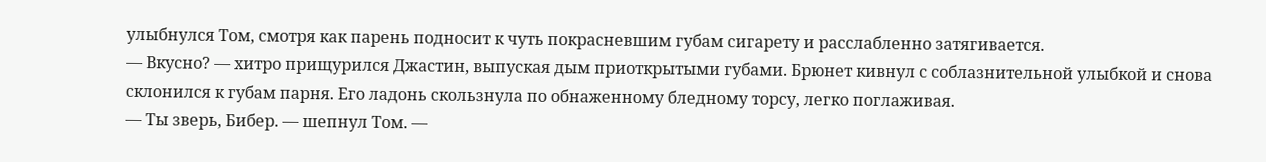улыбнулся Том, смотря как парень подносит к чуть покрасневшим губам сигарету и расслабленно затягивается.
— Вкусно? — хитро прищурился Джастин, выпуская дым приоткрытыми губами. Брюнет кивнул с соблазнительной улыбкой и снова склонился к губам парня. Его ладонь скользнула по обнаженному бледному торсу, легко поглаживая.
— Ты зверь, Бибер. — шепнул Том. —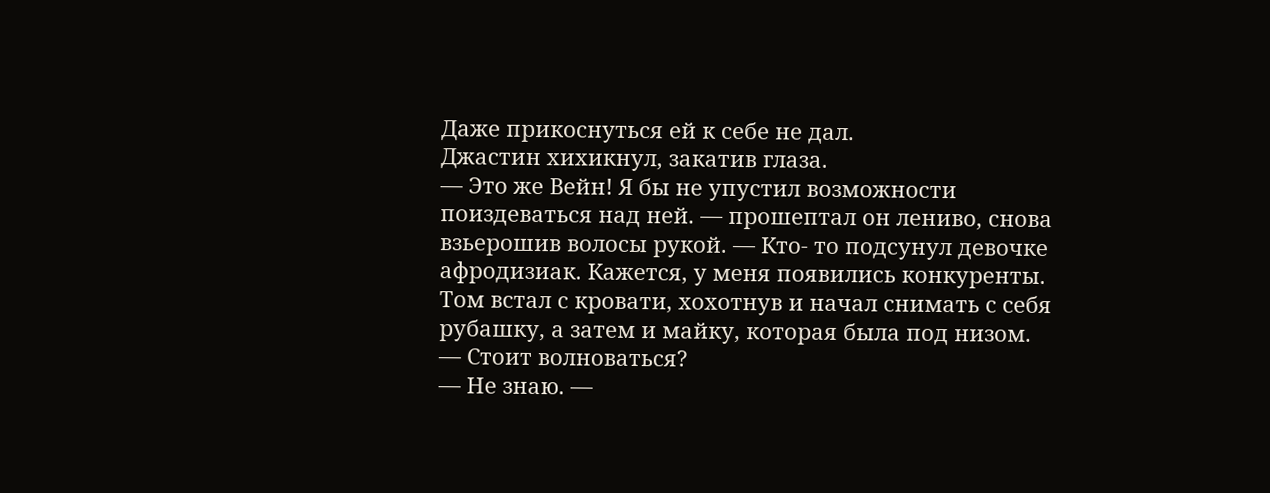Даже прикоснуться ей к себе не дал.
Джастин хихикнул, закатив глаза.
— Это же Вейн! Я бы не упустил возможности поиздеваться над ней. — прошептал он лениво, снова взьерошив волосы рукой. — Кто- то подсунул девочке афродизиак. Кажется, у меня появились конкуренты.
Том встал с кровати, хохотнув и начал снимать с себя рубашку, а затем и майку, которая была под низом.
— Стоит волноваться?
— Не знаю. —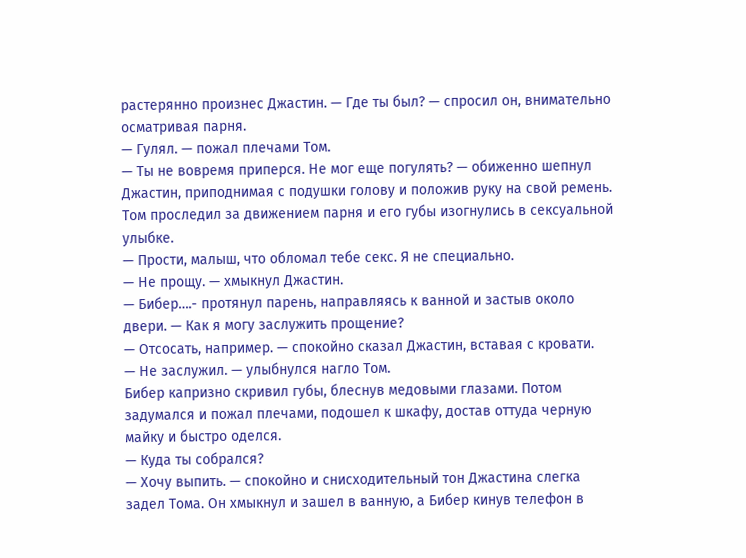растерянно произнес Джастин. — Где ты был? — спросил он, внимательно осматривая парня.
— Гулял. — пожал плечами Том.
— Ты не вовремя приперся. Не мог еще погулять? — обиженно шепнул Джастин, приподнимая с подушки голову и положив руку на свой ремень. Том проследил за движением парня и его губы изогнулись в сексуальной улыбке.
— Прости, малыш, что обломал тебе секс. Я не специально.
— Не прощу. — хмыкнул Джастин.
— Бибер….- протянул парень, направляясь к ванной и застыв около двери. — Как я могу заслужить прощение?
— Отсосать, например. — спокойно сказал Джастин, вставая с кровати.
— Не заслужил. — улыбнулся нагло Том.
Бибер капризно скривил губы, блеснув медовыми глазами. Потом задумался и пожал плечами, подошел к шкафу, достав оттуда черную майку и быстро оделся.
— Куда ты собрался?
— Хочу выпить. — спокойно и снисходительный тон Джастина слегка задел Тома. Он хмыкнул и зашел в ванную, а Бибер кинув телефон в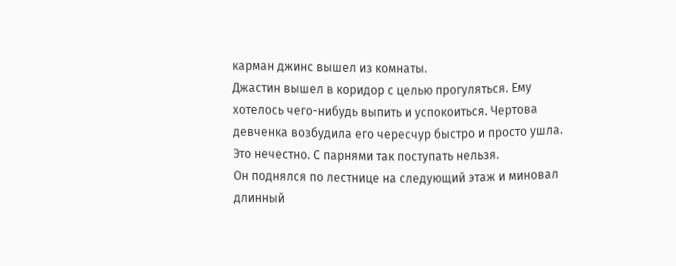карман джинс вышел из комнаты.
Джастин вышел в коридор с целью прогуляться. Ему хотелось чего-нибудь выпить и успокоиться. Чертова девченка возбудила его чересчур быстро и просто ушла. Это нечестно. С парнями так поступать нельзя.
Он поднялся по лестнице на следующий этаж и миновал длинный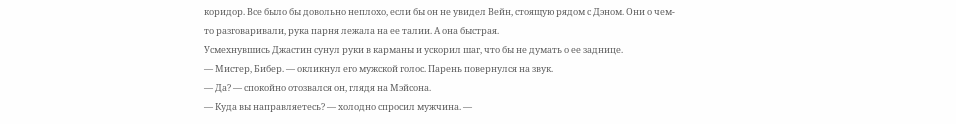коридор. Все было бы довольно неплохо, если бы он не увидел Вейн, стоящую рядом с Дэном. Они о чем-то разговаривали, рука парня лежала на ее талии. А она быстрая.
Усмехнувшись Джастин сунул руки в карманы и ускорил шаг, что бы не думать о ее заднице.
— Мистер, Бибер. — окликнул его мужской голос. Парень повернулся на звук.
— Да? — спокойно отозвался он, глядя на Мэйсона.
— Куда вы направляетесь? — холодно спросил мужчина. —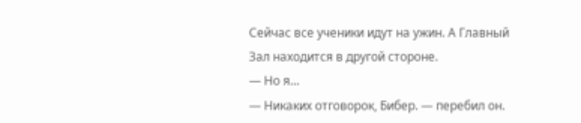Сейчас все ученики идут на ужин. А Главный Зал находится в другой стороне.
— Но я…
— Никаких отговорок, Бибер. — перебил он.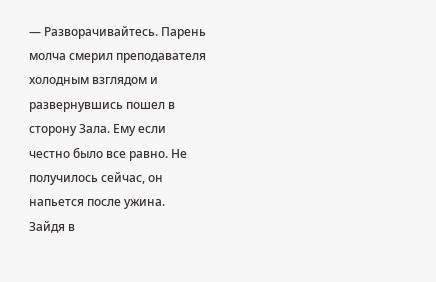— Разворачивайтесь. Парень молча смерил преподавателя холодным взглядом и развернувшись пошел в сторону Зала. Ему если честно было все равно. Не получилось сейчас, он напьется после ужина.
Зайдя в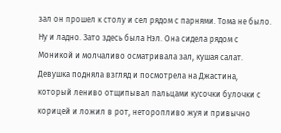зал он прошел к столу и сел рядом с парнями. Тома не было. Ну и ладно. Зато здесь была Нэл. Она сидела рядом с Моникой и молчаливо осматривала зал, кушая салат.
Девушка подняла взгляд и посмотрела на Джастина, который лениво отщипывал пальцами кусочки булочки с корицей и ложил в рот, неторопливо жуя и привычно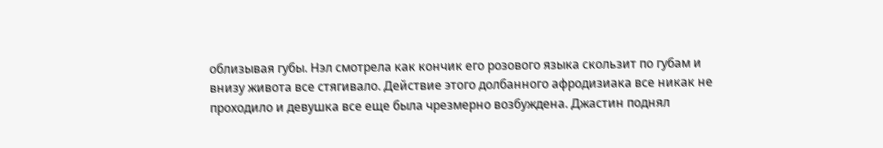облизывая губы. Нэл смотрела как кончик его розового языка скользит по губам и внизу живота все стягивало. Действие этого долбанного афродизиака все никак не проходило и девушка все еще была чрезмерно возбуждена. Джастин поднял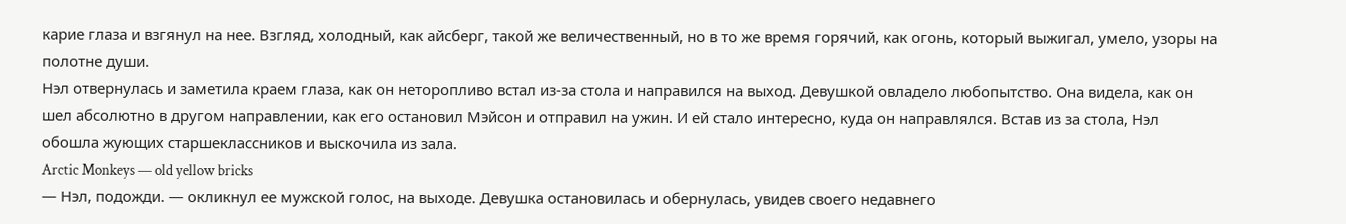карие глаза и взгянул на нее. Взгляд, холодный, как айсберг, такой же величественный, но в то же время горячий, как огонь, который выжигал, умело, узоры на полотне души.
Нэл отвернулась и заметила краем глаза, как он неторопливо встал из-за стола и направился на выход. Девушкой овладело любопытство. Она видела, как он шел абсолютно в другом направлении, как его остановил Мэйсон и отправил на ужин. И ей стало интересно, куда он направлялся. Встав из за стола, Нэл обошла жующих старшеклассников и выскочила из зала.
Arctic Monkeys — old yellow bricks
— Нэл, подожди. — окликнул ее мужской голос, на выходе. Девушка остановилась и обернулась, увидев своего недавнего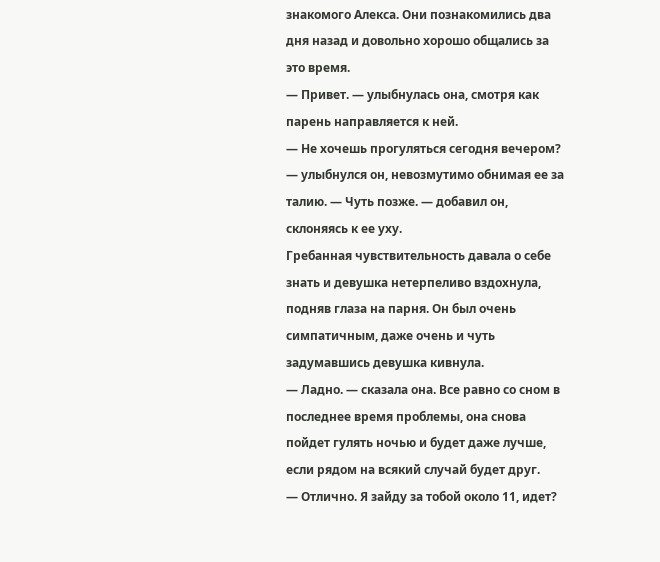знакомого Алекса. Они познакомились два дня назад и довольно хорошо общались за это время.
— Привет. — улыбнулась она, смотря как парень направляется к ней.
— Не хочешь прогуляться сегодня вечером? — улыбнулся он, невозмутимо обнимая ее за талию. — Чуть позже. — добавил он, склоняясь к ее уху.
Гребанная чувствительность давала о себе знать и девушка нетерпеливо вздохнула, подняв глаза на парня. Он был очень симпатичным, даже очень и чуть задумавшись девушка кивнула.
— Ладно. — сказала она. Все равно со сном в последнее время проблемы, она снова пойдет гулять ночью и будет даже лучше, если рядом на всякий случай будет друг.
— Отлично. Я зайду за тобой около 11, идет?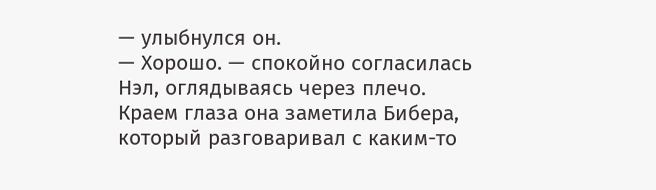— улыбнулся он.
— Хорошо. — спокойно согласилась Нэл, оглядываясь через плечо. Краем глаза она заметила Бибера, который разговаривал с каким-то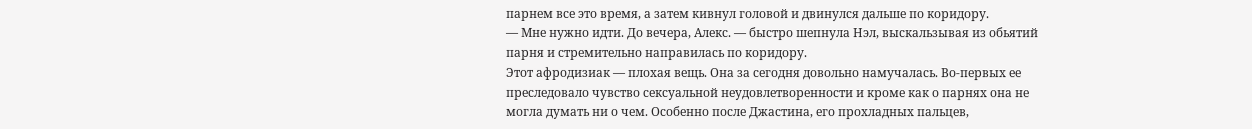парнем все это время, а затем кивнул головой и двинулся дальше по коридору.
— Мне нужно идти. До вечера, Алекс. — быстро шепнула Нэл, выскальзывая из обьятий парня и стремительно направилась по коридору.
Этот афродизиак — плохая вещь. Она за сегодня довольно намучалась. Во-первых ее преследовало чувство сексуальной неудовлетворенности и кроме как о парнях она не могла думать ни о чем. Особенно после Джастина, его прохладных пальцев,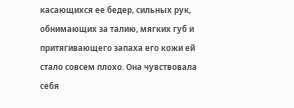касающихся ее бедер, сильных рук, обнимающих за талию, мягких губ и притягивающего запаха его кожи ей стало совсем плохо. Она чувствовала себя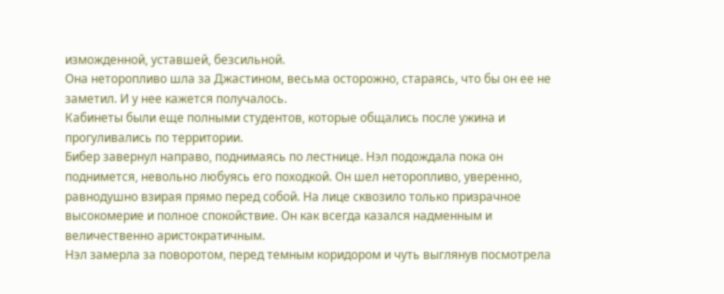изможденной, уставшей, безсильной.
Она неторопливо шла за Джастином, весьма осторожно, стараясь, что бы он ее не заметил. И у нее кажется получалось.
Кабинеты были еще полными студентов, которые общались после ужина и прогуливались по территории.
Бибер завернул направо, поднимаясь по лестнице. Нэл подождала пока он поднимется, невольно любуясь его походкой. Он шел неторопливо, уверенно, равнодушно взирая прямо перед собой. На лице сквозило только призрачное высокомерие и полное спокойствие. Он как всегда казался надменным и величественно аристократичным.
Нэл замерла за поворотом, перед темным коридором и чуть выглянув посмотрела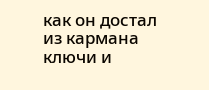как он достал из кармана ключи и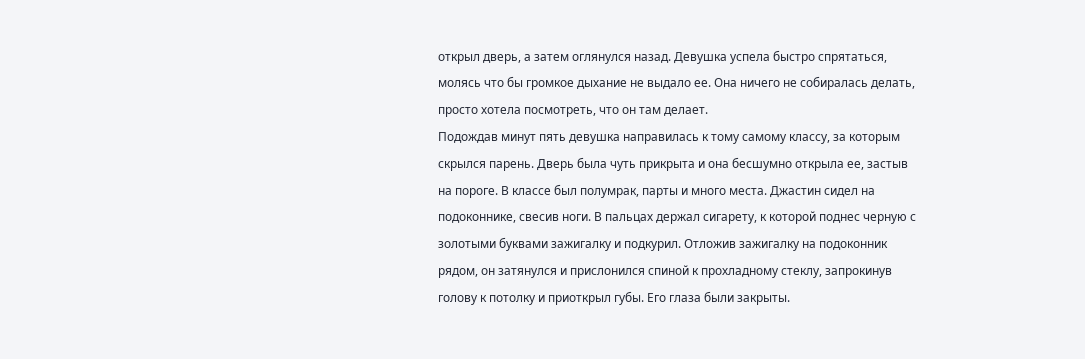открыл дверь, а затем оглянулся назад. Девушка успела быстро спрятаться, молясь что бы громкое дыхание не выдало ее. Она ничего не собиралась делать, просто хотела посмотреть, что он там делает.
Подождав минут пять девушка направилась к тому самому классу, за которым скрылся парень. Дверь была чуть прикрыта и она бесшумно открыла ее, застыв на пороге. В классе был полумрак, парты и много места. Джастин сидел на подоконнике, свесив ноги. В пальцах держал сигарету, к которой поднес черную с золотыми буквами зажигалку и подкурил. Отложив зажигалку на подоконник рядом, он затянулся и прислонился спиной к прохладному стеклу, запрокинув голову к потолку и приоткрыл губы. Его глаза были закрыты.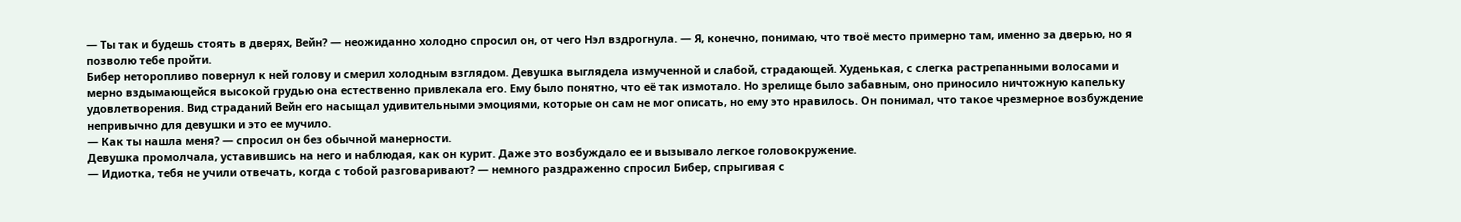— Ты так и будешь стоять в дверях, Вейн? — неожиданно холодно спросил он, от чего Нэл вздрогнула. — Я, конечно, понимаю, что твоё место примерно там, именно за дверью, но я позволю тебе пройти.
Бибер неторопливо повернул к ней голову и смерил холодным взглядом. Девушка выглядела измученной и слабой, страдающей. Худенькая, с слегка растрепанными волосами и мерно вздымающейся высокой грудью она естественно привлекала его. Ему было понятно, что её так измотало. Но зрелище было забавным, оно приносило ничтожную капельку удовлетворения. Вид страданий Вейн его насыщал удивительными эмоциями, которые он сам не мог описать, но ему это нравилось. Он понимал, что такое чрезмерное возбуждение непривычно для девушки и это ее мучило.
— Как ты нашла меня? — спросил он без обычной манерности.
Девушка промолчала, уставившись на него и наблюдая, как он курит. Даже это возбуждало ее и вызывало легкое головокружение.
— Идиотка, тебя не учили отвечать, когда с тобой разговаривают? — немного раздраженно спросил Бибер, спрыгивая с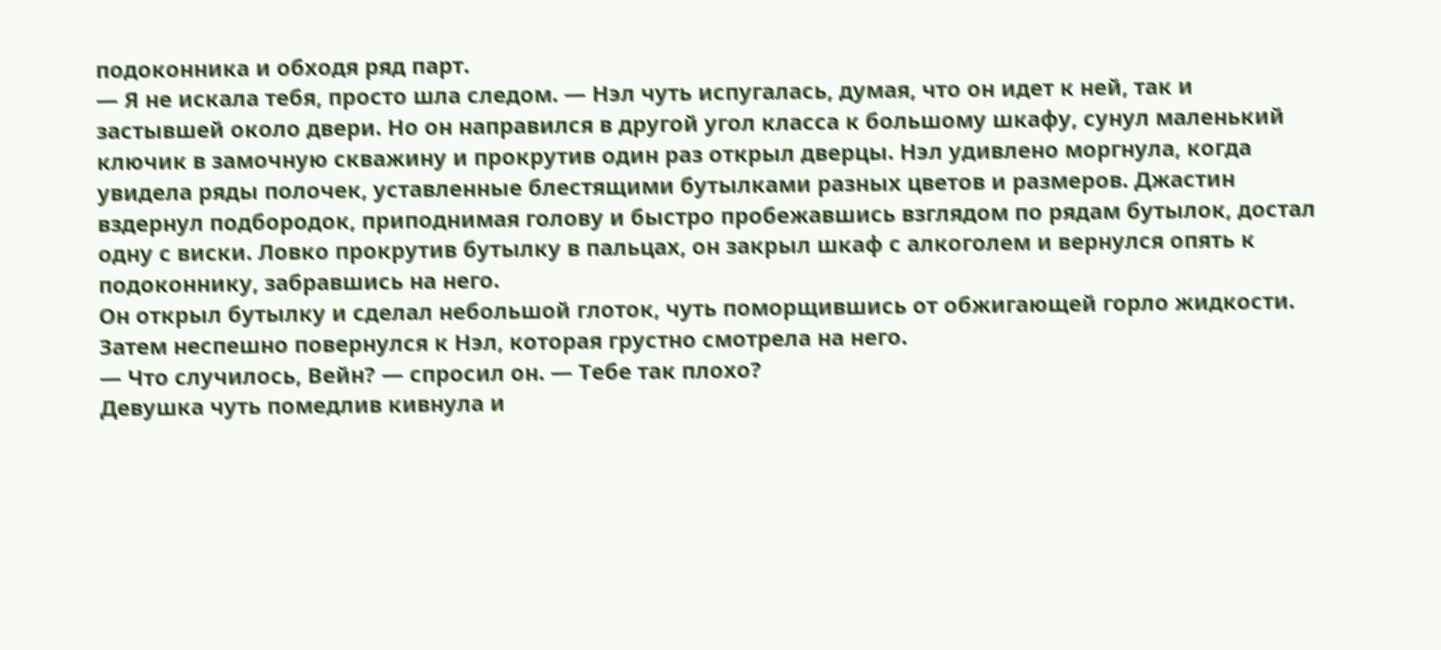подоконника и обходя ряд парт.
— Я не искала тебя, просто шла следом. — Нэл чуть испугалась, думая, что он идет к ней, так и застывшей около двери. Но он направился в другой угол класса к большому шкафу, сунул маленький ключик в замочную скважину и прокрутив один раз открыл дверцы. Нэл удивлено моргнула, когда увидела ряды полочек, уставленные блестящими бутылками разных цветов и размеров. Джастин вздернул подбородок, приподнимая голову и быстро пробежавшись взглядом по рядам бутылок, достал одну с виски. Ловко прокрутив бутылку в пальцах, он закрыл шкаф с алкоголем и вернулся опять к подоконнику, забравшись на него.
Он открыл бутылку и сделал небольшой глоток, чуть поморщившись от обжигающей горло жидкости. Затем неспешно повернулся к Нэл, которая грустно смотрела на него.
— Что случилось, Вейн? — спросил он. — Тебе так плохо?
Девушка чуть помедлив кивнула и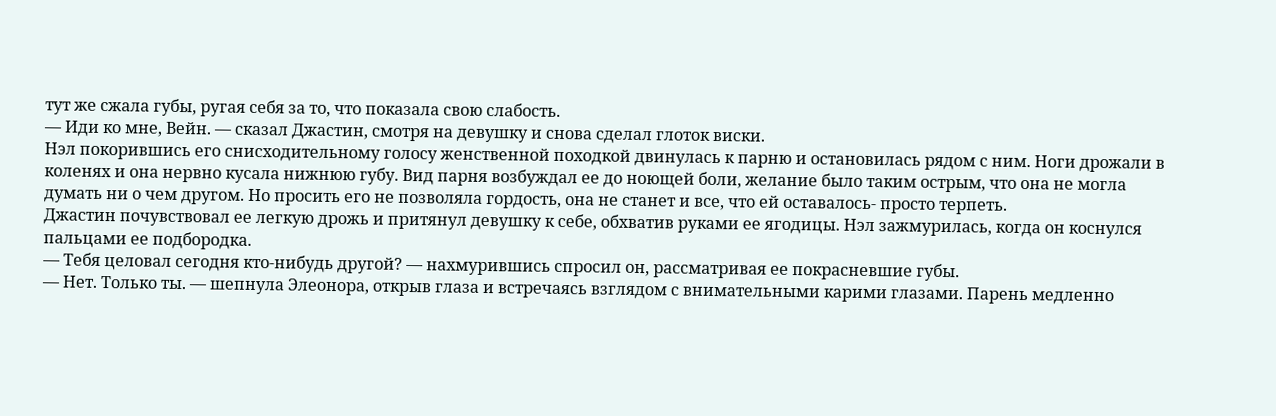тут же сжала губы, ругая себя за то, что показала свою слабость.
— Иди ко мне, Вейн. — сказал Джастин, смотря на девушку и снова сделал глоток виски.
Нэл покорившись его снисходительному голосу женственной походкой двинулась к парню и остановилась рядом с ним. Ноги дрожали в коленях и она нервно кусала нижнюю губу. Вид парня возбуждал ее до ноющей боли, желание было таким острым, что она не могла думать ни о чем другом. Но просить его не позволяла гордость, она не станет и все, что ей оставалось- просто терпеть.
Джастин почувствовал ее легкую дрожь и притянул девушку к себе, обхватив руками ее ягодицы. Нэл зажмурилась, когда он коснулся пальцами ее подбородка.
— Тебя целовал сегодня кто-нибудь другой? — нахмурившись спросил он, рассматривая ее покрасневшие губы.
— Нет. Только ты. — шепнула Элеонора, открыв глаза и встречаясь взглядом с внимательными карими глазами. Парень медленно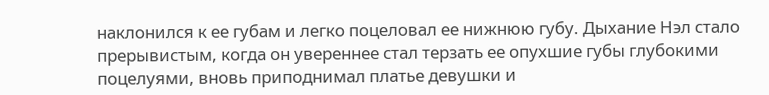наклонился к ее губам и легко поцеловал ее нижнюю губу. Дыхание Нэл стало прерывистым, когда он увереннее стал терзать ее опухшие губы глубокими поцелуями, вновь приподнимал платье девушки и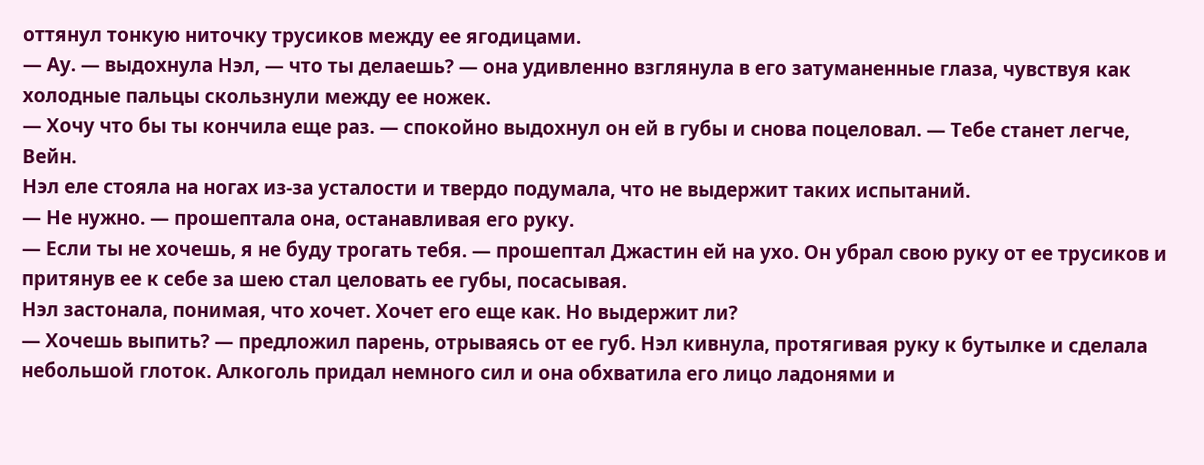оттянул тонкую ниточку трусиков между ее ягодицами.
— Ау. — выдохнула Нэл, — что ты делаешь? — она удивленно взглянула в его затуманенные глаза, чувствуя как холодные пальцы скользнули между ее ножек.
— Хочу что бы ты кончила еще раз. — спокойно выдохнул он ей в губы и снова поцеловал. — Тебе станет легче, Вейн.
Нэл еле стояла на ногах из-за усталости и твердо подумала, что не выдержит таких испытаний.
— Не нужно. — прошептала она, останавливая его руку.
— Если ты не хочешь, я не буду трогать тебя. — прошептал Джастин ей на ухо. Он убрал свою руку от ее трусиков и притянув ее к себе за шею стал целовать ее губы, посасывая.
Нэл застонала, понимая, что хочет. Хочет его еще как. Но выдержит ли?
— Хочешь выпить? — предложил парень, отрываясь от ее губ. Нэл кивнула, протягивая руку к бутылке и сделала небольшой глоток. Алкоголь придал немного сил и она обхватила его лицо ладонями и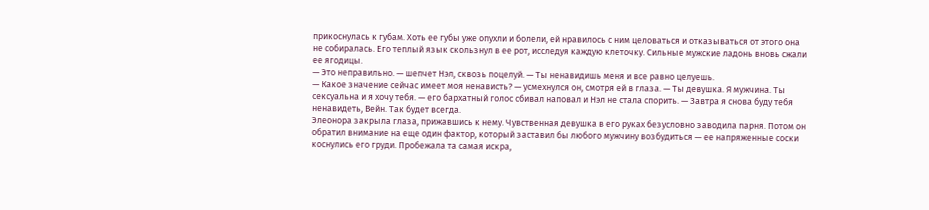прикоснулась к губам. Хоть ее губы уже опухли и болели, ей нравилось с ним целоваться и отказываться от этого она не собиралась. Его теплый язык скользнул в ее рот, исследуя каждую клеточку. Сильные мужские ладонь вновь сжали ее ягодицы.
— Это неправильно. — шепчет Нэл, сквозь поцелуй. — Ты ненавидишь меня и все равно целуешь.
— Какое значение сейчас имеет моя ненависть? — усмехнулся он, смотря ей в глаза. — Ты девушка. Я мужчина. Ты сексуальна и я хочу тебя. — его бархатный голос сбивал наповал и Нэл не стала спорить. — Завтра я снова буду тебя ненавидеть, Вейн. Так будет всегда.
Элеонора закрыла глаза, прижавшись к нему. Чувственная девушка в его руках безусловно заводила парня. Потом он обратил внимание на еще один фактор, который заставил бы любого мужчину возбудиться — ее напряженные соски коснулись его груди. Пробежала та самая искра,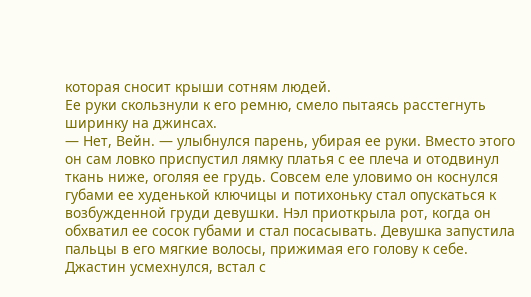которая сносит крыши сотням людей.
Ее руки скользнули к его ремню, смело пытаясь расстегнуть ширинку на джинсах.
— Нет, Вейн. — улыбнулся парень, убирая ее руки. Вместо этого он сам ловко приспустил лямку платья с ее плеча и отодвинул ткань ниже, оголяя ее грудь. Совсем еле уловимо он коснулся губами ее худенькой ключицы и потихоньку стал опускаться к возбужденной груди девушки. Нэл приоткрыла рот, когда он обхватил ее сосок губами и стал посасывать. Девушка запустила пальцы в его мягкие волосы, прижимая его голову к себе.
Джастин усмехнулся, встал с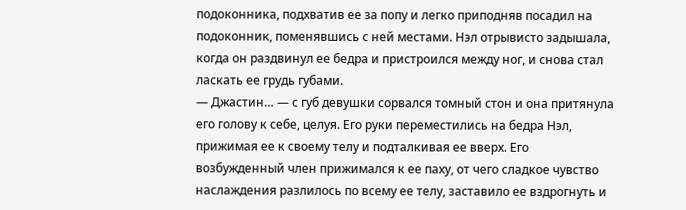подоконника, подхватив ее за попу и легко приподняв посадил на подоконник, поменявшись с ней местами. Нэл отрывисто задышала, когда он раздвинул ее бедра и пристроился между ног, и снова стал ласкать ее грудь губами.
— Джастин… — с губ девушки сорвался томный стон и она притянула его голову к себе, целуя. Его руки переместились на бедра Нэл, прижимая ее к своему телу и подталкивая ее вверх. Его возбужденный член прижимался к ее паху, от чего сладкое чувство наслаждения разлилось по всему ее телу, заставило ее вздрогнуть и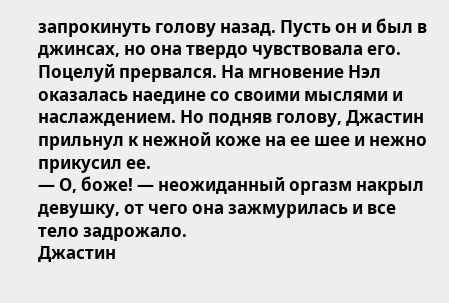запрокинуть голову назад. Пусть он и был в джинсах, но она твердо чувствовала его. Поцелуй прервался. На мгновение Нэл оказалась наедине со своими мыслями и наслаждением. Но подняв голову, Джастин прильнул к нежной коже на ее шее и нежно прикусил ее.
— О, боже! — неожиданный оргазм накрыл девушку, от чего она зажмурилась и все тело задрожало.
Джастин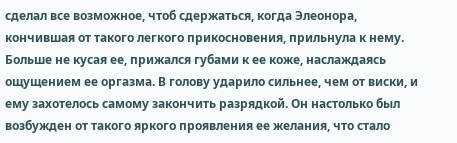сделал все возможное, чтоб сдержаться, когда Элеонора, кончившая от такого легкого прикосновения, прильнула к нему. Больше не кусая ее, прижался губами к ее коже, наслаждаясь ощущением ее оргазма. В голову ударило сильнее, чем от виски, и ему захотелось самому закончить разрядкой. Он настолько был возбужден от такого яркого проявления ее желания, что стало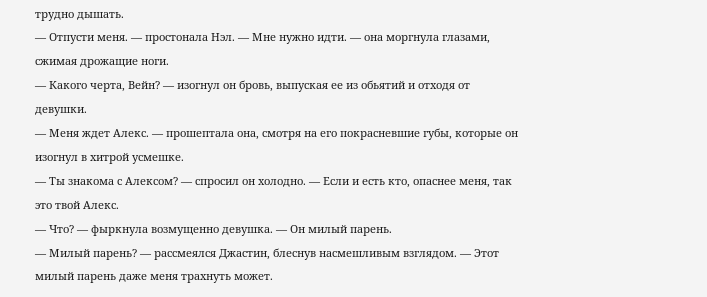трудно дышать.
— Отпусти меня. — простонала Нэл. — Мне нужно идти. — она моргнула глазами, сжимая дрожащие ноги.
— Какого черта, Вейн? — изогнул он бровь, выпуская ее из обьятий и отходя от девушки.
— Меня ждет Алекс. — прошептала она, смотря на его покрасневшие губы, которые он изогнул в хитрой усмешке.
— Ты знакома с Алексом? — спросил он холодно. — Если и есть кто, опаснее меня, так это твой Алекс.
— Что? — фыркнула возмущенно девушка. — Он милый парень.
— Милый парень? — рассмеялся Джастин, блеснув насмешливым взглядом. — Этот милый парень даже меня трахнуть может.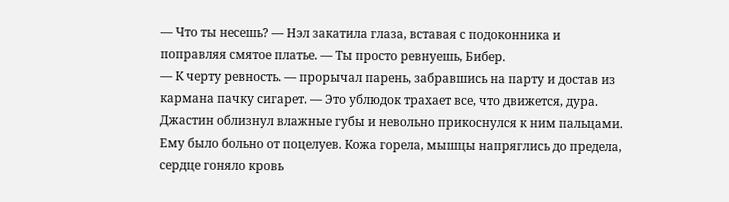— Что ты несешь? — Нэл закатила глаза, вставая с подоконника и поправляя смятое платье. — Ты просто ревнуешь, Бибер.
— К черту ревность. — прорычал парень, забравшись на парту и достав из кармана пачку сигарет. — Это ублюдок трахает все, что движется, дура.
Джастин облизнул влажные губы и невольно прикоснулся к ним пальцами. Ему было больно от поцелуев. Кожа горела, мышцы напряглись до предела, сердце гоняло кровь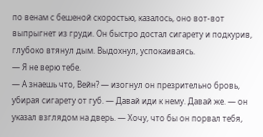по венам с бешеной скоростью, казалось, оно вот-вот выпрыгнет из груди. Он быстро достал сигарету и подкурив, глубоко втянул дым. Выдохнул, успокаиваясь.
— Я не верю тебе.
— А знаешь что, Вейн? — изогнул он презрительно бровь, убирая сигарету от губ. — Давай иди к нему. Давай же. — он указал взглядом на дверь. — Хочу, что бы он порвал тебя,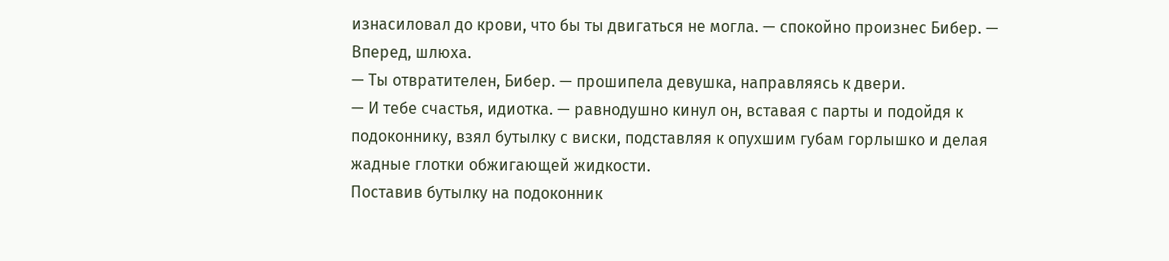изнасиловал до крови, что бы ты двигаться не могла. — спокойно произнес Бибер. — Вперед, шлюха.
— Ты отвратителен, Бибер. — прошипела девушка, направляясь к двери.
— И тебе счастья, идиотка. — равнодушно кинул он, вставая с парты и подойдя к подоконнику, взял бутылку с виски, подставляя к опухшим губам горлышко и делая жадные глотки обжигающей жидкости.
Поставив бутылку на подоконник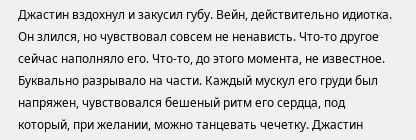Джастин вздохнул и закусил губу. Вейн, действительно идиотка. Он злился, но чувствовал совсем не ненависть. Что-то другое сейчас наполняло его. Что-то, до этого момента, не известное. Буквально разрывало на части. Каждый мускул его груди был напряжен, чувствовался бешеный ритм его сердца, под который, при желании, можно танцевать чечетку. Джастин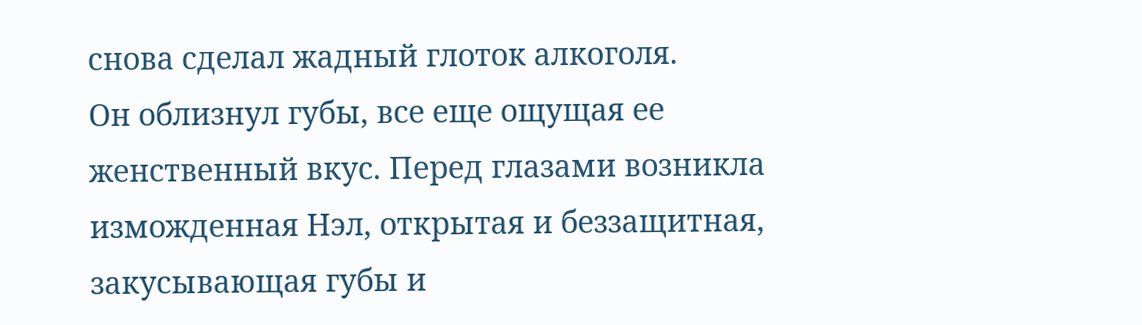снова сделал жадный глоток алкоголя.
Он облизнул губы, все еще ощущая ее женственный вкус. Перед глазами возникла изможденная Нэл, открытая и беззащитная, закусывающая губы и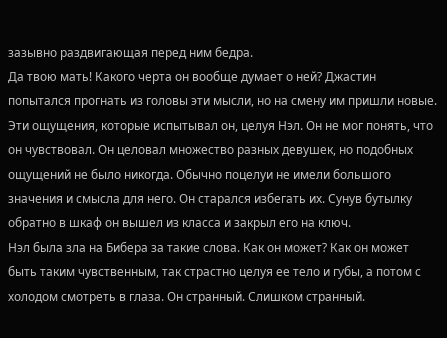зазывно раздвигающая перед ним бедра.
Да твою мать! Какого черта он вообще думает о ней? Джастин попытался прогнать из головы эти мысли, но на смену им пришли новые.
Эти ощущения, которые испытывал он, целуя Нэл. Он не мог понять, что он чувствовал. Он целовал множество разных девушек, но подобных ощущений не было никогда. Обычно поцелуи не имели большого значения и смысла для него. Он старался избегать их. Сунув бутылку обратно в шкаф он вышел из класса и закрыл его на ключ.
Нэл была зла на Бибера за такие слова. Как он может? Как он может быть таким чувственным, так страстно целуя ее тело и губы, а потом с холодом смотреть в глаза. Он странный. Слишком странный.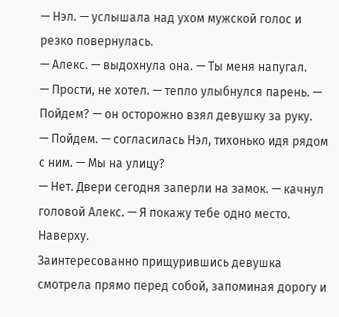— Нэл. — услышала над ухом мужской голос и резко повернулась.
— Алекс. — выдохнула она. — Ты меня напугал.
— Прости, не хотел. — тепло улыбнулся парень. — Пойдем? — он осторожно взял девушку за руку.
— Пойдем. — согласилась Нэл, тихонько идя рядом с ним. — Мы на улицу?
— Нет. Двери сегодня заперли на замок. — качнул головой Алекс. — Я покажу тебе одно место. Наверху.
Заинтересованно прищурившись девушка смотрела прямо перед собой, запоминая дорогу и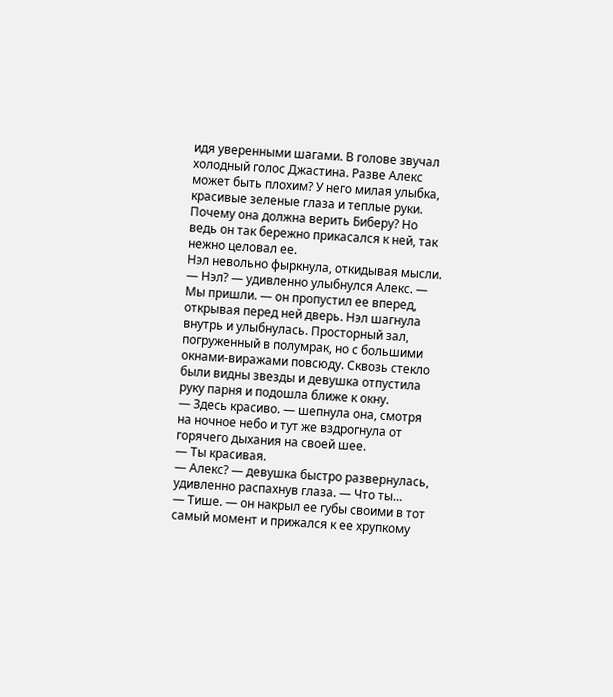идя уверенными шагами. В голове звучал холодный голос Джастина. Разве Алекс может быть плохим? У него милая улыбка, красивые зеленые глаза и теплые руки. Почему она должна верить Биберу? Но ведь он так бережно прикасался к ней, так нежно целовал ее.
Нэл невольно фыркнула, откидывая мысли.
— Нэл? — удивленно улыбнулся Алекс. — Мы пришли. — он пропустил ее вперед, открывая перед ней дверь. Нэл шагнула внутрь и улыбнулась. Просторный зал, погруженный в полумрак, но с большими окнами-виражами повсюду. Сквозь стекло были видны звезды и девушка отпустила руку парня и подошла ближе к окну.
— Здесь красиво. — шепнула она, смотря на ночное небо и тут же вздрогнула от горячего дыхания на своей шее.
— Ты красивая.
— Алекс? — девушка быстро развернулась, удивленно распахнув глаза. — Что ты…
— Тише. — он накрыл ее губы своими в тот самый момент и прижался к ее хрупкому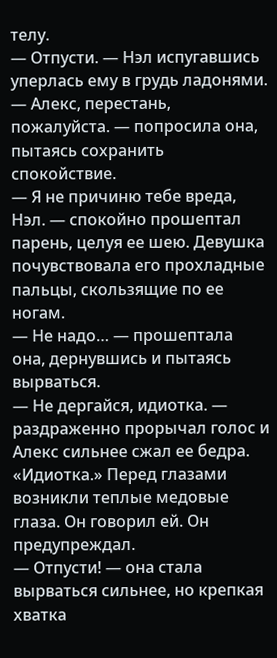телу.
— Отпусти. — Нэл испугавшись уперлась ему в грудь ладонями. — Алекс, перестань, пожалуйста. — попросила она, пытаясь сохранить спокойствие.
— Я не причиню тебе вреда, Нэл. — спокойно прошептал парень, целуя ее шею. Девушка почувствовала его прохладные пальцы, скользящие по ее ногам.
— Не надо… — прошептала она, дернувшись и пытаясь вырваться.
— Не дергайся, идиотка. — раздраженно прорычал голос и Алекс сильнее сжал ее бедра.
«Идиотка.» Перед глазами возникли теплые медовые глаза. Он говорил ей. Он предупреждал.
— Отпусти! — она стала вырваться сильнее, но крепкая хватка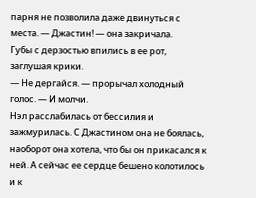парня не позволила даже двинуться с места. — Джастин! — она закричала.
Губы с дерзостью впились в ее рот, заглушая крики.
— Не дергайся. — прорычал холодный голос. — И молчи.
Нэл расслабилась от бессилия и зажмурилась. С Джастином она не боялась, наоборот она хотела, что бы он прикасался к ней. А сейчас ее сердце бешено колотилось и к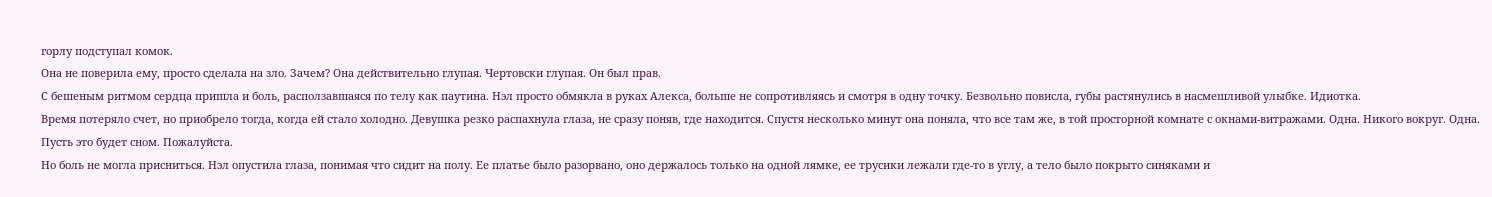горлу подступал комок.
Она не поверила ему, просто сделала на зло. Зачем? Она действительно глупая. Чертовски глупая. Он был прав.
С бешеным ритмом сердца пришла и боль, расползавшаяся по телу как паутина. Нэл просто обмякла в руках Алекса, больше не сопротивляясь и смотря в одну точку. Безвольно повисла, губы растянулись в насмешливой улыбке. Идиотка.
Время потеряло счет, но приобрело тогда, когда ей стало холодно. Девушка резко распахнула глаза, не сразу поняв, где находится. Спустя несколько минут она поняла, что все там же, в той просторной комнате с окнами-витражами. Одна. Никого вокруг. Одна. Пусть это будет сном. Пожалуйста.
Но боль не могла присниться. Нэл опустила глаза, понимая что сидит на полу. Ее платье было разорвано, оно держалось только на одной лямке, ее трусики лежали где-то в углу, а тело было покрыто синяками и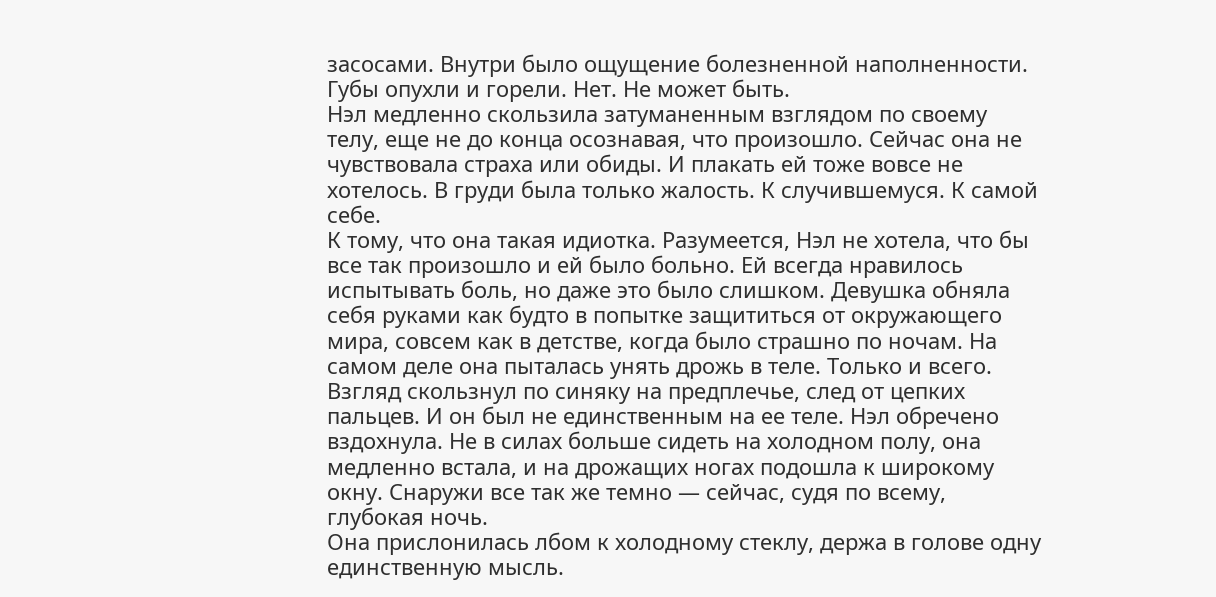засосами. Внутри было ощущение болезненной наполненности. Губы опухли и горели. Нет. Не может быть.
Нэл медленно скользила затуманенным взглядом по своему телу, еще не до конца осознавая, что произошло. Сейчас она не чувствовала страха или обиды. И плакать ей тоже вовсе не хотелось. В груди была только жалость. К случившемуся. К самой себе.
К тому, что она такая идиотка. Разумеется, Нэл не хотела, что бы все так произошло и ей было больно. Ей всегда нравилось испытывать боль, но даже это было слишком. Девушка обняла себя руками как будто в попытке защититься от окружающего мира, совсем как в детстве, когда было страшно по ночам. На самом деле она пыталась унять дрожь в теле. Только и всего. Взгляд скользнул по синяку на предплечье, след от цепких пальцев. И он был не единственным на ее теле. Нэл обречено вздохнула. Не в силах больше сидеть на холодном полу, она медленно встала, и на дрожащих ногах подошла к широкому окну. Снаружи все так же темно — сейчас, судя по всему, глубокая ночь.
Она прислонилась лбом к холодному стеклу, держа в голове одну единственную мысль.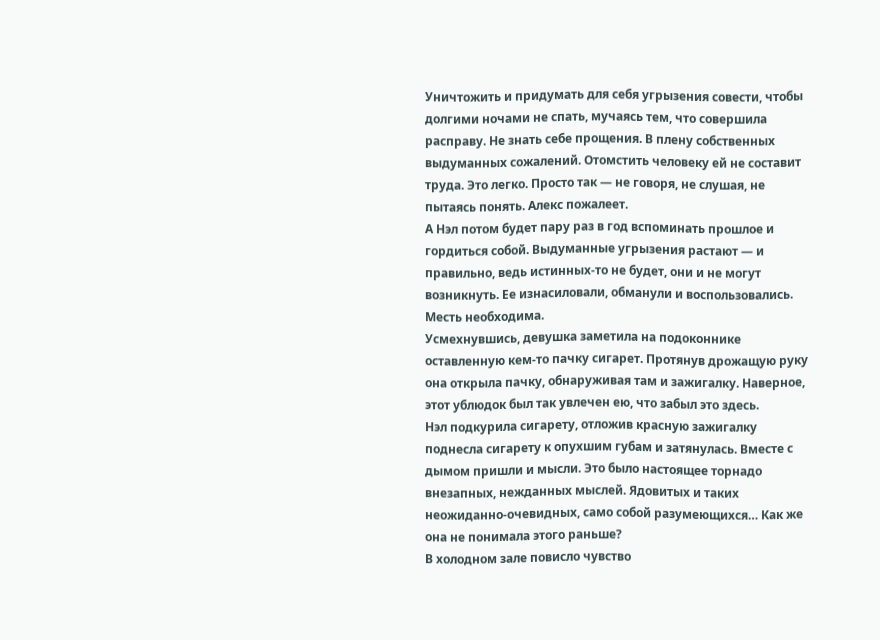Уничтожить и придумать для себя угрызения совести, чтобы долгими ночами не спать, мучаясь тем, что совершила расправу. Не знать себе прощения. В плену собственных выдуманных сожалений. Отомстить человеку ей не составит труда. Это легко. Просто так — не говоря, не слушая, не пытаясь понять. Алекс пожалеет.
А Нэл потом будет пару раз в год вспоминать прошлое и гордиться собой. Выдуманные угрызения растают — и правильно, ведь истинных-то не будет, они и не могут возникнуть. Ее изнасиловали, обманули и воспользовались. Месть необходима.
Усмехнувшись, девушка заметила на подоконнике оставленную кем-то пачку сигарет. Протянув дрожащую руку она открыла пачку, обнаруживая там и зажигалку. Наверное, этот ублюдок был так увлечен ею, что забыл это здесь.
Нэл подкурила сигарету, отложив красную зажигалку поднесла сигарету к опухшим губам и затянулась. Вместе с дымом пришли и мысли. Это было настоящее торнадо внезапных, нежданных мыслей. Ядовитых и таких неожиданно-очевидных, само собой разумеющихся… Как же она не понимала этого раньше?
В холодном зале повисло чувство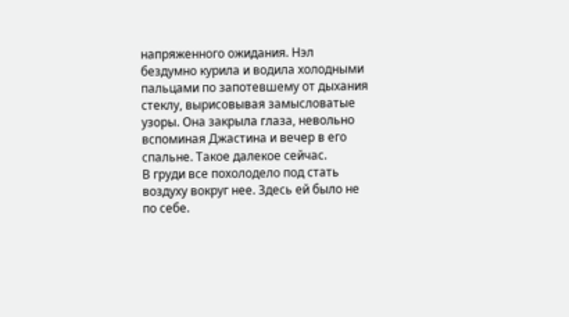напряженного ожидания. Нэл бездумно курила и водила холодными пальцами по запотевшему от дыхания стеклу, вырисовывая замысловатые узоры. Она закрыла глаза, невольно вспоминая Джастина и вечер в его спальне. Такое далекое сейчас.
В груди все похолодело под стать воздуху вокруг нее. Здесь ей было не по себе.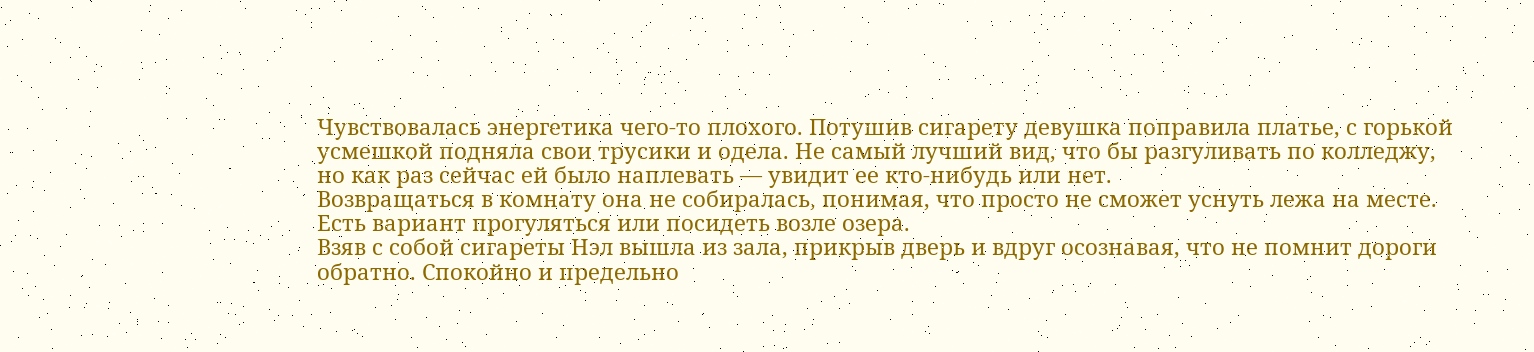Чувствовалась энергетика чего-то плохого. Потушив сигарету девушка поправила платье, с горькой усмешкой подняла свои трусики и одела. Не самый лучший вид, что бы разгуливать по колледжу, но как раз сейчас ей было наплевать — увидит ее кто-нибудь или нет.
Возвращаться в комнату она не собиралась, понимая, что просто не сможет уснуть лежа на месте. Есть вариант прогуляться или посидеть возле озера.
Взяв с собой сигареты Нэл вышла из зала, прикрыв дверь и вдруг осознавая, что не помнит дороги обратно. Спокойно и предельно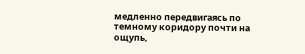медленно передвигаясь по темному коридору почти на ощупь,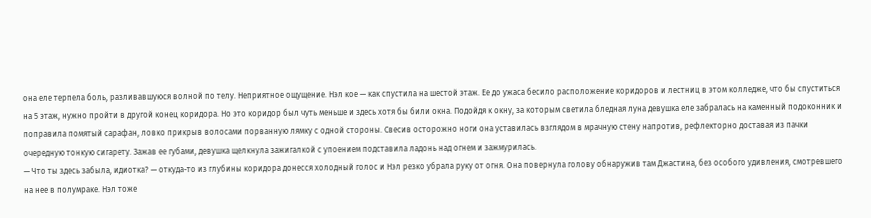она еле терпела боль, разливавшуюся волной по телу. Неприятное ощущение. Нэл кое — как спустила на шестой этаж. Ее до ужаса бесило расположение коридоров и лестниц в этом колледже, что бы спуститься на 5 этаж, нужно пройти в другой конец коридора. Но это коридор был чуть меньше и здесь хотя бы били окна. Подойдя к окну, за которым светила бледная луна девушка еле забралась на каменный подоконник и поправила помятый сарафан, ловко прикрыв волосами порванную лямку с одной стороны. Свесив осторожно ноги она уставилась взглядом в мрачную стену напротив, рефлекторно доставая из пачки очередную тонкую сигарету. Зажав ее губами, девушка щелкнула зажигалкой с упоением подставила ладонь над огнем и зажмурилась.
— Что ты здесь забыла, идиотка? — откуда-то из глубины коридора донесся холодный голос и Нэл резко убрала руку от огня. Она повернула голову обнаружив там Джастина, без особого удивления, смотревшего на нее в полумраке. Нэл тоже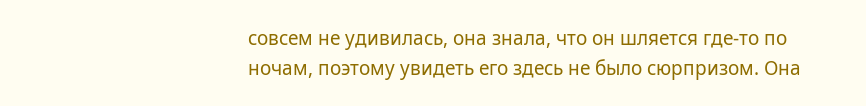совсем не удивилась, она знала, что он шляется где-то по ночам, поэтому увидеть его здесь не было сюрпризом. Она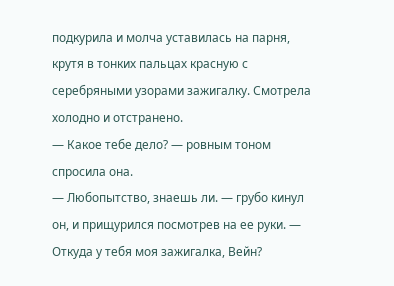подкурила и молча уставилась на парня, крутя в тонких пальцах красную с серебряными узорами зажигалку. Смотрела холодно и отстранено.
— Какое тебе дело? — ровным тоном спросила она.
— Любопытство, знаешь ли. — грубо кинул он, и прищурился посмотрев на ее руки. — Откуда у тебя моя зажигалка, Вейн?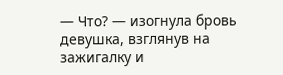— Что? — изогнула бровь девушка, взглянув на зажигалку и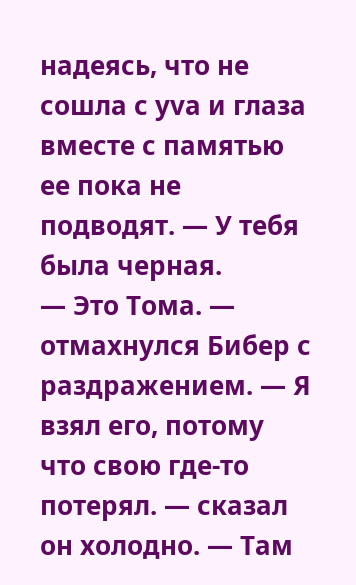надеясь, что не сошла с уvа и глаза вместе с памятью ее пока не подводят. — У тебя была черная.
— Это Тома. — отмахнулся Бибер с раздражением. — Я взял его, потому что свою где-то потерял. — сказал он холодно. — Там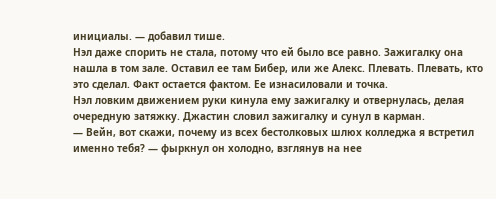инициалы. — добавил тише.
Нэл даже спорить не стала, потому что ей было все равно. Зажигалку она нашла в том зале. Оставил ее там Бибер, или же Алекс. Плевать. Плевать, кто это сделал. Факт остается фактом. Ее изнасиловали и точка.
Нэл ловким движением руки кинула ему зажигалку и отвернулась, делая очередную затяжку. Джастин словил зажигалку и сунул в карман.
— Вейн, вот скажи, почему из всех бестолковых шлюх колледжа я встретил именно тебя? — фыркнул он холодно, взглянув на нее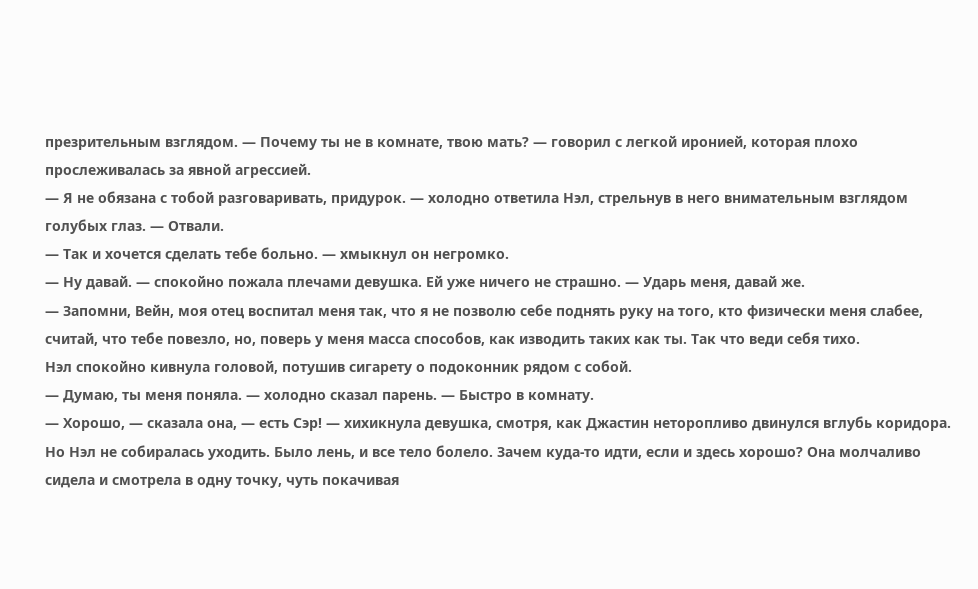презрительным взглядом. — Почему ты не в комнате, твою мать? — говорил с легкой иронией, которая плохо прослеживалась за явной агрессией.
— Я не обязана с тобой разговаривать, придурок. — холодно ответила Нэл, стрельнув в него внимательным взглядом голубых глаз. — Отвали.
— Так и хочется сделать тебе больно. — хмыкнул он негромко.
— Ну давай. — спокойно пожала плечами девушка. Ей уже ничего не страшно. — Ударь меня, давай же.
— Запомни, Вейн, моя отец воспитал меня так, что я не позволю себе поднять руку на того, кто физически меня слабее, считай, что тебе повезло, но, поверь у меня масса способов, как изводить таких как ты. Так что веди себя тихо.
Нэл спокойно кивнула головой, потушив сигарету о подоконник рядом с собой.
— Думаю, ты меня поняла. — холодно сказал парень. — Быстро в комнату.
— Хорошо, — сказала она, — есть Сэр! — хихикнула девушка, смотря, как Джастин неторопливо двинулся вглубь коридора.
Но Нэл не собиралась уходить. Было лень, и все тело болело. Зачем куда-то идти, если и здесь хорошо? Она молчаливо сидела и смотрела в одну точку, чуть покачивая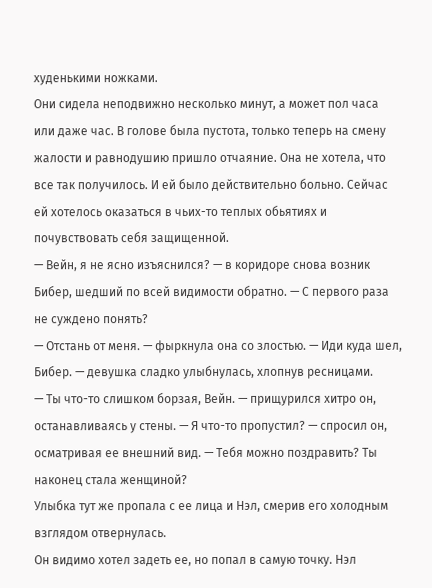худенькими ножками.
Они сидела неподвижно несколько минут, а может пол часа или даже час. В голове была пустота, только теперь на смену жалости и равнодушию пришло отчаяние. Она не хотела, что все так получилось. И ей было действительно больно. Сейчас ей хотелось оказаться в чьих-то теплых обьятиях и почувствовать себя защищенной.
— Вейн, я не ясно изъяснился? — в коридоре снова возник Бибер, шедший по всей видимости обратно. — С первого раза не суждено понять?
— Отстань от меня. — фыркнула она со злостью. — Иди куда шел, Бибер. — девушка сладко улыбнулась, хлопнув ресницами.
— Ты что-то слишком борзая, Вейн. — прищурился хитро он, останавливаясь у стены. — Я что-то пропустил? — спросил он, осматривая ее внешний вид. — Тебя можно поздравить? Ты наконец стала женщиной?
Улыбка тут же пропала с ее лица и Нэл, смерив его холодным взглядом отвернулась.
Он видимо хотел задеть ее, но попал в самую точку. Нэл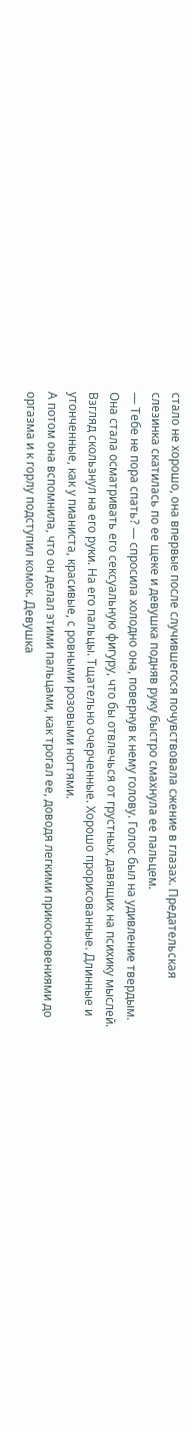стало не хорошо, она впервые после случившегося почувствовала сжение в глазах. Предательская слезинка скатилась по ее щеке и девушка подняв руку быстро смахнула ее пальцем.
— Тебе не пора спать? — спросила холодно она, повернув к нему голову. Голос был на удивление твердым. Она стала осматривать его сексуальную фигуру, что бы отвлечься от грустных, давящих на психику мыслей. Взгляд скользнул на его руки. На его пальцы. Тщательно очерченные. Хорошо прорисованные. Длинные и утонченные, как у пианиста, красивые, с ровными розовыми ногтями.
А потом она вспомнила, что он делал этими пальцами, как трогал ее, доводя легкими прикосновениями до оргазма и к горлу подступил комок. Девушка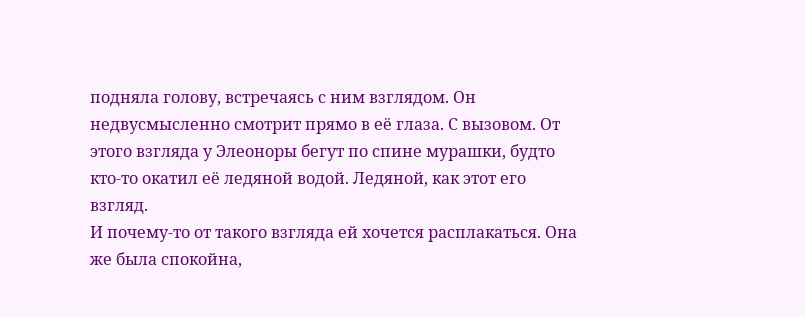подняла голову, встречаясь с ним взглядом. Он недвусмысленно смотрит прямо в её глаза. С вызовом. От этого взгляда у Элеоноры бегут по спине мурашки, будто кто-то окатил её ледяной водой. Ледяной, как этот его взгляд.
И почему-то от такого взгляда ей хочется расплакаться. Она же была спокойна,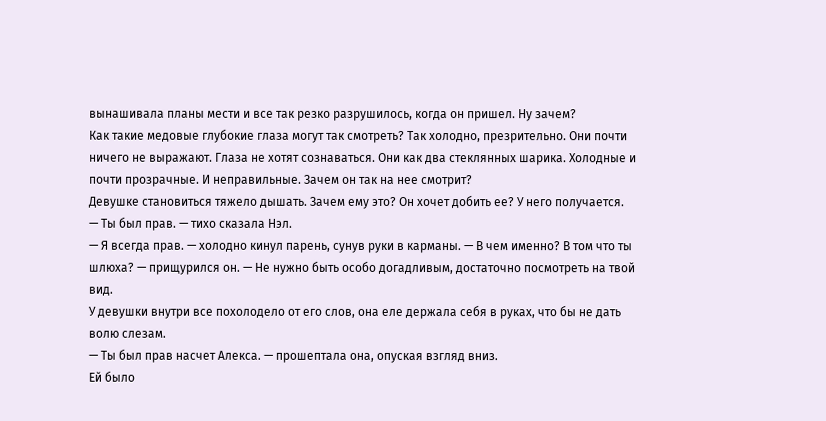вынашивала планы мести и все так резко разрушилось, когда он пришел. Ну зачем?
Как такие медовые глубокие глаза могут так смотреть? Так холодно, презрительно. Они почти ничего не выражают. Глаза не хотят сознаваться. Они как два стеклянных шарика. Холодные и почти прозрачные. И неправильные. Зачем он так на нее смотрит?
Девушке становиться тяжело дышать. Зачем ему это? Он хочет добить ее? У него получается.
— Ты был прав. — тихо сказала Нэл.
— Я всегда прав. — холодно кинул парень, сунув руки в карманы. — В чем именно? В том что ты шлюха? — прищурился он. — Не нужно быть особо догадливым, достаточно посмотреть на твой вид.
У девушки внутри все похолодело от его слов, она еле держала себя в руках, что бы не дать волю слезам.
— Ты был прав насчет Алекса. — прошептала она, опуская взгляд вниз.
Ей было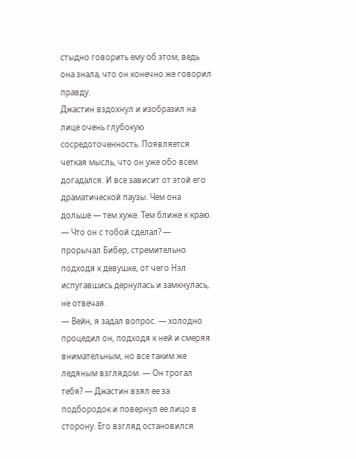стыдно говорить ему об этом, ведь она знала, что он конечно же говорил правду.
Джастин вздохнул и изобразил на лице очень глубокую сосредоточенность. Появляется четкая мысль, что он уже обо всем догадался. И все зависит от этой его драматической паузы. Чем она дольше — тем хуже. Тем ближе к краю.
— Что он с тобой сделал? — прорычал Бибер, стремительно подходя к девушке, от чего Нэл испугавшись дернулась и замкнулась, не отвечая.
— Вейн, я задал вопрос. — холодно процедил он, подходя к ней и смеряя внимательным, но все таким же ледяным взглядом. — Он трогал тебя? — Джастин взял ее за подбородок и повернул ее лицо в сторону. Его взгляд остановился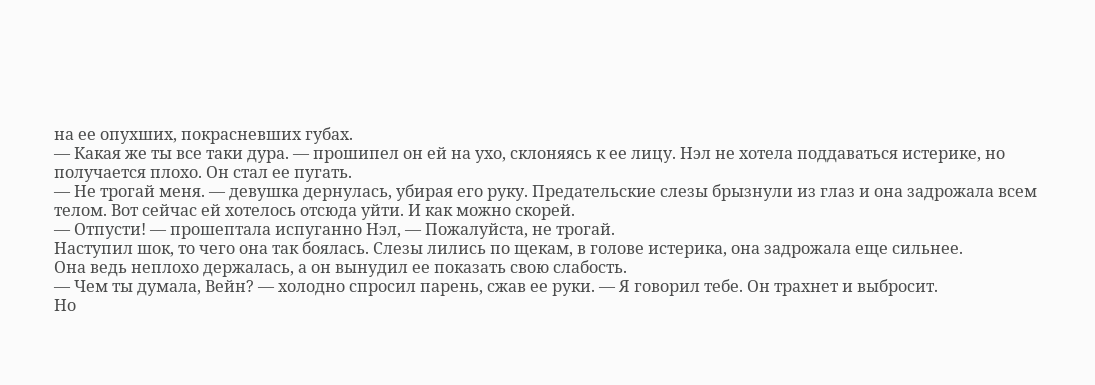на ее опухших, покрасневших губах.
— Какая же ты все таки дура. — прошипел он ей на ухо, склоняясь к ее лицу. Нэл не хотела поддаваться истерике, но получается плохо. Он стал ее пугать.
— Не трогай меня. — девушка дернулась, убирая его руку. Предательские слезы брызнули из глаз и она задрожала всем телом. Вот сейчас ей хотелось отсюда уйти. И как можно скорей.
— Отпусти! — прошептала испуганно Нэл, — Пожалуйста, не трогай.
Наступил шок, то чего она так боялась. Слезы лились по щекам, в голове истерика, она задрожала еще сильнее.
Она ведь неплохо держалась, а он вынудил ее показать свою слабость.
— Чем ты думала, Вейн? — холодно спросил парень, сжав ее руки. — Я говорил тебе. Он трахнет и выбросит.
Но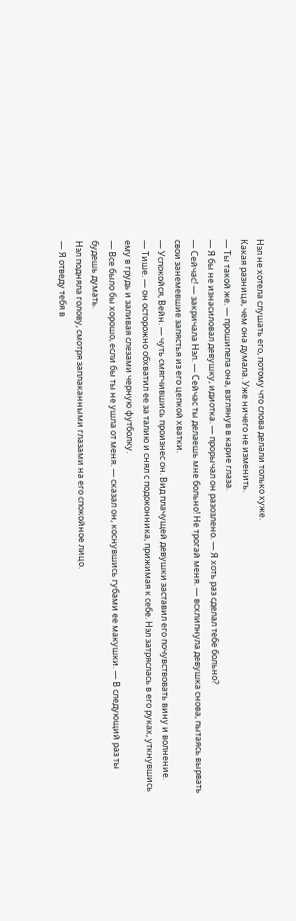Нэл не хотела слушать его, потому что слова делали только хуже.
Какая разница, чем она думала. Уже ничего не изменить.
— Ты такой же. — прошипела она, взглянув в карие глаза.
— Я бы не изнасиловал девушку, идиотка. — прорычал он разозлено. — Я хоть раз сделал тебе больно?
— Сейчас! — закричала Нэл. — Сейчас ты делаешь мне больно! Не трогай меня. — всхлипнула девушка снова, пытаясь вырвать свои занемевшие запястья из его цепкой хватки.
— Успокойся, Вейн. — чуть смягчившись произнес он. Вид плачущей девушки заставил его почувствовать вину и волнение.
— Тише. — он осторожно обхватил ее за талию и снял с подоконника, прижимая к себе. Нэл затряслась в его руках, уткнувшись ему в грудь и заливая слезами черную футболку.
— Все было бы хорошо, если бы ты не ушла от меня. — сказал он, коснувшись губами ее макушки. — В следующий раз ты будешь думать.
Нэл подняла голову, смотря заплаканными глазами на его спокойное лицо.
— Я отведу тебя в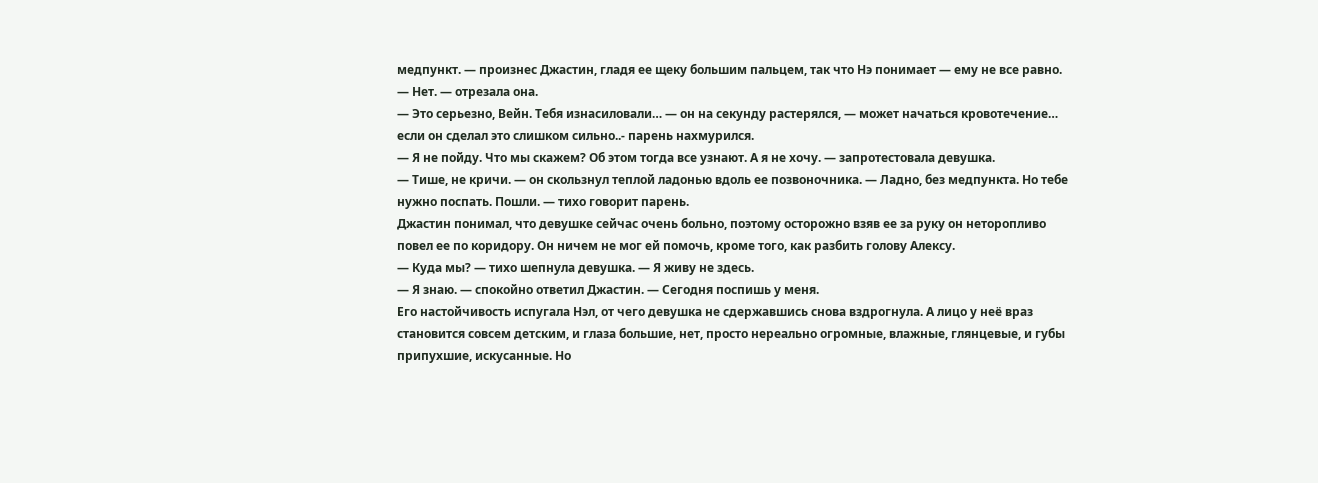медпункт. — произнес Джастин, гладя ее щеку большим пальцем, так что Нэ понимает — ему не все равно.
— Нет. — отрезала она.
— Это серьезно, Вейн. Тебя изнасиловали… — он на секунду растерялся, — может начаться кровотечение… если он сделал это слишком сильно..- парень нахмурился.
— Я не пойду. Что мы скажем? Об этом тогда все узнают. А я не хочу. — запротестовала девушка.
— Тише, не кричи. — он скользнул теплой ладонью вдоль ее позвоночника. — Ладно, без медпункта. Но тебе нужно поспать. Пошли. — тихо говорит парень.
Джастин понимал, что девушке сейчас очень больно, поэтому осторожно взяв ее за руку он неторопливо повел ее по коридору. Он ничем не мог ей помочь, кроме того, как разбить голову Алексу.
— Куда мы? — тихо шепнула девушка. — Я живу не здесь.
— Я знаю. — спокойно ответил Джастин. — Сегодня поспишь у меня.
Его настойчивость испугала Нэл, от чего девушка не сдержавшись снова вздрогнула. А лицо у неё враз становится совсем детским, и глаза большие, нет, просто нереально огромные, влажные, глянцевые, и губы припухшие, искусанные. Но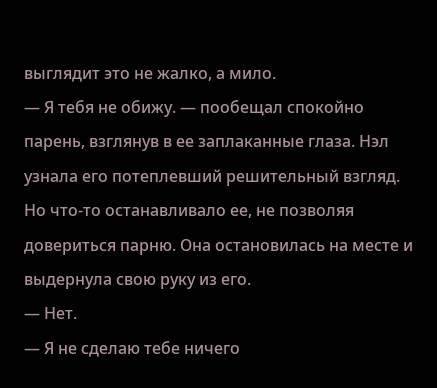выглядит это не жалко, а мило.
— Я тебя не обижу. — пообещал спокойно парень, взглянув в ее заплаканные глаза. Нэл узнала его потеплевший решительный взгляд.
Но что-то останавливало ее, не позволяя довериться парню. Она остановилась на месте и выдернула свою руку из его.
— Нет.
— Я не сделаю тебе ничего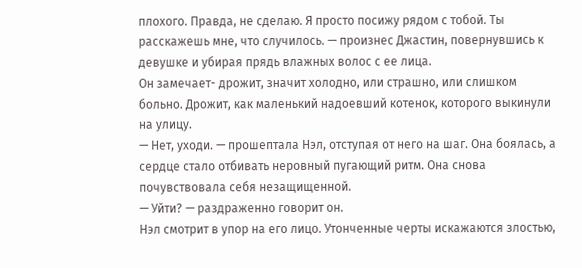плохого. Правда, не сделаю. Я просто посижу рядом с тобой. Ты расскажешь мне, что случилось. — произнес Джастин, повернувшись к девушке и убирая прядь влажных волос с ее лица.
Он замечает- дрожит, значит холодно, или страшно, или слишком больно. Дрожит, как маленький надоевший котенок, которого выкинули на улицу.
— Нет, уходи. — прошептала Нэл, отступая от него на шаг. Она боялась, а сердце стало отбивать неровный пугающий ритм. Она снова почувствовала себя незащищенной.
— Уйти? — раздраженно говорит он.
Нэл смотрит в упор на его лицо. Утонченные черты искажаются злостью,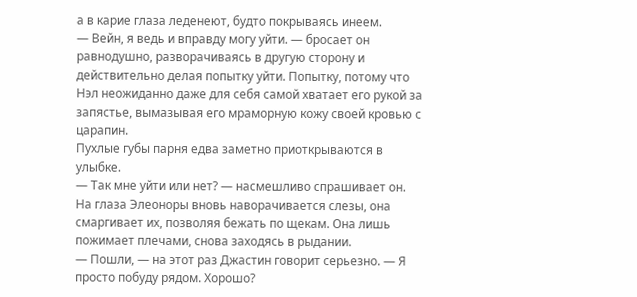а в карие глаза леденеют, будто покрываясь инеем.
— Вейн, я ведь и вправду могу уйти. — бросает он равнодушно, разворачиваясь в другую сторону и действительно делая попытку уйти. Попытку, потому что Нэл неожиданно даже для себя самой хватает его рукой за запястье, вымазывая его мраморную кожу своей кровью с царапин.
Пухлые губы парня едва заметно приоткрываются в улыбке.
— Так мне уйти или нет? — насмешливо спрашивает он.
На глаза Элеоноры вновь наворачивается слезы, она смаргивает их, позволяя бежать по щекам. Она лишь пожимает плечами, снова заходясь в рыдании.
— Пошли, — на этот раз Джастин говорит серьезно. — Я просто побуду рядом. Хорошо?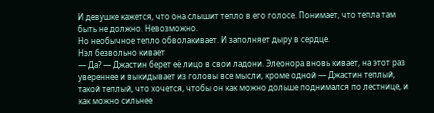И девушке кажется, что она слышит тепло в его голосе. Понимает, что тепла там быть не должно. Невозможно.
Но необычное тепло обволакивает. И заполняет дыру в сердце.
Нэл безвольно кивает
— Да? — Джастин берет её лицо в свои ладони. Элеонора вновь кивает, на этот раз увереннее и выкидывает из головы все мысли, кроме одной — Джастин теплый, такой теплый, что хочется, чтобы он как можно дольше поднимался по лестнице, и как можно сильнее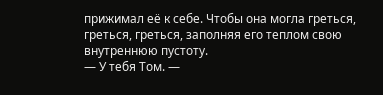прижимал её к себе. Чтобы она могла греться, греться, греться, заполняя его теплом свою внутреннюю пустоту.
— У тебя Том. —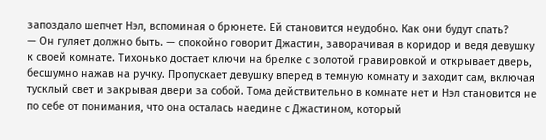запоздало шепчет Нэл, вспоминая о брюнете. Ей становится неудобно. Как они будут спать?
— Он гуляет должно быть. — спокойно говорит Джастин, заворачивая в коридор и ведя девушку к своей комнате. Тихонько достает ключи на брелке с золотой гравировкой и открывает дверь, бесшумно нажав на ручку. Пропускает девушку вперед в темную комнату и заходит сам, включая тусклый свет и закрывая двери за собой. Тома действительно в комнате нет и Нэл становится не по себе от понимания, что она осталась наедине с Джастином, который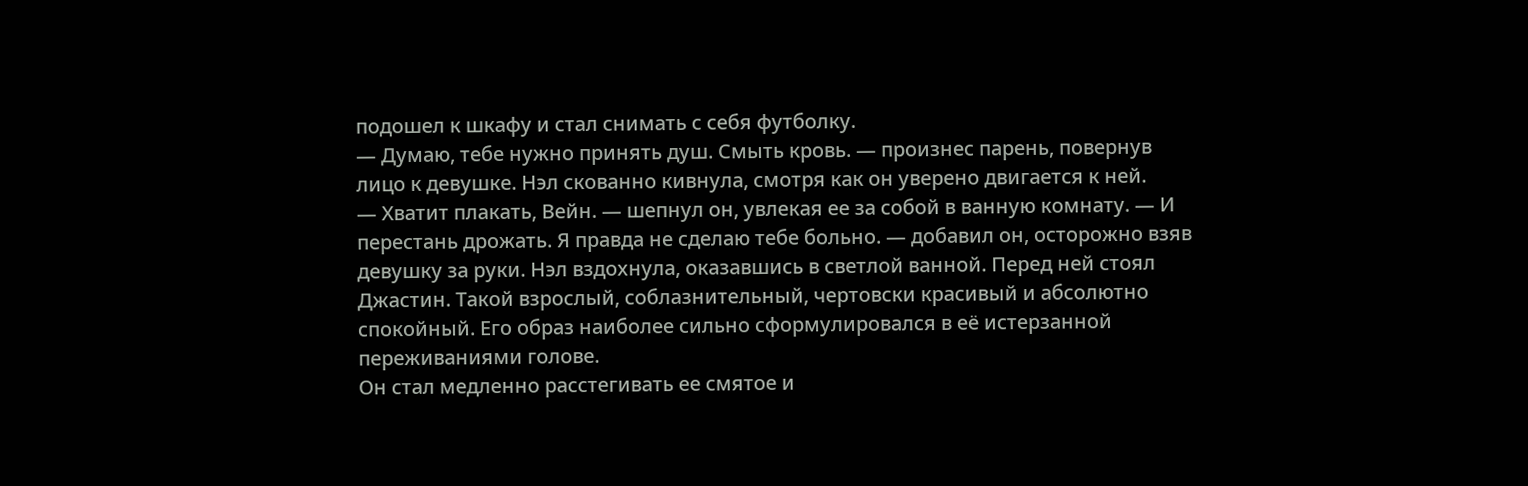подошел к шкафу и стал снимать с себя футболку.
— Думаю, тебе нужно принять душ. Смыть кровь. — произнес парень, повернув лицо к девушке. Нэл скованно кивнула, смотря как он уверено двигается к ней.
— Хватит плакать, Вейн. — шепнул он, увлекая ее за собой в ванную комнату. — И перестань дрожать. Я правда не сделаю тебе больно. — добавил он, осторожно взяв девушку за руки. Нэл вздохнула, оказавшись в светлой ванной. Перед ней стоял Джастин. Такой взрослый, соблазнительный, чертовски красивый и абсолютно спокойный. Его образ наиболее сильно сформулировался в её истерзанной переживаниями голове.
Он стал медленно расстегивать ее смятое и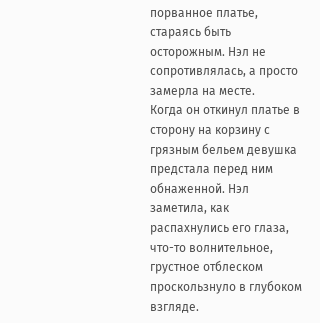порванное платье, стараясь быть осторожным. Нэл не сопротивлялась, а просто замерла на месте.
Когда он откинул платье в сторону на корзину с грязным бельем девушка предстала перед ним обнаженной. Нэл заметила, как распахнулись его глаза, что-то волнительное, грустное отблеском проскользнуло в глубоком взгляде.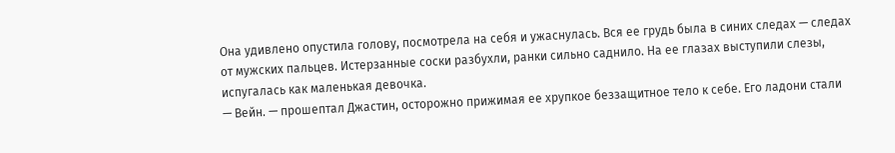Она удивлено опустила голову, посмотрела на себя и ужаснулась. Вся ее грудь была в синих следах — следах от мужских пальцев. Истерзанные соски разбухли, ранки сильно саднило. На ее глазах выступили слезы, испугалась как маленькая девочка.
— Вейн. — прошептал Джастин, осторожно прижимая ее хрупкое беззащитное тело к себе. Его ладони стали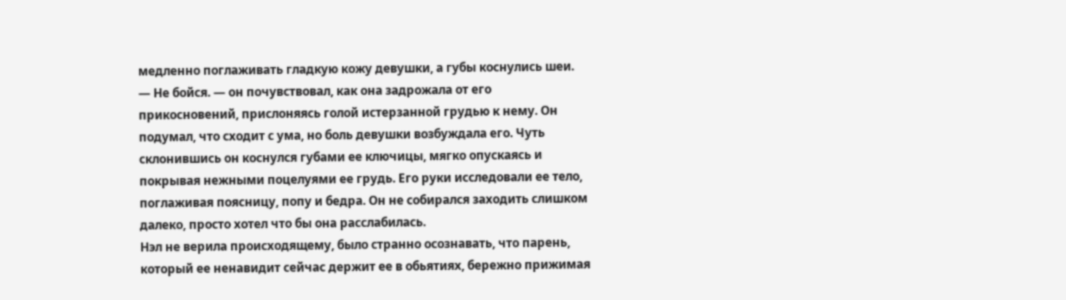медленно поглаживать гладкую кожу девушки, а губы коснулись шеи.
— Не бойся. — он почувствовал, как она задрожала от его прикосновений, прислоняясь голой истерзанной грудью к нему. Он подумал, что сходит с ума, но боль девушки возбуждала его. Чуть склонившись он коснулся губами ее ключицы, мягко опускаясь и покрывая нежными поцелуями ее грудь. Его руки исследовали ее тело, поглаживая поясницу, попу и бедра. Он не собирался заходить слишком далеко, просто хотел что бы она расслабилась.
Нэл не верила происходящему, было странно осознавать, что парень, который ее ненавидит сейчас держит ее в обьятиях, бережно прижимая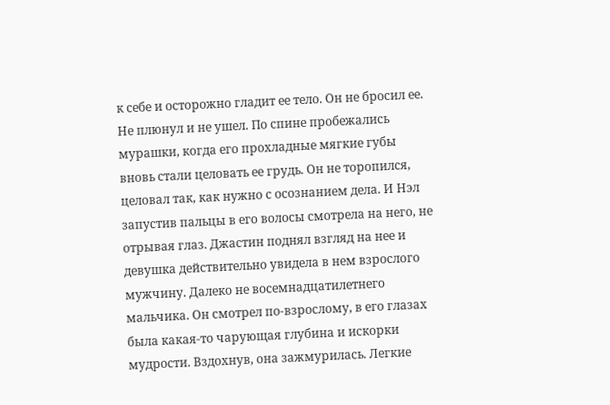к себе и осторожно гладит ее тело. Он не бросил ее. Не плюнул и не ушел. По спине пробежались мурашки, когда его прохладные мягкие губы вновь стали целовать ее грудь. Он не торопился, целовал так, как нужно с осознанием дела. И Нэл запустив пальцы в его волосы смотрела на него, не отрывая глаз. Джастин поднял взгляд на нее и девушка действительно увидела в нем взрослого мужчину. Далеко не восемнадцатилетнего мальчика. Он смотрел по-взрослому, в его глазах была какая-то чарующая глубина и искорки мудрости. Вздохнув, она зажмурилась. Легкие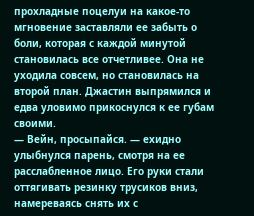прохладные поцелуи на какое-то мгновение заставляли ее забыть о боли, которая с каждой минутой становилась все отчетливее. Она не уходила совсем, но становилась на второй план. Джастин выпрямился и едва уловимо прикоснулся к ее губам своими.
— Вейн, просыпайся. — ехидно улыбнулся парень, смотря на ее расслабленное лицо. Его руки стали оттягивать резинку трусиков вниз, намереваясь снять их с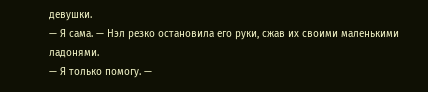девушки.
— Я сама. — Нэл резко остановила его руки, сжав их своими маленькими ладонями.
— Я только помогу. —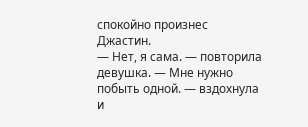спокойно произнес Джастин.
— Нет, я сама. — повторила девушка. — Мне нужно побыть одной. — вздохнула и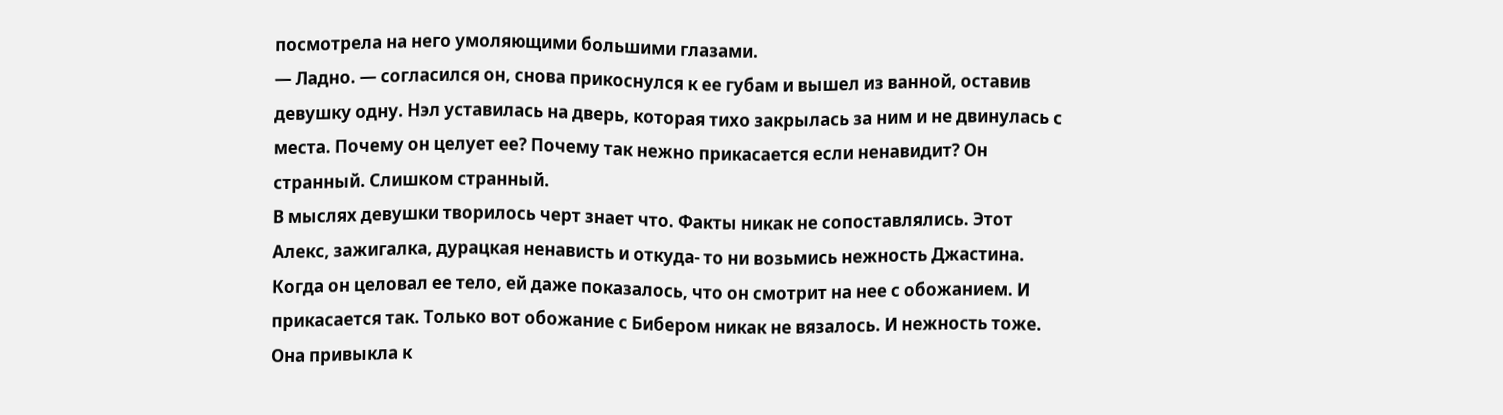посмотрела на него умоляющими большими глазами.
— Ладно. — согласился он, снова прикоснулся к ее губам и вышел из ванной, оставив девушку одну. Нэл уставилась на дверь, которая тихо закрылась за ним и не двинулась с места. Почему он целует ее? Почему так нежно прикасается если ненавидит? Он странный. Слишком странный.
В мыслях девушки творилось черт знает что. Факты никак не сопоставлялись. Этот Алекс, зажигалка, дурацкая ненависть и откуда- то ни возьмись нежность Джастина. Когда он целовал ее тело, ей даже показалось, что он смотрит на нее с обожанием. И прикасается так. Только вот обожание с Бибером никак не вязалось. И нежность тоже.
Она привыкла к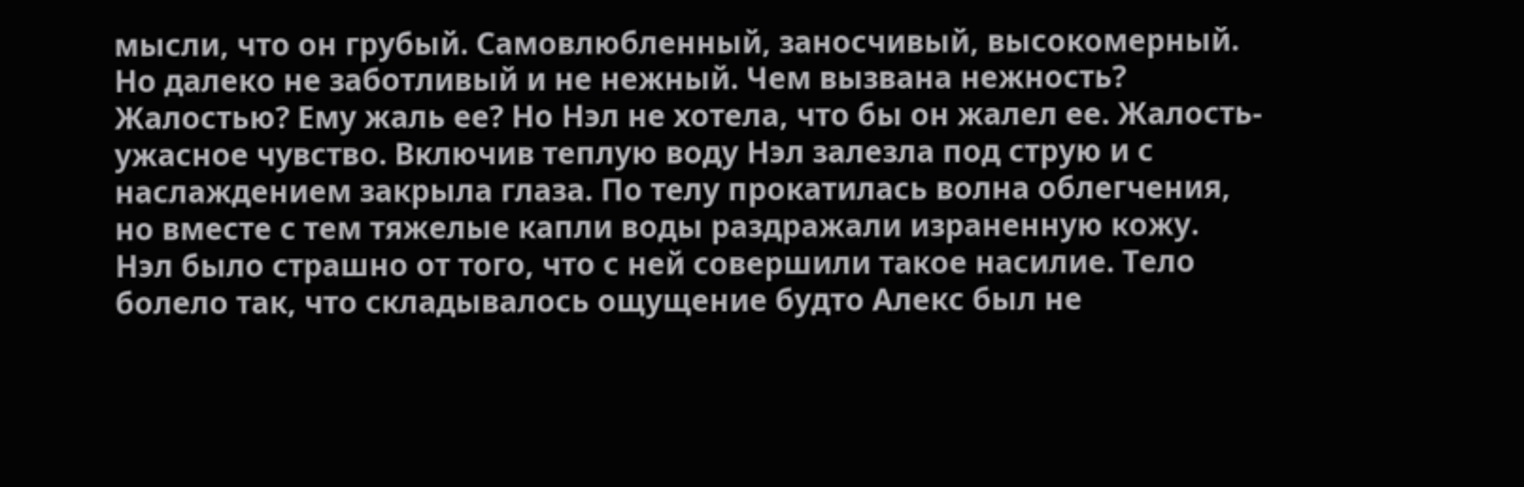мысли, что он грубый. Самовлюбленный, заносчивый, высокомерный. Но далеко не заботливый и не нежный. Чем вызвана нежность? Жалостью? Ему жаль ее? Но Нэл не хотела, что бы он жалел ее. Жалость- ужасное чувство. Включив теплую воду Нэл залезла под струю и с наслаждением закрыла глаза. По телу прокатилась волна облегчения, но вместе с тем тяжелые капли воды раздражали израненную кожу. Нэл было страшно от того, что с ней совершили такое насилие. Тело болело так, что складывалось ощущение будто Алекс был не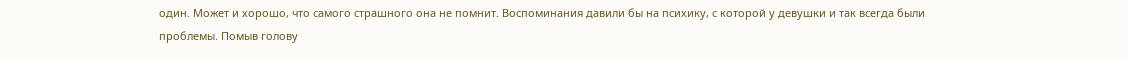один. Может и хорошо, что самого страшного она не помнит. Воспоминания давили бы на психику, с которой у девушки и так всегда были проблемы. Помыв голову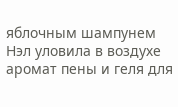яблочным шампунем Нэл уловила в воздухе аромат пены и геля для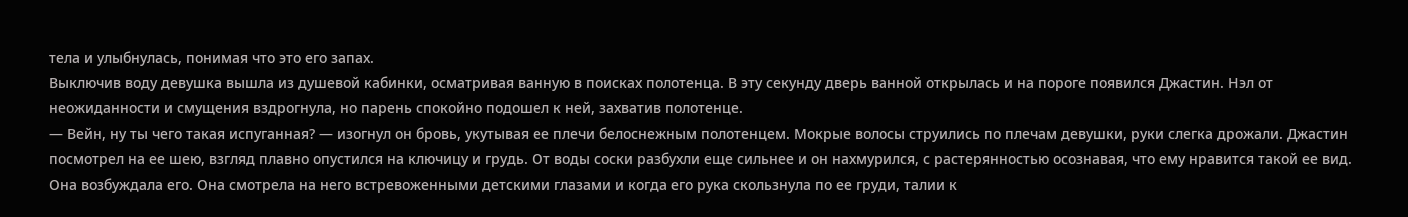тела и улыбнулась, понимая что это его запах.
Выключив воду девушка вышла из душевой кабинки, осматривая ванную в поисках полотенца. В эту секунду дверь ванной открылась и на пороге появился Джастин. Нэл от неожиданности и смущения вздрогнула, но парень спокойно подошел к ней, захватив полотенце.
— Вейн, ну ты чего такая испуганная? — изогнул он бровь, укутывая ее плечи белоснежным полотенцем. Мокрые волосы струились по плечам девушки, руки слегка дрожали. Джастин посмотрел на ее шею, взгляд плавно опустился на ключицу и грудь. От воды соски разбухли еще сильнее и он нахмурился, с растерянностью осознавая, что ему нравится такой ее вид. Она возбуждала его. Она смотрела на него встревоженными детскими глазами и когда его рука скользнула по ее груди, талии к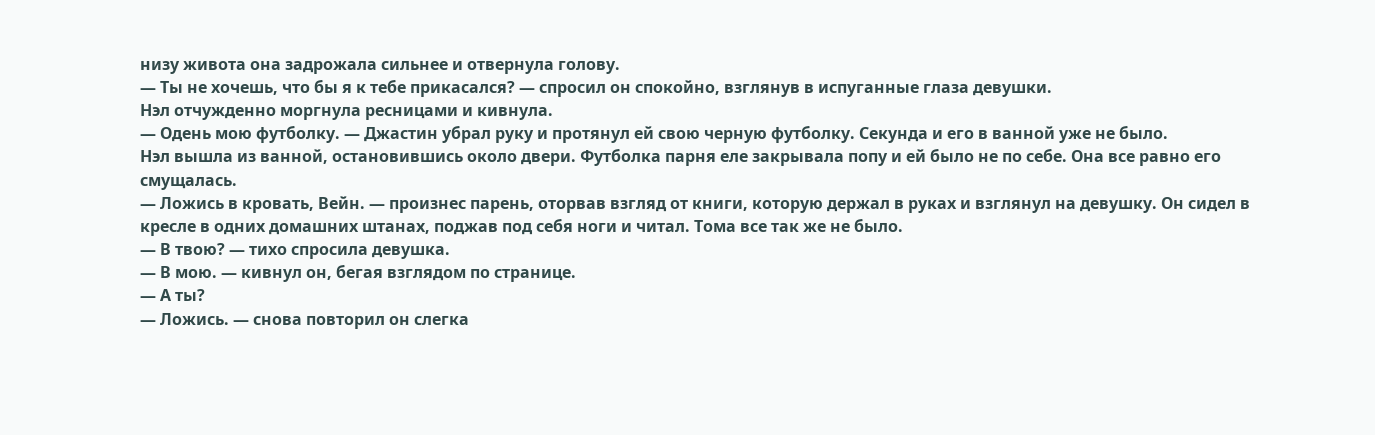низу живота она задрожала сильнее и отвернула голову.
— Ты не хочешь, что бы я к тебе прикасался? — спросил он спокойно, взглянув в испуганные глаза девушки.
Нэл отчужденно моргнула ресницами и кивнула.
— Одень мою футболку. — Джастин убрал руку и протянул ей свою черную футболку. Секунда и его в ванной уже не было.
Нэл вышла из ванной, остановившись около двери. Футболка парня еле закрывала попу и ей было не по себе. Она все равно его смущалась.
— Ложись в кровать, Вейн. — произнес парень, оторвав взгляд от книги, которую держал в руках и взглянул на девушку. Он сидел в кресле в одних домашних штанах, поджав под себя ноги и читал. Тома все так же не было.
— В твою? — тихо спросила девушка.
— В мою. — кивнул он, бегая взглядом по странице.
— А ты?
— Ложись. — снова повторил он слегка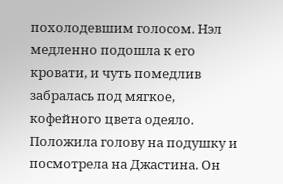похолодевшим голосом. Нэл медленно подошла к его кровати, и чуть помедлив забралась под мягкое, кофейного цвета одеяло. Положила голову на подушку и посмотрела на Джастина. Он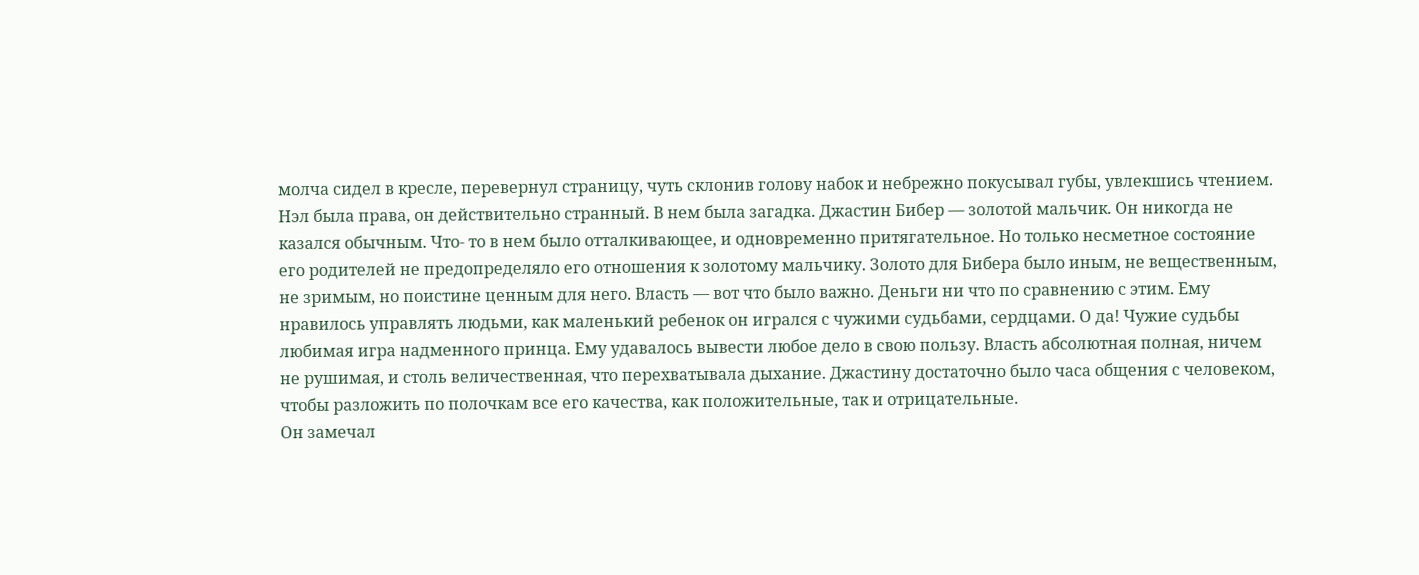молча сидел в кресле, перевернул страницу, чуть склонив голову набок и небрежно покусывал губы, увлекшись чтением. Нэл была права, он действительно странный. В нем была загадка. Джастин Бибер — золотой мальчик. Он никогда не казался обычным. Что- то в нем было отталкивающее, и одновременно притягательное. Но только несметное состояние его родителей не предопределяло его отношения к золотому мальчику. Золото для Бибера было иным, не вещественным, не зримым, но поистине ценным для него. Власть — вот что было важно. Деньги ни что по сравнению с этим. Ему нравилось управлять людьми, как маленький ребенок он игрался с чужими судьбами, сердцами. О да! Чужие судьбы любимая игра надменного принца. Ему удавалось вывести любое дело в свою пользу. Власть абсолютная полная, ничем не рушимая, и столь величественная, что перехватывала дыхание. Джастину достаточно было часа общения с человеком, чтобы разложить по полочкам все его качества, как положительные, так и отрицательные.
Он замечал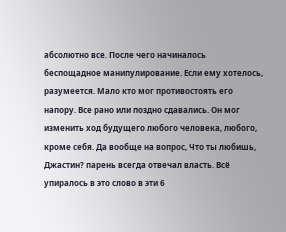абсолютно все. После чего начиналось беспощадное манипулирование. Если ему хотелось, разумеется. Мало кто мог противостоять его напору. Все рано или поздно сдавались. Он мог изменить ход будущего любого человека, любого, кроме себя. Да вообще на вопрос, Что ты любишь, Джастин? парень всегда отвечал власть. Всё упиралось в это слово в эти 6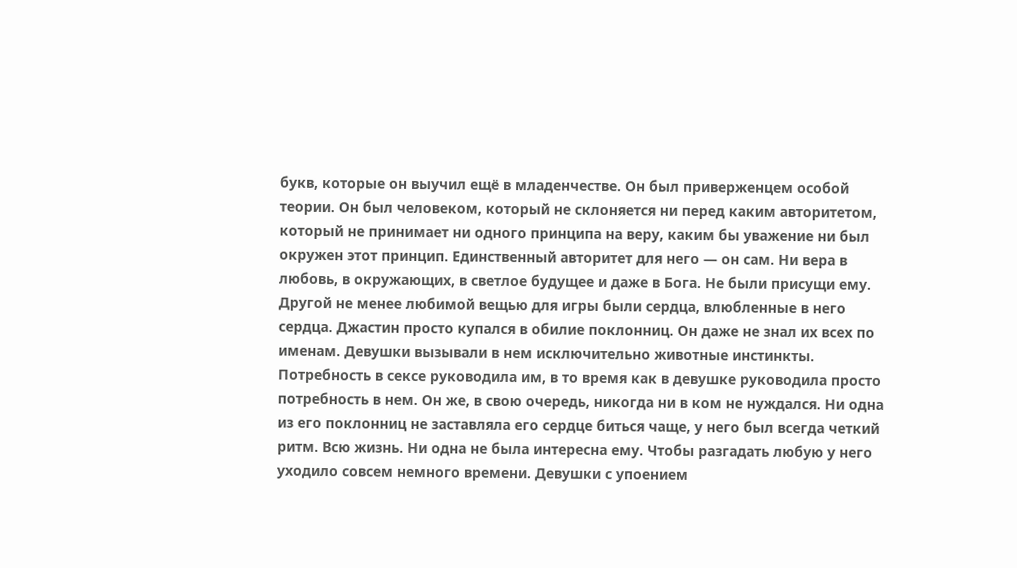букв, которые он выучил ещё в младенчестве. Он был приверженцем особой теории. Он был человеком, который не склоняется ни перед каким авторитетом, который не принимает ни одного принципа на веру, каким бы уважение ни был окружен этот принцип. Единственный авторитет для него — он сам. Ни вера в любовь, в окружающих, в светлое будущее и даже в Бога. Не были присущи ему.
Другой не менее любимой вещью для игры были сердца, влюбленные в него сердца. Джастин просто купался в обилие поклонниц. Он даже не знал их всех по именам. Девушки вызывали в нем исключительно животные инстинкты. Потребность в сексе руководила им, в то время как в девушке руководила просто потребность в нем. Он же, в свою очередь, никогда ни в ком не нуждался. Ни одна из его поклонниц не заставляла его сердце биться чаще, у него был всегда четкий ритм. Всю жизнь. Ни одна не была интересна ему. Чтобы разгадать любую у него уходило совсем немного времени. Девушки с упоением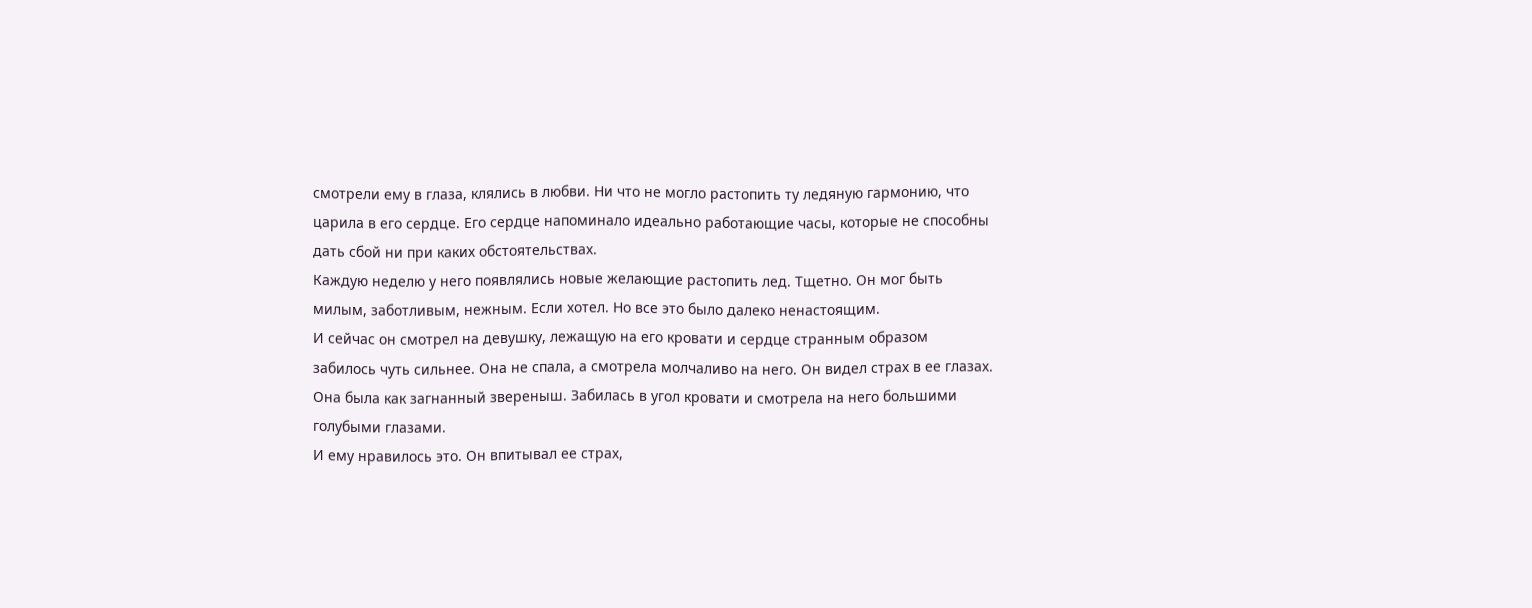смотрели ему в глаза, клялись в любви. Ни что не могло растопить ту ледяную гармонию, что царила в его сердце. Его сердце напоминало идеально работающие часы, которые не способны дать сбой ни при каких обстоятельствах.
Каждую неделю у него появлялись новые желающие растопить лед. Тщетно. Он мог быть милым, заботливым, нежным. Если хотел. Но все это было далеко ненастоящим.
И сейчас он смотрел на девушку, лежащую на его кровати и сердце странным образом забилось чуть сильнее. Она не спала, а смотрела молчаливо на него. Он видел страх в ее глазах. Она была как загнанный звереныш. Забилась в угол кровати и смотрела на него большими голубыми глазами.
И ему нравилось это. Он впитывал ее страх,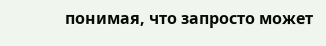понимая, что запросто может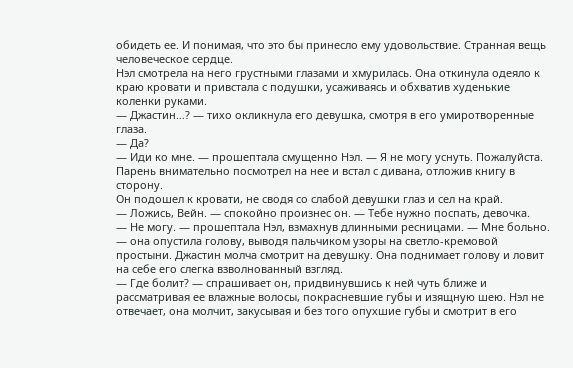обидеть ее. И понимая, что это бы принесло ему удовольствие. Странная вещь человеческое сердце.
Нэл смотрела на него грустными глазами и хмурилась. Она откинула одеяло к краю кровати и привстала с подушки, усаживаясь и обхватив худенькие коленки руками.
— Джастин…? — тихо окликнула его девушка, смотря в его умиротворенные глаза.
— Да?
— Иди ко мне. — прошептала смущенно Нэл. — Я не могу уснуть. Пожалуйста.
Парень внимательно посмотрел на нее и встал с дивана, отложив книгу в сторону.
Он подошел к кровати, не сводя со слабой девушки глаз и сел на край.
— Ложись, Вейн. — спокойно произнес он. — Тебе нужно поспать, девочка.
— Не могу. — прошептала Нэл, взмахнув длинными ресницами. — Мне больно. — она опустила голову, выводя пальчиком узоры на светло-кремовой простыни. Джастин молча смотрит на девушку. Она поднимает голову и ловит на себе его слегка взволнованный взгляд.
— Где болит? — спрашивает он, придвинувшись к ней чуть ближе и рассматривая ее влажные волосы, покрасневшие губы и изящную шею. Нэл не отвечает, она молчит, закусывая и без того опухшие губы и смотрит в его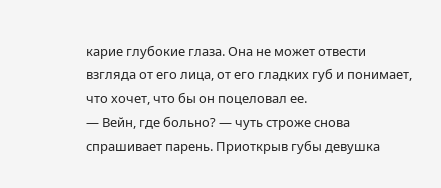карие глубокие глаза. Она не может отвести взгляда от его лица, от его гладких губ и понимает, что хочет, что бы он поцеловал ее.
— Вейн, где больно? — чуть строже снова спрашивает парень. Приоткрыв губы девушка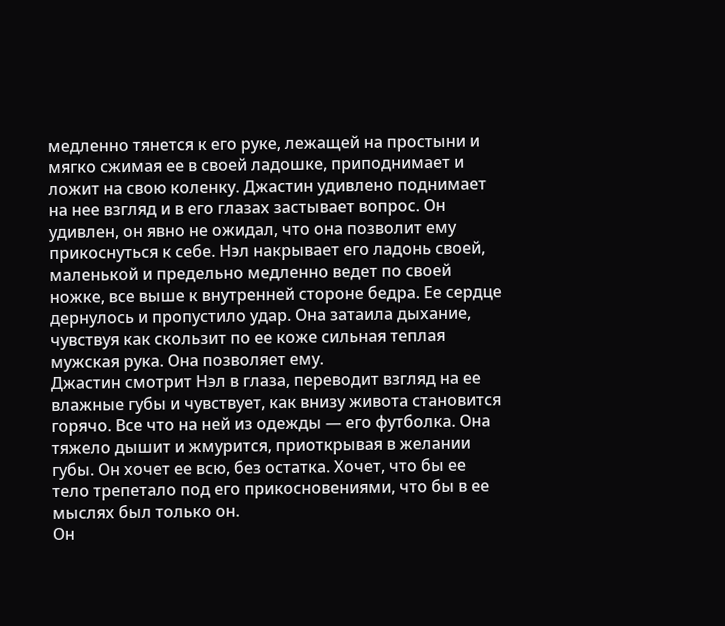медленно тянется к его руке, лежащей на простыни и мягко сжимая ее в своей ладошке, приподнимает и ложит на свою коленку. Джастин удивлено поднимает на нее взгляд и в его глазах застывает вопрос. Он удивлен, он явно не ожидал, что она позволит ему прикоснуться к себе. Нэл накрывает его ладонь своей, маленькой и предельно медленно ведет по своей ножке, все выше к внутренней стороне бедра. Ее сердце дернулось и пропустило удар. Она затаила дыхание, чувствуя как скользит по ее коже сильная теплая мужская рука. Она позволяет ему.
Джастин смотрит Нэл в глаза, переводит взгляд на ее влажные губы и чувствует, как внизу живота становится горячо. Все что на ней из одежды — его футболка. Она тяжело дышит и жмурится, приоткрывая в желании губы. Он хочет ее всю, без остатка. Хочет, что бы ее тело трепетало под его прикосновениями, что бы в ее мыслях был только он.
Он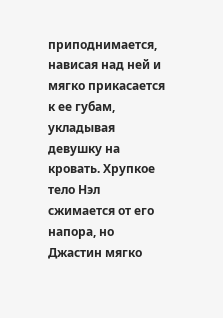приподнимается, нависая над ней и мягко прикасается к ее губам, укладывая девушку на кровать. Хрупкое тело Нэл сжимается от его напора, но Джастин мягко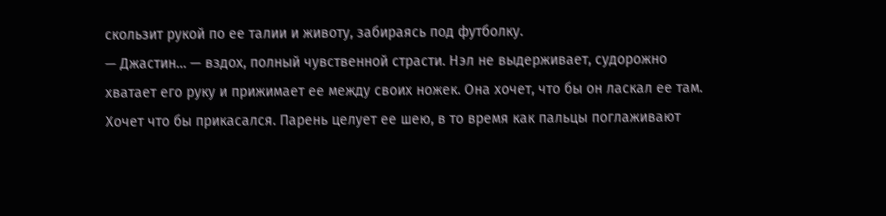скользит рукой по ее талии и животу, забираясь под футболку.
— Джастин… — вздох, полный чувственной страсти. Нэл не выдерживает, судорожно хватает его руку и прижимает ее между своих ножек. Она хочет, что бы он ласкал ее там. Хочет что бы прикасался. Парень целует ее шею, в то время как пальцы поглаживают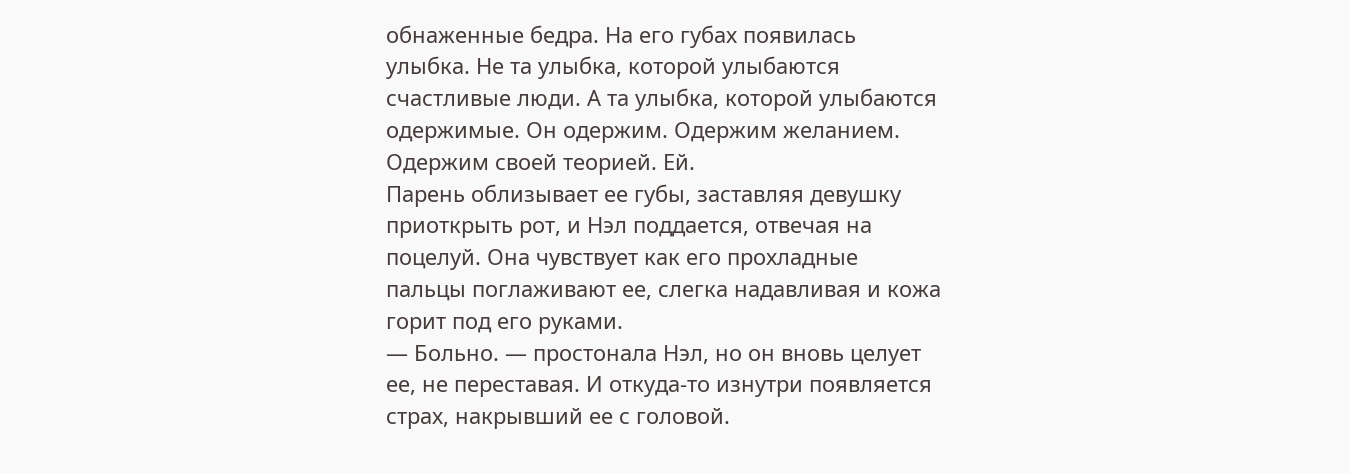обнаженные бедра. На его губах появилась улыбка. Не та улыбка, которой улыбаются счастливые люди. А та улыбка, которой улыбаются одержимые. Он одержим. Одержим желанием. Одержим своей теорией. Ей.
Парень облизывает ее губы, заставляя девушку приоткрыть рот, и Нэл поддается, отвечая на поцелуй. Она чувствует как его прохладные пальцы поглаживают ее, слегка надавливая и кожа горит под его руками.
— Больно. — простонала Нэл, но он вновь целует ее, не переставая. И откуда-то изнутри появляется страх, накрывший ее с головой.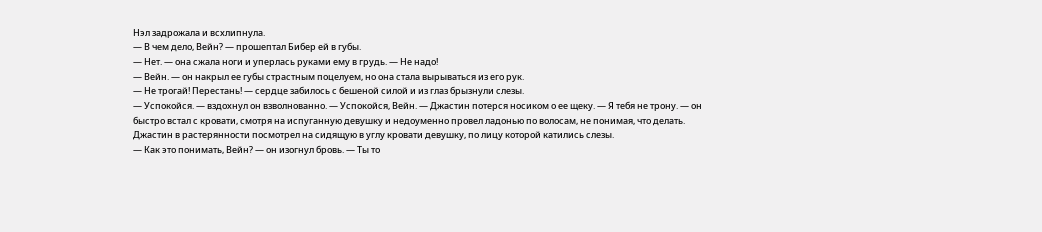Нэл задрожала и всхлипнула.
— В чем дело, Вейн? — прошептал Бибер ей в губы.
— Нет. — она сжала ноги и уперлась руками ему в грудь. — Не надо!
— Вейн. — он накрыл ее губы страстным поцелуем, но она стала вырываться из его рук.
— Не трогай! Перестань! — сердце забилось с бешеной силой и из глаз брызнули слезы.
— Успокойся. — вздохнул он взволнованно. — Успокойся, Вейн. — Джастин потерся носиком о ее щеку. — Я тебя не трону. — он быстро встал с кровати, смотря на испуганную девушку и недоуменно провел ладонью по волосам, не понимая, что делать.
Джастин в растерянности посмотрел на сидящую в углу кровати девушку, по лицу которой катились слезы.
— Как это понимать, Вейн? — он изогнул бровь. — Ты то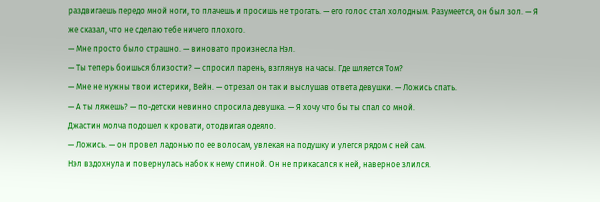раздвигаешь передо мной ноги, то плачешь и просишь не трогать. — его голос стал холодным. Разумеется, он был зол. — Я же сказал, что не сделаю тебе ничего плохого.
— Мне просто было страшно. — виновато произнесла Нэл.
— Ты теперь боишься близости? — спросил парень, взглянув на часы. Где шляется Том?
— Мне не нужны твои истерики, Вейн. — отрезал он так и выслушав ответа девушки. — Ложись спать.
— А ты ляжешь? — по-детски невинно спросила девушка. — Я хочу что бы ты спал со мной.
Джастин молча подошел к кровати, отодвигая одеяло.
— Ложись. — он провел ладонью по ее волосам, увлекая на подушку и улегся рядом с ней сам.
Нэл вздохнула и повернулась набок к нему спиной. Он не прикасался к ней, наверное злился.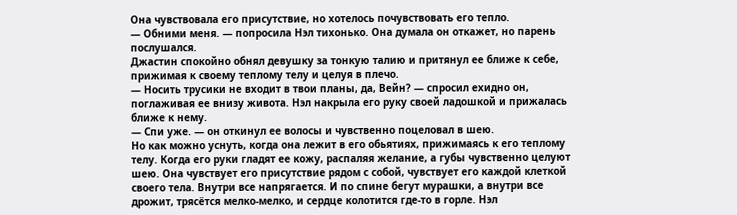Она чувствовала его присутствие, но хотелось почувствовать его тепло.
— Обними меня. — попросила Нэл тихонько. Она думала он откажет, но парень послушался.
Джастин спокойно обнял девушку за тонкую талию и притянул ее ближе к себе, прижимая к своему теплому телу и целуя в плечо.
— Носить трусики не входит в твои планы, да, Вейн? — спросил ехидно он, поглаживая ее внизу живота. Нэл накрыла его руку своей ладошкой и прижалась ближе к нему.
— Спи уже. — он откинул ее волосы и чувственно поцеловал в шею.
Но как можно уснуть, когда она лежит в его обьятиях, прижимаясь к его теплому телу. Когда его руки гладят ее кожу, распаляя желание, а губы чувственно целуют шею. Она чувствует его присутствие рядом с собой, чувствует его каждой клеткой своего тела. Внутри все напрягается. И по спине бегут мурашки, а внутри все дрожит, трясётся мелко-мелко, и сердце колотится где-то в горле. Нэл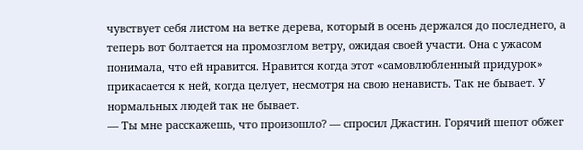чувствует себя листом на ветке дерева, который в осень держался до последнего, а теперь вот болтается на промозглом ветру, ожидая своей участи. Она с ужасом понимала, что ей нравится. Нравится когда этот «самовлюбленный придурок» прикасается к ней, когда целует, несмотря на свою ненависть. Так не бывает. У нормальных людей так не бывает.
— Ты мне расскажешь, что произошло? — спросил Джастин. Горячий шепот обжег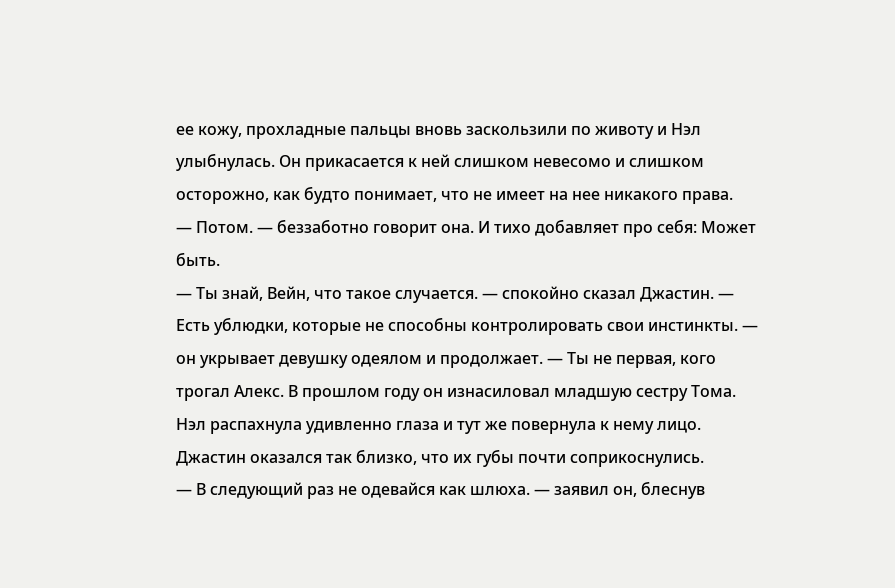ее кожу, прохладные пальцы вновь заскользили по животу и Нэл улыбнулась. Он прикасается к ней слишком невесомо и слишком осторожно, как будто понимает, что не имеет на нее никакого права.
— Потом. — беззаботно говорит она. И тихо добавляет про себя: Может быть.
— Ты знай, Вейн, что такое случается. — спокойно сказал Джастин. — Есть ублюдки, которые не способны контролировать свои инстинкты. — он укрывает девушку одеялом и продолжает. — Ты не первая, кого трогал Алекс. В прошлом году он изнасиловал младшую сестру Тома.
Нэл распахнула удивленно глаза и тут же повернула к нему лицо. Джастин оказался так близко, что их губы почти соприкоснулись.
— В следующий раз не одевайся как шлюха. — заявил он, блеснув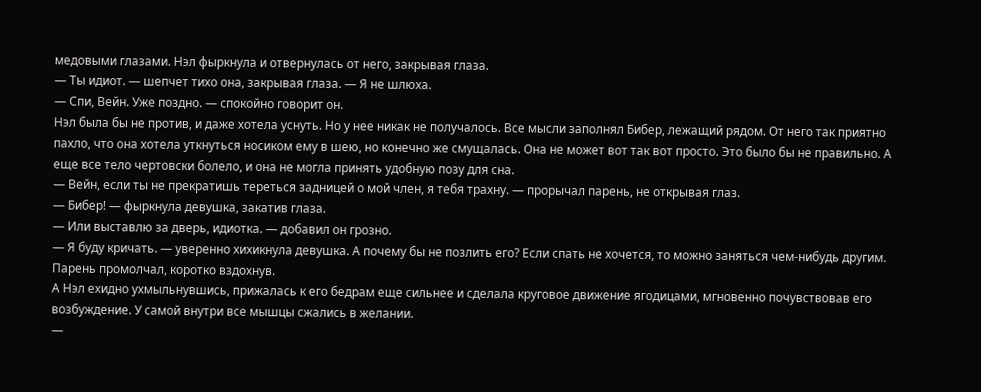медовыми глазами. Нэл фыркнула и отвернулась от него, закрывая глаза.
— Ты идиот. — шепчет тихо она, закрывая глаза. — Я не шлюха.
— Спи, Вейн. Уже поздно. — спокойно говорит он.
Нэл была бы не против, и даже хотела уснуть. Но у нее никак не получалось. Все мысли заполнял Бибер, лежащий рядом. От него так приятно пахло, что она хотела уткнуться носиком ему в шею, но конечно же смущалась. Она не может вот так вот просто. Это было бы не правильно. А еще все тело чертовски болело, и она не могла принять удобную позу для сна.
— Вейн, если ты не прекратишь тереться задницей о мой член, я тебя трахну. — прорычал парень, не открывая глаз.
— Бибер! — фыркнула девушка, закатив глаза.
— Или выставлю за дверь, идиотка. — добавил он грозно.
— Я буду кричать. — уверенно хихикнула девушка. А почему бы не позлить его? Если спать не хочется, то можно заняться чем-нибудь другим. Парень промолчал, коротко вздохнув.
А Нэл ехидно ухмыльнувшись, прижалась к его бедрам еще сильнее и сделала круговое движение ягодицами, мгновенно почувствовав его возбуждение. У самой внутри все мышцы сжались в желании.
—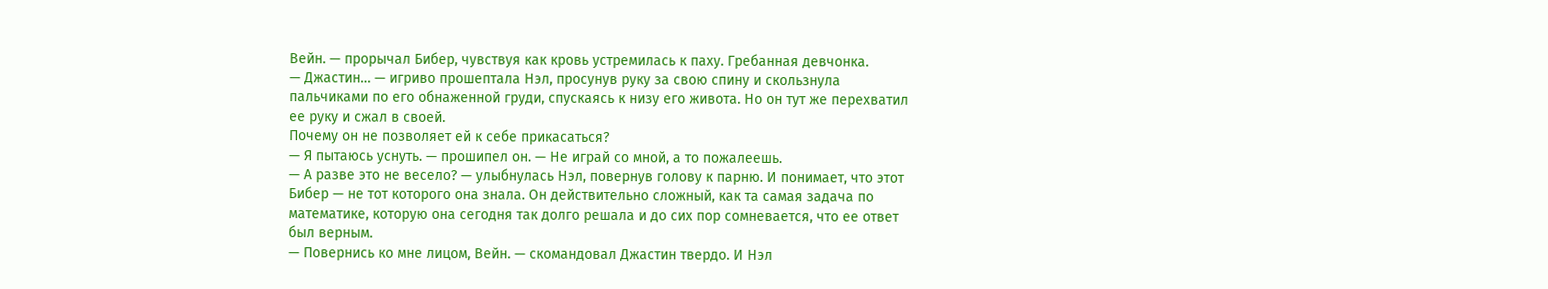Вейн. — прорычал Бибер, чувствуя как кровь устремилась к паху. Гребанная девчонка.
— Джастин… — игриво прошептала Нэл, просунув руку за свою спину и скользнула пальчиками по его обнаженной груди, спускаясь к низу его живота. Но он тут же перехватил ее руку и сжал в своей.
Почему он не позволяет ей к себе прикасаться?
— Я пытаюсь уснуть. — прошипел он. — Не играй со мной, а то пожалеешь.
— А разве это не весело? — улыбнулась Нэл, повернув голову к парню. И понимает, что этот Бибер — не тот которого она знала. Он действительно сложный, как та самая задача по математике, которую она сегодня так долго решала и до сих пор сомневается, что ее ответ был верным.
— Повернись ко мне лицом, Вейн. — скомандовал Джастин твердо. И Нэл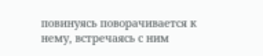повинуясь поворачивается к нему, встречаясь с ним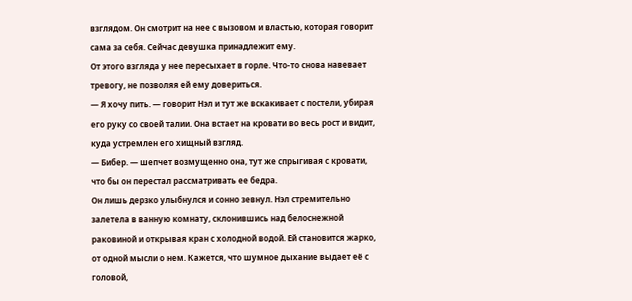взглядом. Он смотрит на нее с вызовом и властью, которая говорит сама за себя. Сейчас девушка принадлежит ему.
От этого взгляда у нее пересыхает в горле. Что-то снова навевает тревогу, не позволяя ей ему довериться.
— Я хочу пить. — говорит Нэл и тут же вскакивает с постели, убирая его руку со своей талии. Она встает на кровати во весь рост и видит, куда устремлен его хищный взгляд.
— Бибер. — шепчет возмущенно она, тут же спрыгивая с кровати, что бы он перестал рассматривать ее бедра.
Он лишь дерзко улыбнулся и сонно зевнул. Нэл стремительно залетела в ванную комнату, склонившись над белоснежной раковиной и открывая кран с холодной водой. Ей становится жарко, от одной мысли о нем. Кажется, что шумное дыхание выдает её с головой,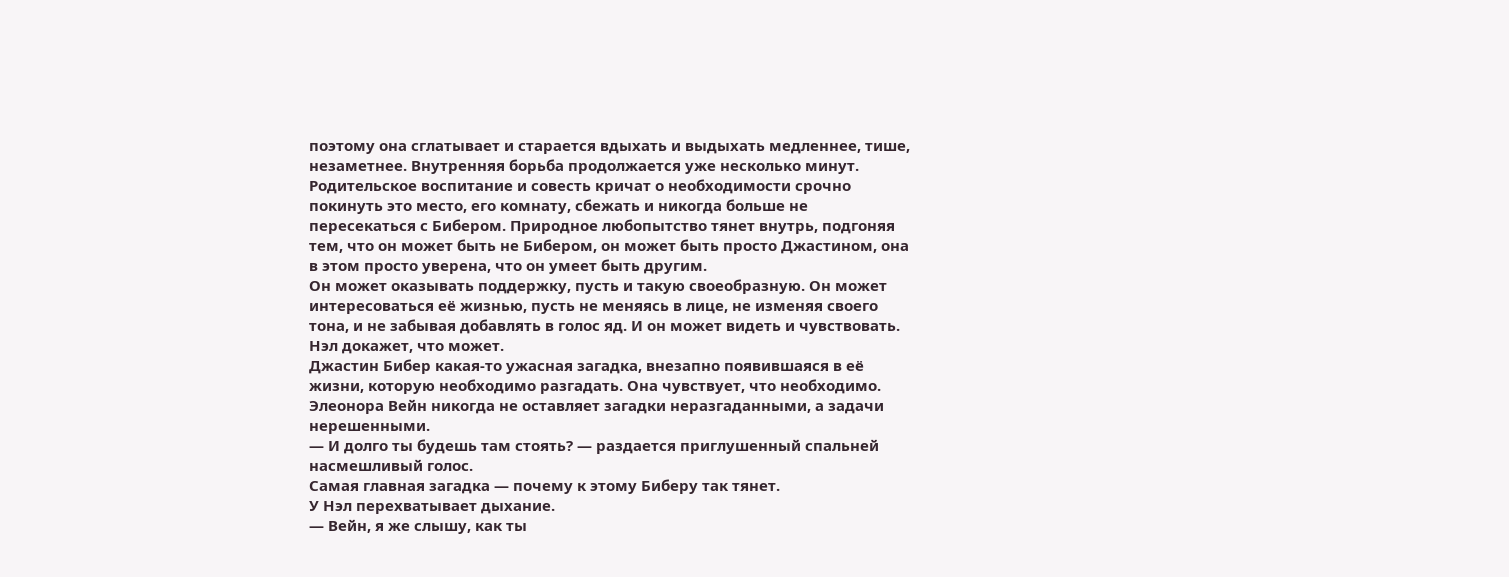поэтому она сглатывает и старается вдыхать и выдыхать медленнее, тише, незаметнее. Внутренняя борьба продолжается уже несколько минут. Родительское воспитание и совесть кричат о необходимости срочно покинуть это место, его комнату, сбежать и никогда больше не пересекаться с Бибером. Природное любопытство тянет внутрь, подгоняя тем, что он может быть не Бибером, он может быть просто Джастином, она в этом просто уверена, что он умеет быть другим.
Он может оказывать поддержку, пусть и такую своеобразную. Он может интересоваться её жизнью, пусть не меняясь в лице, не изменяя своего тона, и не забывая добавлять в голос яд. И он может видеть и чувствовать.
Нэл докажет, что может.
Джастин Бибер какая-то ужасная загадка, внезапно появившаяся в её жизни, которую необходимо разгадать. Она чувствует, что необходимо. Элеонора Вейн никогда не оставляет загадки неразгаданными, а задачи нерешенными.
— И долго ты будешь там стоять? — раздается приглушенный спальней насмешливый голос.
Самая главная загадка — почему к этому Биберу так тянет.
У Нэл перехватывает дыхание.
— Вейн, я же слышу, как ты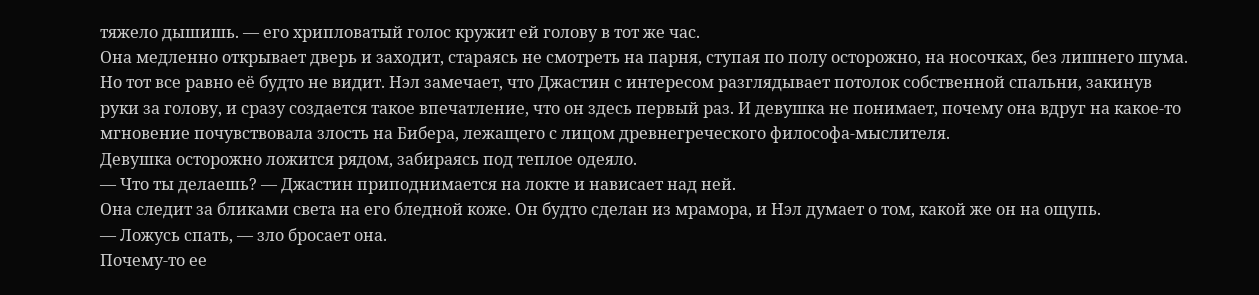тяжело дышишь. — его хрипловатый голос кружит ей голову в тот же час.
Она медленно открывает дверь и заходит, стараясь не смотреть на парня, ступая по полу осторожно, на носочках, без лишнего шума. Но тот все равно её будто не видит. Нэл замечает, что Джастин с интересом разглядывает потолок собственной спальни, закинув руки за голову, и сразу создается такое впечатление, что он здесь первый раз. И девушка не понимает, почему она вдруг на какое-то мгновение почувствовала злость на Бибера, лежащего с лицом древнегреческого философа-мыслителя.
Девушка осторожно ложится рядом, забираясь под теплое одеяло.
— Что ты делаешь? — Джастин приподнимается на локте и нависает над ней.
Она следит за бликами света на его бледной коже. Он будто сделан из мрамора, и Нэл думает о том, какой же он на ощупь.
— Ложусь спать, — зло бросает она.
Почему-то ее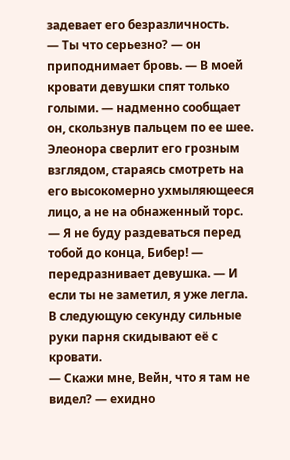задевает его безразличность.
— Ты что серьезно? — он приподнимает бровь. — В моей кровати девушки спят только голыми. — надменно сообщает он, скользнув пальцем по ее шее.
Элеонора сверлит его грозным взглядом, стараясь смотреть на его высокомерно ухмыляющееся лицо, а не на обнаженный торс.
— Я не буду раздеваться перед тобой до конца, Бибер! — передразнивает девушка. — И если ты не заметил, я уже легла.
В следующую секунду сильные руки парня скидывают её с кровати.
— Скажи мне, Вейн, что я там не видел? — ехидно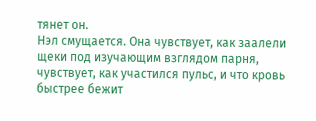тянет он.
Нэл смущается. Она чувствует, как заалели щеки под изучающим взглядом парня, чувствует, как участился пульс, и что кровь быстрее бежит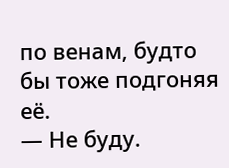по венам, будто бы тоже подгоняя её.
— Не буду.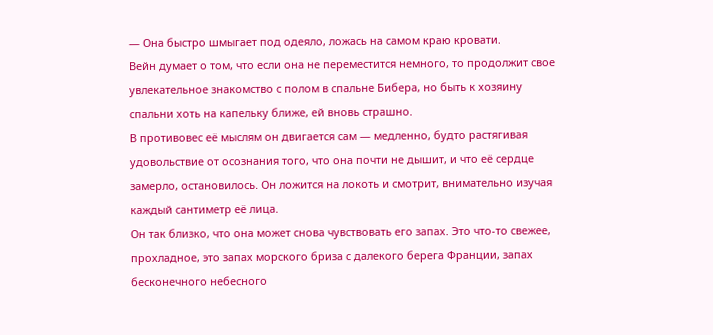— Она быстро шмыгает под одеяло, ложась на самом краю кровати.
Вейн думает о том, что если она не переместится немного, то продолжит свое увлекательное знакомство с полом в спальне Бибера, но быть к хозяину спальни хоть на капельку ближе, ей вновь страшно.
В противовес её мыслям он двигается сам — медленно, будто растягивая удовольствие от осознания того, что она почти не дышит, и что её сердце замерло, остановилось. Он ложится на локоть и смотрит, внимательно изучая каждый сантиметр её лица.
Он так близко, что она может снова чувствовать его запах. Это что-то свежее, прохладное, это запах морского бриза с далекого берега Франции, запах бесконечного небесного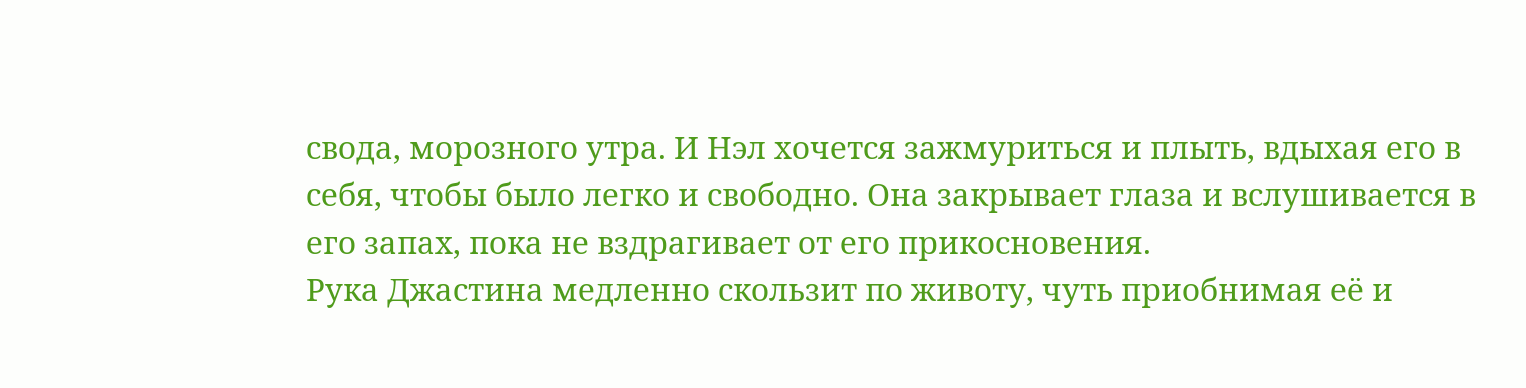свода, морозного утра. И Нэл хочется зажмуриться и плыть, вдыхая его в себя, чтобы было легко и свободно. Она закрывает глаза и вслушивается в его запах, пока не вздрагивает от его прикосновения.
Рука Джастина медленно скользит по животу, чуть приобнимая её и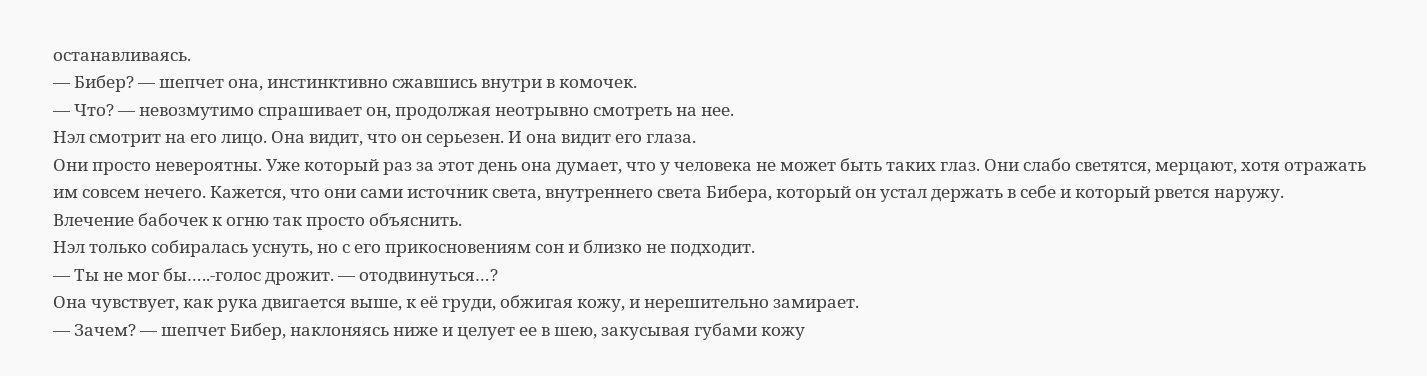останавливаясь.
— Бибер? — шепчет она, инстинктивно сжавшись внутри в комочек.
— Что? — невозмутимо спрашивает он, продолжая неотрывно смотреть на нее.
Нэл смотрит на его лицо. Она видит, что он серьезен. И она видит его глаза.
Они просто невероятны. Уже который раз за этот день она думает, что у человека не может быть таких глаз. Они слабо светятся, мерцают, хотя отражать им совсем нечего. Кажется, что они сами источник света, внутреннего света Бибера, который он устал держать в себе и который рвется наружу.
Влечение бабочек к огню так просто объяснить.
Нэл только собиралась уснуть, но с его прикосновениям сон и близко не подходит.
— Ты не мог бы…..-голос дрожит. — отодвинуться…?
Она чувствует, как рука двигается выше, к её груди, обжигая кожу, и нерешительно замирает.
— Зачем? — шепчет Бибер, наклоняясь ниже и целует ее в шею, закусывая губами кожу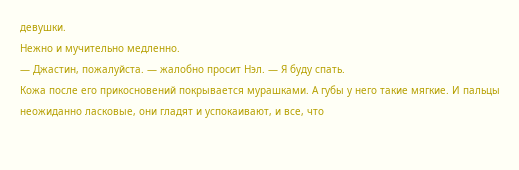девушки.
Нежно и мучительно медленно.
— Джастин, пожалуйста. — жалобно просит Нэл. — Я буду спать.
Кожа после его прикосновений покрывается мурашками. А губы у него такие мягкие. И пальцы неожиданно ласковые, они гладят и успокаивают, и все, что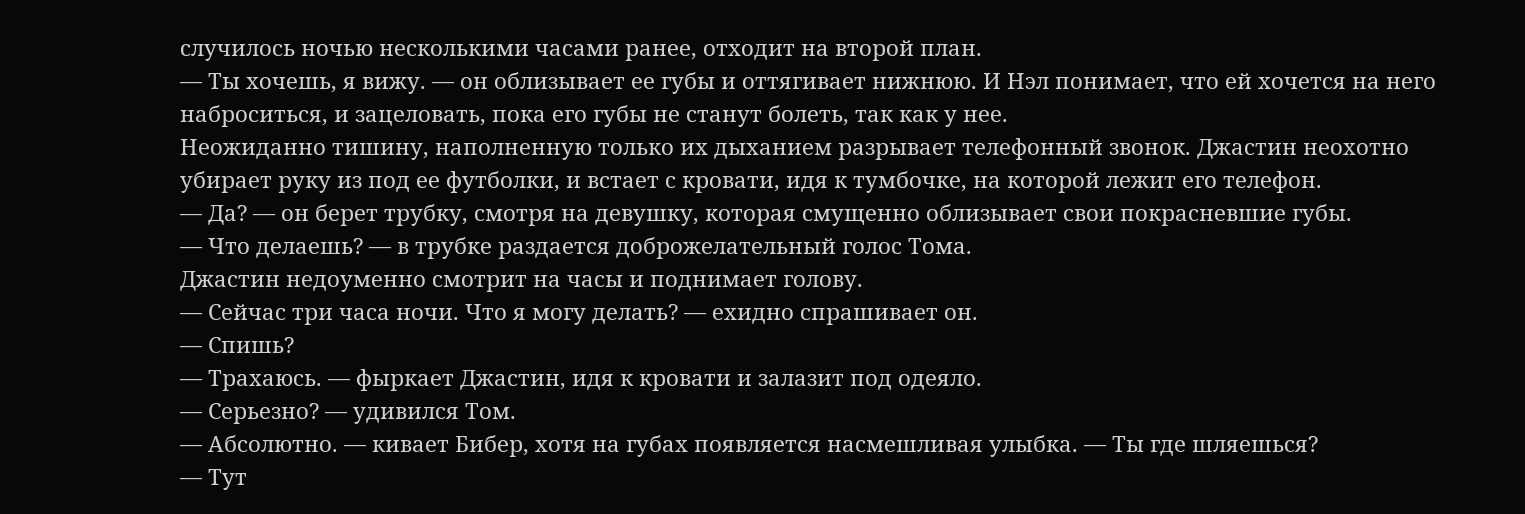случилось ночью несколькими часами ранее, отходит на второй план.
— Ты хочешь, я вижу. — он облизывает ее губы и оттягивает нижнюю. И Нэл понимает, что ей хочется на него наброситься, и зацеловать, пока его губы не станут болеть, так как у нее.
Неожиданно тишину, наполненную только их дыханием разрывает телефонный звонок. Джастин неохотно убирает руку из под ее футболки, и встает с кровати, идя к тумбочке, на которой лежит его телефон.
— Да? — он берет трубку, смотря на девушку, которая смущенно облизывает свои покрасневшие губы.
— Что делаешь? — в трубке раздается доброжелательный голос Тома.
Джастин недоуменно смотрит на часы и поднимает голову.
— Сейчас три часа ночи. Что я могу делать? — ехидно спрашивает он.
— Спишь?
— Трахаюсь. — фыркает Джастин, идя к кровати и залазит под одеяло.
— Серьезно? — удивился Том.
— Абсолютно. — кивает Бибер, хотя на губах появляется насмешливая улыбка. — Ты где шляешься?
— Тут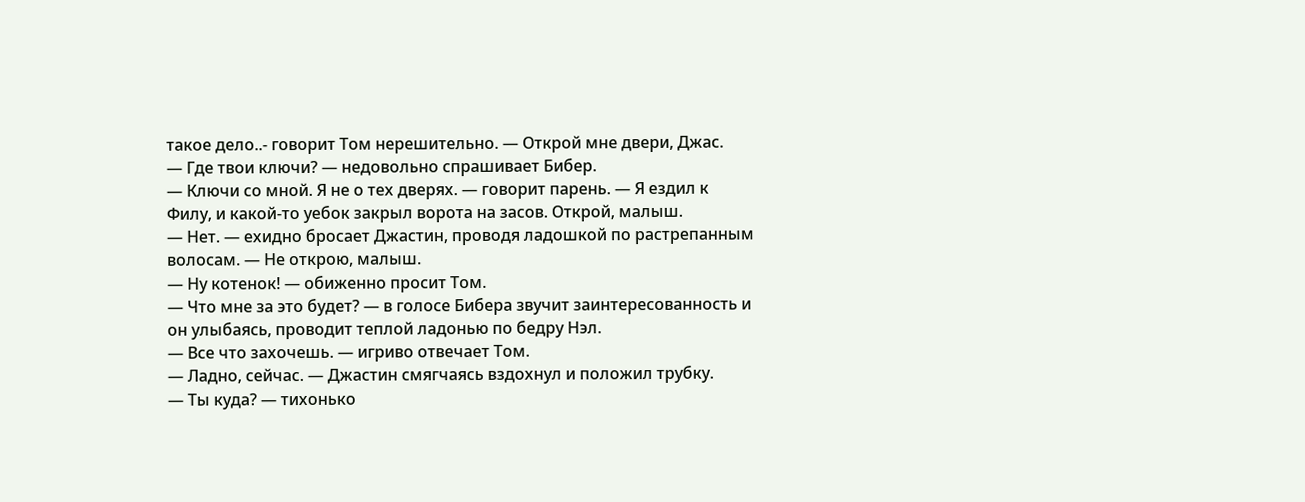такое дело..- говорит Том нерешительно. — Открой мне двери, Джас.
— Где твои ключи? — недовольно спрашивает Бибер.
— Ключи со мной. Я не о тех дверях. — говорит парень. — Я ездил к Филу, и какой-то уебок закрыл ворота на засов. Открой, малыш.
— Нет. — ехидно бросает Джастин, проводя ладошкой по растрепанным волосам. — Не открою, малыш.
— Ну котенок! — обиженно просит Том.
— Что мне за это будет? — в голосе Бибера звучит заинтересованность и он улыбаясь, проводит теплой ладонью по бедру Нэл.
— Все что захочешь. — игриво отвечает Том.
— Ладно, сейчас. — Джастин смягчаясь вздохнул и положил трубку.
— Ты куда? — тихонько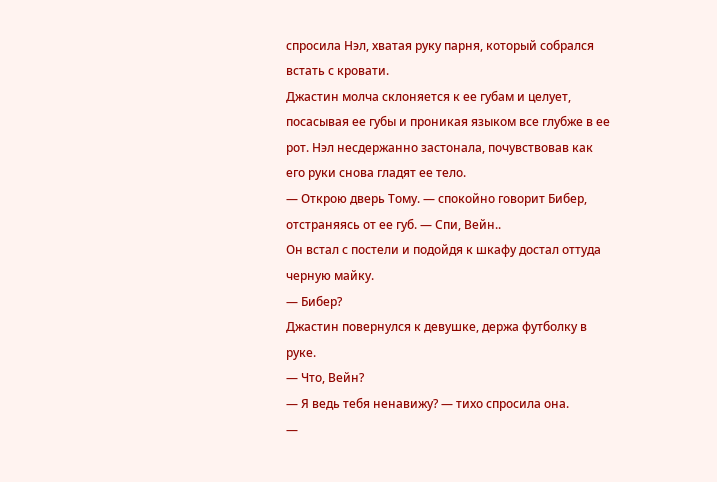спросила Нэл, хватая руку парня, который собрался встать с кровати.
Джастин молча склоняется к ее губам и целует, посасывая ее губы и проникая языком все глубже в ее рот. Нэл несдержанно застонала, почувствовав как его руки снова гладят ее тело.
— Открою дверь Тому. — спокойно говорит Бибер, отстраняясь от ее губ. — Спи, Вейн..
Он встал с постели и подойдя к шкафу достал оттуда черную майку.
— Бибер?
Джастин повернулся к девушке, держа футболку в руке.
— Что, Вейн?
— Я ведь тебя ненавижу? — тихо спросила она.
—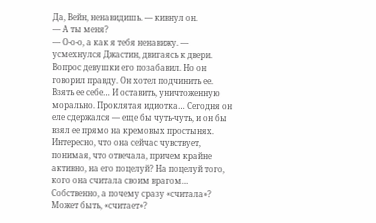Да, Вейн, ненавидишь. — кивнул он.
— А ты меня?
— О-о-о, а как я тебя ненавижу. — усмехнулся Джастин, двигаясь к двери. Вопрос девушки его позабавил. Но он говорил правду. Он хотел подчинить ее. Взять ее себе… И оставить, уничтоженную морально. Проклятая идиотка… Сегодня он еле сдержался — еще бы чуть-чуть, и он бы взял ее прямо на кремовых простынях. Интересно, что она сейчас чувствует, понимая, что отвечала, причем крайне активно, на его поцелуй? На поцелуй того, кого она считала своим врагом… Собственно, а почему сразу «считала»? Может быть, «считает»?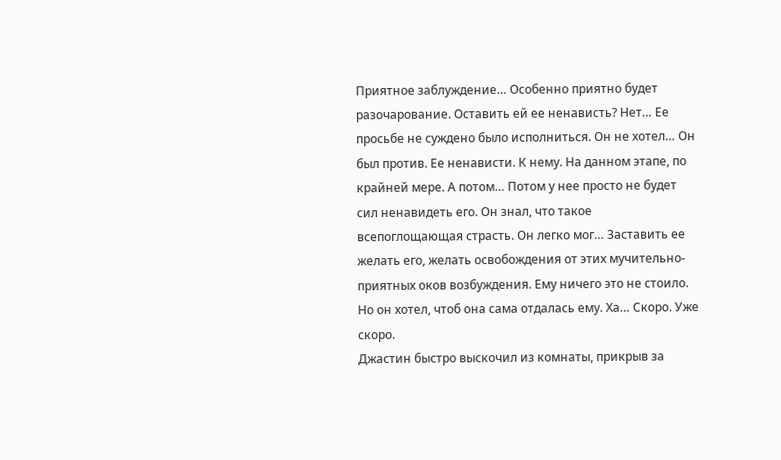Приятное заблуждение… Особенно приятно будет разочарование. Оставить ей ее ненависть? Нет… Ее просьбе не суждено было исполниться. Он не хотел… Он был против. Ее ненависти. К нему. На данном этапе, по крайней мере. А потом… Потом у нее просто не будет сил ненавидеть его. Он знал, что такое всепоглощающая страсть. Он легко мог… Заставить ее желать его, желать освобождения от этих мучительно-приятных оков возбуждения. Ему ничего это не стоило. Но он хотел, чтоб она сама отдалась ему. Ха… Скоро. Уже скоро.
Джастин быстро выскочил из комнаты, прикрыв за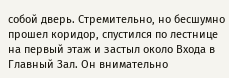собой дверь. Стремительно, но бесшумно прошел коридор, спустился по лестнице на первый этаж и застыл около Входа в Главный Зал. Он внимательно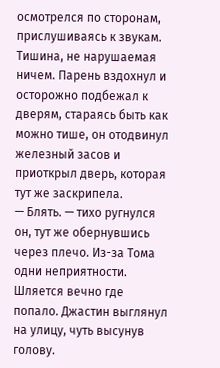осмотрелся по сторонам, прислушиваясь к звукам. Тишина, не нарушаемая ничем. Парень вздохнул и осторожно подбежал к дверям, стараясь быть как можно тише, он отодвинул железный засов и приоткрыл дверь, которая тут же заскрипела.
— Блять. — тихо ругнулся он, тут же обернувшись через плечо. Из-за Тома одни неприятности. Шляется вечно где попало. Джастин выглянул на улицу, чуть высунув голову.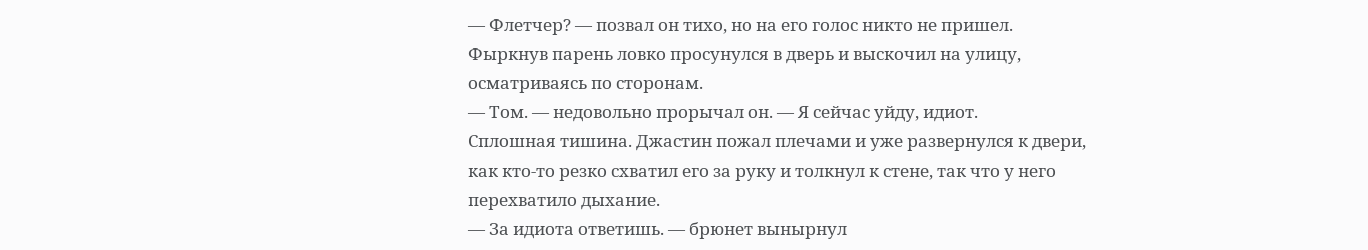— Флетчер? — позвал он тихо, но на его голос никто не пришел. Фыркнув парень ловко просунулся в дверь и выскочил на улицу, осматриваясь по сторонам.
— Том. — недовольно прорычал он. — Я сейчас уйду, идиот.
Сплошная тишина. Джастин пожал плечами и уже развернулся к двери, как кто-то резко схватил его за руку и толкнул к стене, так что у него перехватило дыхание.
— За идиота ответишь. — брюнет вынырнул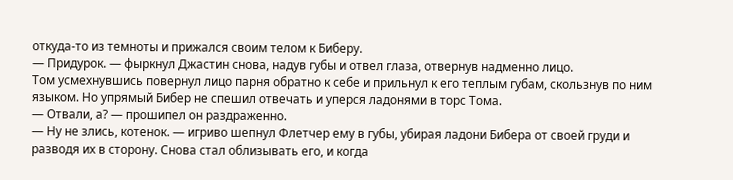откуда-то из темноты и прижался своим телом к Биберу.
— Придурок. — фыркнул Джастин снова, надув губы и отвел глаза, отвернув надменно лицо.
Том усмехнувшись повернул лицо парня обратно к себе и прильнул к его теплым губам, скользнув по ним языком. Но упрямый Бибер не спешил отвечать и уперся ладонями в торс Тома.
— Отвали, а? — прошипел он раздраженно.
— Ну не злись, котенок. — игриво шепнул Флетчер ему в губы, убирая ладони Бибера от своей груди и разводя их в сторону. Снова стал облизывать его, и когда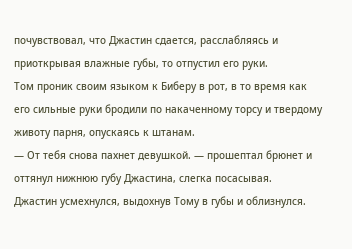почувствовал, что Джастин сдается, расслабляясь и приоткрывая влажные губы, то отпустил его руки.
Том проник своим языком к Биберу в рот, в то время как его сильные руки бродили по накаченному торсу и твердому животу парня, опускаясь к штанам.
— От тебя снова пахнет девушкой. — прошептал брюнет и оттянул нижнюю губу Джастина, слегка посасывая.
Джастин усмехнулся, выдохнув Тому в губы и облизнулся.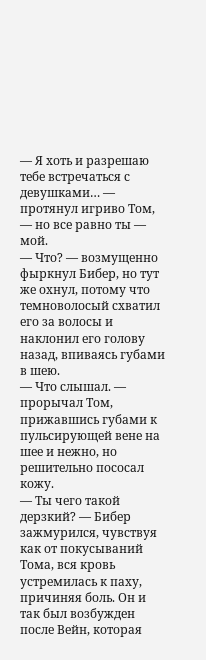— Я хоть и разрешаю тебе встречаться с девушками… — протянул игриво Том, — но все равно ты — мой.
— Что? — возмущенно фыркнул Бибер, но тут же охнул, потому что темноволосый схватил его за волосы и наклонил его голову назад, впиваясь губами в шею.
— Что слышал. — прорычал Том, прижавшись губами к пульсирующей вене на шее и нежно, но решительно пососал кожу.
— Ты чего такой дерзкий? — Бибер зажмурился, чувствуя как от покусываний Тома, вся кровь устремилась к паху, причиняя боль. Он и так был возбужден после Вейн, которая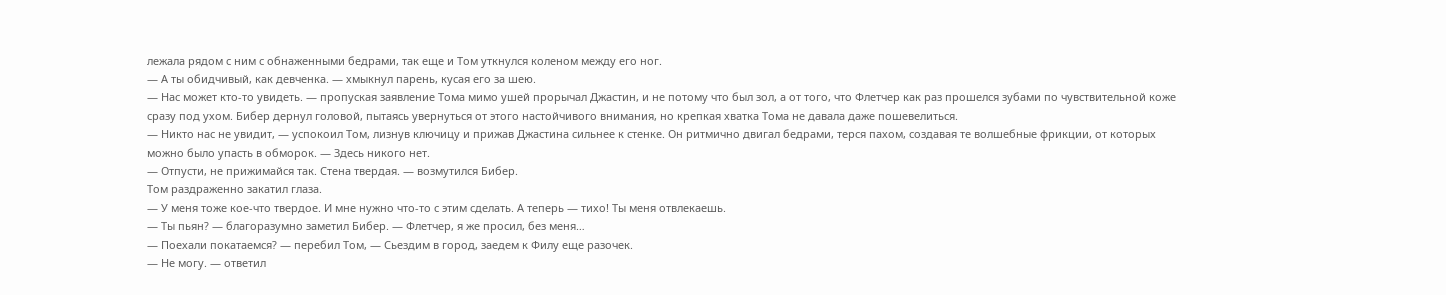лежала рядом с ним с обнаженными бедрами, так еще и Том уткнулся коленом между его ног.
— А ты обидчивый, как девченка. — хмыкнул парень, кусая его за шею.
— Нас может кто-то увидеть. — пропуская заявление Тома мимо ушей прорычал Джастин, и не потому что был зол, а от того, что Флетчер как раз прошелся зубами по чувствительной коже сразу под ухом. Бибер дернул головой, пытаясь увернуться от этого настойчивого внимания, но крепкая хватка Тома не давала даже пошевелиться.
— Никто нас не увидит, — успокоил Том, лизнув ключицу и прижав Джастина сильнее к стенке. Он ритмично двигал бедрами, терся пахом, создавая те волшебные фрикции, от которых можно было упасть в обморок. — Здесь никого нет.
— Отпусти, не прижимайся так. Стена твердая. — возмутился Бибер.
Том раздраженно закатил глаза.
— У меня тоже кое-что твердое. И мне нужно что-то с этим сделать. А теперь — тихо! Ты меня отвлекаешь.
— Ты пьян? — благоразумно заметил Бибер. — Флетчер, я же просил, без меня…
— Поехали покатаемся? — перебил Том, — Сьездим в город, заедем к Филу еще разочек.
— Не могу. — ответил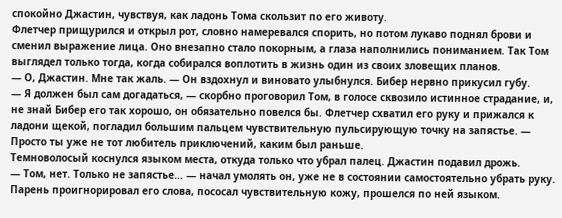спокойно Джастин, чувствуя, как ладонь Тома скользит по его животу.
Флетчер прищурился и открыл рот, словно намеревался спорить, но потом лукаво поднял брови и сменил выражение лица. Оно внезапно стало покорным, а глаза наполнились пониманием. Так Том выглядел только тогда, когда собирался воплотить в жизнь один из своих зловещих планов.
— О, Джастин. Мне так жаль. — Он вздохнул и виновато улыбнулся. Бибер нервно прикусил губу.
— Я должен был сам догадаться, — скорбно проговорил Том, в голосе сквозило истинное страдание, и, не знай Бибер его так хорошо, он обязательно повелся бы. Флетчер схватил его руку и прижался к ладони щекой, погладил большим пальцем чувствительную пульсирующую точку на запястье. — Просто ты уже не тот любитель приключений, каким был раньше.
Темноволосый коснулся языком места, откуда только что убрал палец. Джастин подавил дрожь.
— Том, нет. Только не запястье… — начал умолять он, уже не в состоянии самостоятельно убрать руку.
Парень проигнорировал его слова, пососал чувствительную кожу, прошелся по ней языком.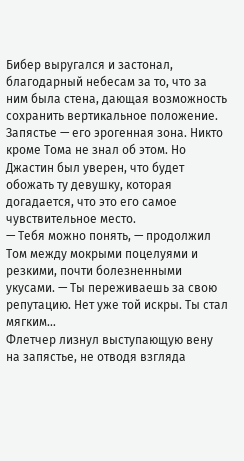Бибер выругался и застонал, благодарный небесам за то, что за ним была стена, дающая возможность сохранить вертикальное положение. Запястье — его эрогенная зона. Никто кроме Тома не знал об этом. Но Джастин был уверен, что будет обожать ту девушку, которая догадается, что это его самое чувствительное место.
— Тебя можно понять, — продолжил Том между мокрыми поцелуями и резкими, почти болезненными укусами. — Ты переживаешь за свою репутацию. Нет уже той искры. Ты стал мягким…
Флетчер лизнул выступающую вену на запястье, не отводя взгляда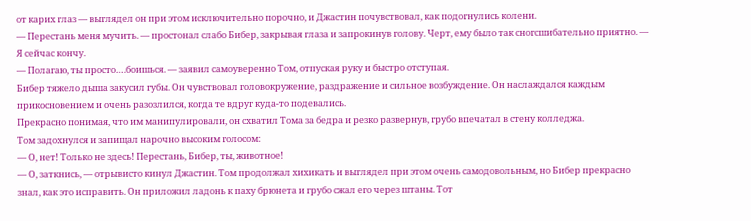от карих глаз — выглядел он при этом исключительно порочно, и Джастин почувствовал, как подогнулись колени.
— Перестань меня мучить. — простонал слабо Бибер, закрывая глаза и запрокинув голову. Черт, ему было так сногсшибательно приятно. — Я сейчас кончу.
— Полагаю, ты просто….боишься. — заявил самоуверенно Том, отпуская руку и быстро отступая.
Бибер тяжело дыша закусил губы. Он чувствовал головокружение, раздражение и сильное возбуждение. Он наслаждался каждым прикосновением и очень разозлился, когда те вдруг куда-то подевались.
Прекрасно понимая, что им манипулировали, он схватил Тома за бедра и резко развернув, грубо впечатал в стену колледжа.
Том задохнулся и запищал нарочно высоким голосом:
— О, нет! Только не здесь! Перестань, Бибер, ты, животное!
— О, заткнись, — отрывисто кинул Джастин. Том продолжал хихикать и выглядел при этом очень самодовольным, но Бибер прекрасно знал, как это исправить. Он приложил ладонь к паху брюнета и грубо сжал его через штаны. Тот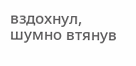вздохнул, шумно втянув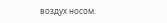воздух носом.